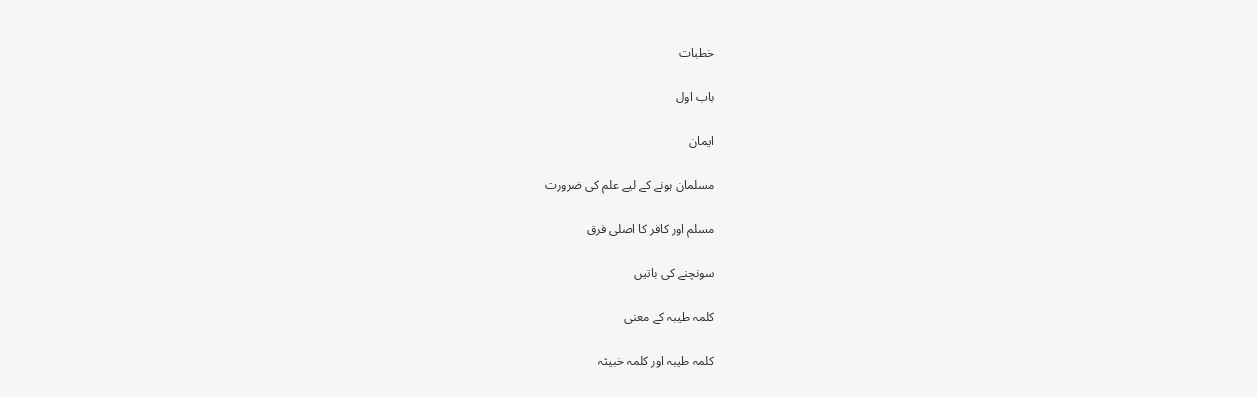خطبات

باب اول

ایمان

مسلمان ہونے کے لیے علم کی ضرورت

مسلم اور کافر کا اصلی فرق

سونچنے کی باتیں

کلمہ طیبہ کے معنی

کلمہ طیبہ اور کلمہ خبیثہ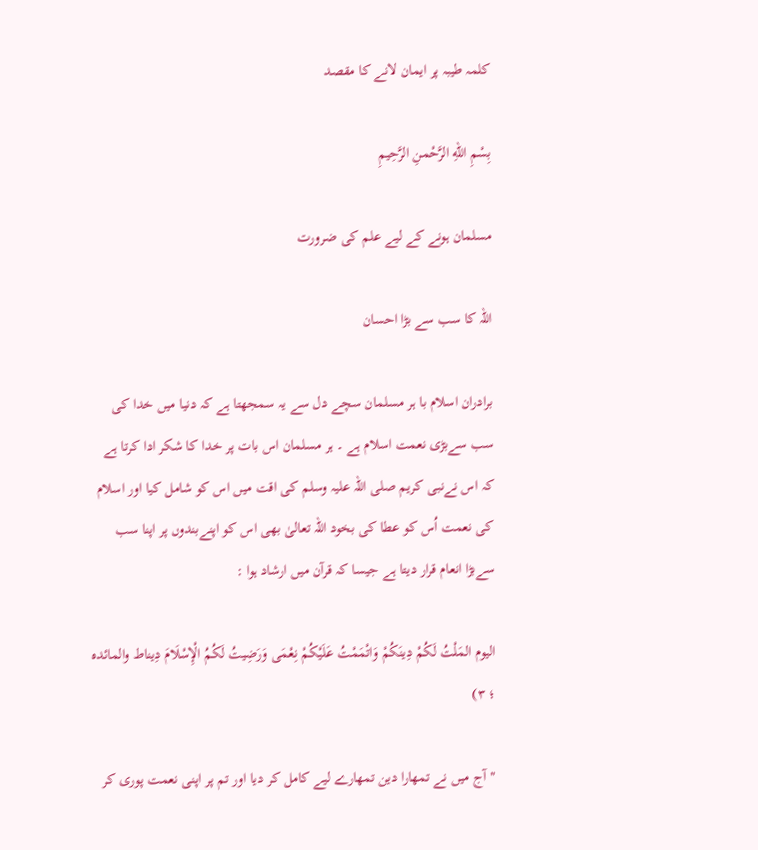کلمہ طیبہ پر ایمان لانے کا مقصد

بِسْمِ اللهِ الرَّحْمنِ الرَّحِيمِ

مسلمان ہونے کے لیے علم کی ضرورت

اللہ کا سب سے بڑا احسان

برادران اسلام با ہر مسلمان سچے دل سے یہ سمجھتا ہے کہ دنیا میں خدا کی سب سےبڑی نعمت اسلام ہے ۔ ہر مسلمان اس بات پر خدا کا شکر ادا کرتا ہے کہ اس نےنبی کریم صلی اللہ علیہ وسلم کی اقت میں اس کو شامل کیا اور اسلام کی نعمت اُس کو عطا کی بخود اللہ تعالیٰ بھی اس کو اپنےبندوں پر اپنا سب سےبڑا انعام قرار دیتا ہے جیسا کہ قرآن میں ارشاد ہوا :

اليوم المَلْتُ لَكُمْ دِينَكُمْ وَاتْمَمْتُ عَلَيْكُمْ نِعْمَى وَرَضِيتُ لَكُمُ الْإِسْلَامَ دِيناط والمائده ؛ ٣)

" آج میں نے تمھارا دین تمھارے لیے کامل کر دیا اور تم پر اپنی نعمت پوری کر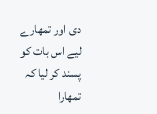دی اور تمھارے لیے اس بات کو پسند کر لیا کہ تمھارا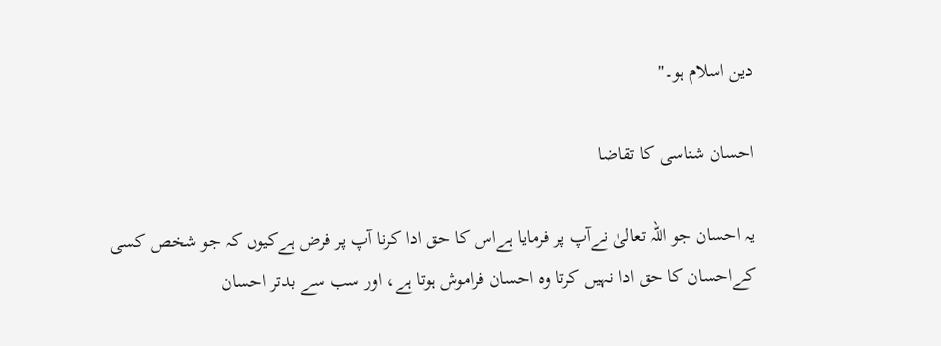دین اسلام ہو۔"

احسان شناسی کا تقاضا

یہ احسان جو اللہ تعالیٰ نےآپ پر فرمایا ہےاس کا حق ادا کرنا آپ پر فرض ہےکیوں کہ جو شخص کسی کےاحسان کا حق ادا نہیں کرتا وہ احسان فراموش ہوتا ہے، اور سب سے بدتر احسان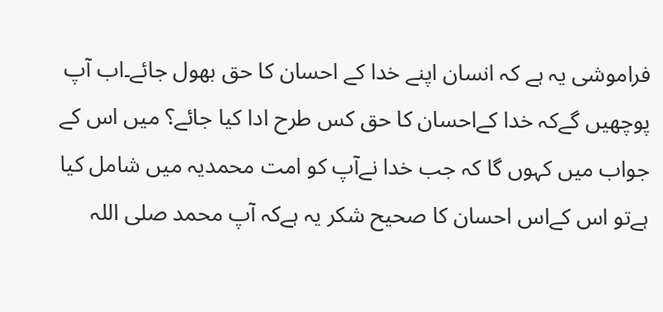فراموشی یہ ہے کہ انسان اپنے خدا کے احسان کا حق بھول جائے۔اب آپ پوچھیں گےکہ خدا کےاحسان کا حق کس طرح ادا کیا جائے؟ میں اس کے جواب میں کہوں گا کہ جب خدا نےآپ کو امت محمدیہ میں شامل کیا ہےتو اس کےاس احسان کا صحیح شکر یہ ہےکہ آپ محمد صلی اللہ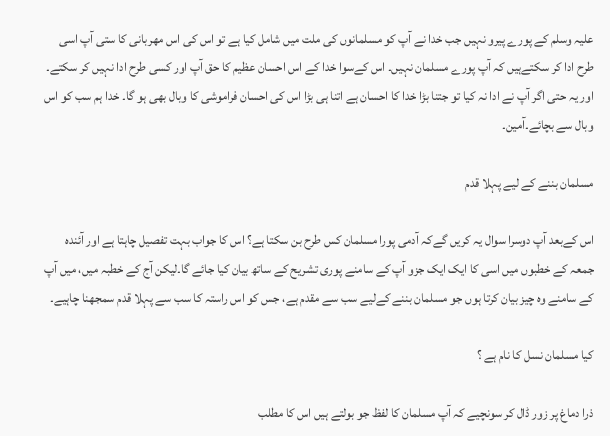علیہ وسلم کے پورے پیرو نہیں جب خدا نے آپ کو مسلمانوں کی ملت میں شامل کیا ہے تو اس کی اس مهربانی کا ستی آپ اسی طرح ادا کر سکتےہیں کہ آپ پورے مسلمان نہیں۔ اس کےسوا خدا کے اس احسان عظیم کا حق آپ اور کسی طرح ادا نہیں کر سکتے۔ اور یہ حتی اگر آپ نے ادا نہ کیا تو جتنا بڑا خدا کا احسان ہے اتنا ہی بڑا اس کی احسان فراموشی کا وبال بھی ہو گا۔ خدا ہم سب کو اس وبال سے بچائے۔آمین۔

مسلمان بننے کے لیے پہلا قدم

اس کےبعد آپ دوسرا سوال یہ کریں گےکہ آدمی پورا مسلمان کس طرح بن سکتا ہے؟ اس کا جواب بہت تفصیل چاہتا ہے اور آئندہ جمعہ کے خطبوں میں اسی کا ایک ایک جزو آپ کے سامنے پوری تشریح کے ساتھ بیان کیا جائے گا۔لیکن آج کے خطبہ میں، میں آپ کے سامنے وہ چیز بیان کرتا ہوں جو مسلمان بننے کےلیے سب سے مقدم ہے، جس کو اس راستہ کا سب سے پہلا قدم سمجھنا چاہیے۔

کیا مسلمان نسل کا نام ہے ؟

ذرا دماغ پر زور ڈال کر سونچیے کہ آپ مسلمان کا لفظ جو بولتے ہیں اس کا مطلب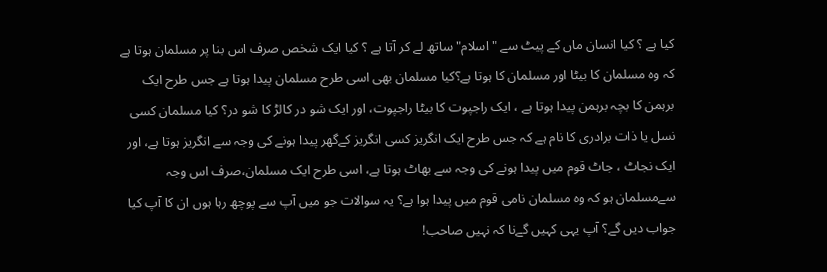کیا ہے ؟ کیا انسان ماں کے پیٹ سے " اسلام" ساتھ لے کر آتا ہے ؟ کیا ایک شخص صرف اس بنا پر مسلمان ہوتا ہے کہ وہ مسلمان کا بیٹا اور مسلمان کا ہوتا ہے؟کیا مسلمان بھی اسی طرح مسلمان پیدا ہوتا ہے جس طرح ایک برہمن کا بچہ برہمن پیدا ہوتا ہے ، ایک راجپوت کا بیٹا راجپوت، اور ایک شو در کالڑ کا شو در؟ کیا مسلمان کسی نسل یا ذات برادری کا نام ہے کہ جس طرح ایک انگریز کسی انگریز کےگھر پیدا ہونے کی وجہ سے انگریز ہوتا ہے، اور ایک نجاٹ ، جاٹ قوم میں پیدا ہونے کی وجہ سے بھاٹ ہوتا ہے، اسی طرح ایک مسلمان،صرف اس وجہ سےمسلمان ہو کہ وہ مسلمان نامی قوم میں پیدا ہوا ہے؟ یہ سوالات جو میں آپ سے پوچھ رہا ہوں ان کا آپ کیا جواب دیں گے؟ آپ یہی کہیں گےنا کہ نہیں صاحب!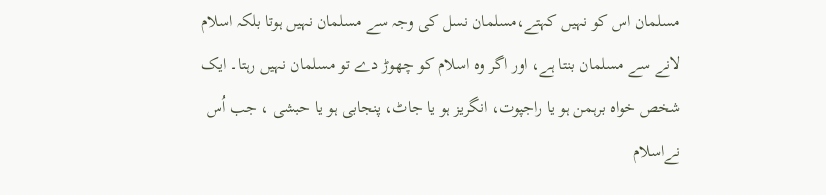مسلمان اس کو نہیں کہتے،مسلمان نسل کی وجہ سے مسلمان نہیں ہوتا بلکہ اسلام لانے سے مسلمان بنتا ہے، اور اگر وہ اسلام کو چھوڑ دے تو مسلمان نہیں رہتا۔ ایک شخص خواہ برہمن ہو یا راجپوت، انگریز ہو یا جاٹ، پنجابی ہو یا حبشی ، جب اُس نےاسلام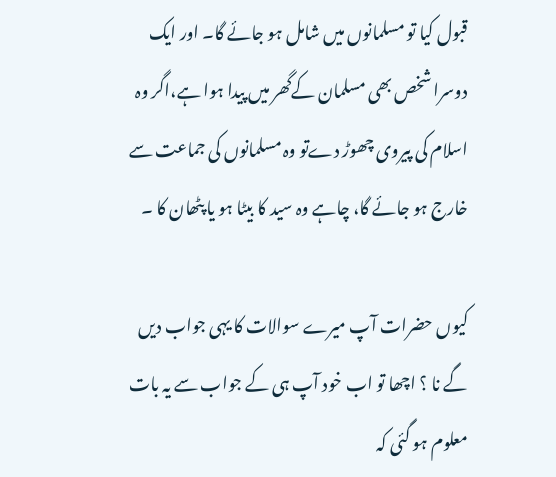قبول کیا تو مسلمانوں میں شامل ہو جائے گا۔ اور ایک دوسرا شخص بھی مسلمان کےگھر میں پیدا ہوا ہے،اگر وہ اسلام کی پیروی چھوڑ دےتو وہ مسلمانوں کی جماعت سے خارج ہو جائے گا، چاہے وہ سید کا بیٹا ہو یا پٹھان کا ۔

کیوں حضرات آپ میرے سوالات کا یہی جواب دیں گے نا ؟ اچھا تو اب خود آپ ہی کے جواب سے یہ بات معلوم ہو گئی کہ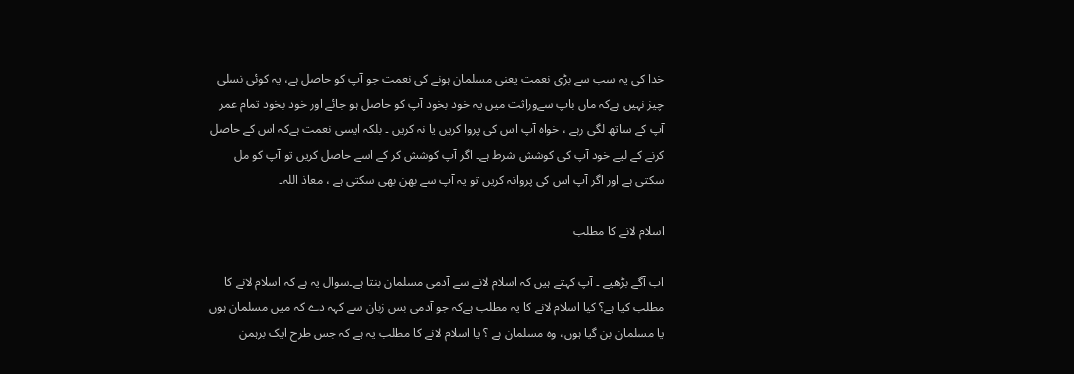خدا کی یہ سب سے بڑی نعمت یعنی مسلمان ہونے کی نعمت جو آپ کو حاصل ہے، یہ کوئی نسلی چیز نہیں ہےکہ ماں باپ سےوراثت میں یہ خود بخود آپ کو حاصل ہو جائے اور خود بخود تمام عمر آپ کے ساتھ لگی رہے ، خواہ آپ اس کی پروا کریں یا نہ کریں ۔ بلکہ ایسی نعمت ہےکہ اس کے حاصل کرنے کے لیے خود آپ کی کوشش شرط ہے۔ اگر آپ کوشش کر کے اسے حاصل کریں تو آپ کو مل سکتی ہے اور اگر آپ اس کی پروانہ کریں تو یہ آپ سے بھن بھی سکتی ہے ، معاذ اللہ۔

اسلام لانے کا مطلب

اب آگے بڑھیے ۔ آپ کہتے ہیں کہ اسلام لانے سے آدمی مسلمان بنتا ہے۔سوال یہ ہے کہ اسلام لانے کا مطلب کیا ہے؟ کیا اسلام لانے کا یہ مطلب ہےکہ جو آدمی بس زبان سے کہہ دے کہ میں مسلمان ہوں یا مسلمان بن گیا ہوں، وہ مسلمان ہے ؟ یا اسلام لانے کا مطلب یہ ہے کہ جس طرح ایک برہمن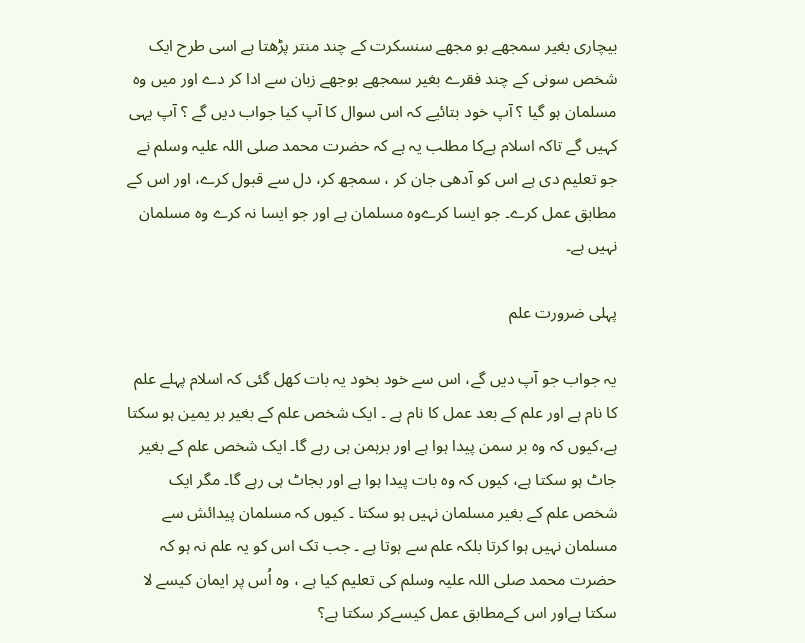بیچاری بغیر سمجھے بو مجھے سنسکرت کے چند منتر پڑھتا ہے اسی طرح ایک شخص سونی کے چند فقرے بغیر سمجھے بوجھے زبان سے ادا کر دے اور میں وہ مسلمان ہو گیا ؟ آپ خود بتائیے کہ اس سوال کا آپ کیا جواب دیں گے ؟ آپ یہی کہیں گے تاکہ اسلام ہےکا مطلب یہ ہے کہ حضرت محمد صلی اللہ علیہ وسلم نے جو تعلیم دی ہے اس کو آدھی جان کر ، سمجھ کر، دل سے قبول کرے، اور اس کے مطابق عمل کرے۔ جو ایسا کرےوہ مسلمان ہے اور جو ایسا نہ کرے وہ مسلمان نہیں ہے۔

پہلی ضرورت علم

یہ جواب جو آپ دیں گے، اس سے خود بخود یہ بات کھل گئی کہ اسلام پہلے علم کا نام ہے اور علم کے بعد عمل کا نام ہے ۔ ایک شخص علم کے بغیر بر یمین ہو سکتا ہے،کیوں کہ وہ بر سمن پیدا ہوا ہے اور برہمن ہی رہے گا۔ ایک شخص علم کے بغیر جاٹ ہو سکتا ہے، کیوں کہ وہ بات پیدا ہوا ہے اور بجاٹ ہی رہے گا۔ مگر ایک شخص علم کے بغیر مسلمان نہیں ہو سکتا ۔ کیوں کہ مسلمان پیدائش سے مسلمان نہیں ہوا کرتا بلکہ علم سے ہوتا ہے ۔ جب تک اس کو یہ علم نہ ہو کہ حضرت محمد صلی اللہ علیہ وسلم کی تعلیم کیا ہے ، وہ اُس پر ایمان کیسے لا سکتا ہےاور اس کےمطابق عمل کیسےکر سکتا ہے؟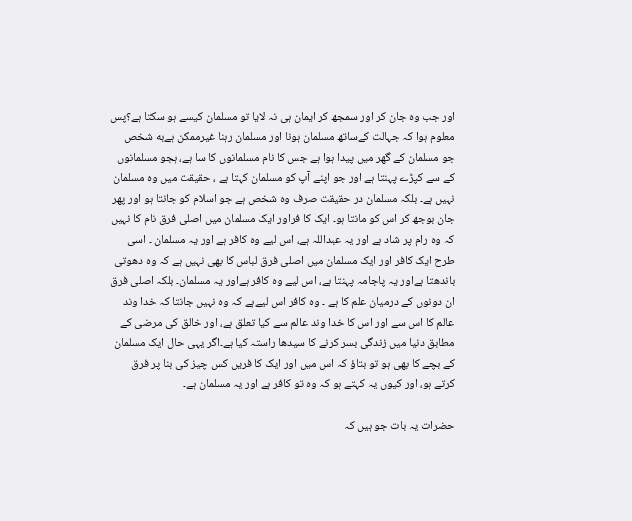اور جب وہ جان کر اور سمجھ کر ایمان ہی نہ لایا تو مسلمان کیسے ہو سکتا ہے؟پس معلوم ہوا کہ جہالت کےساتھ مسلمان ہونا اور مسلمان رہنا غیرممکن ہےبه شخص جو مسلمان کے گھر میں پیدا ہوا ہے جس کا نام مسلمانوں کا سا ہے، ہجو مسلمانوں کے سے کپڑے پہنتا ہے اور جو اپنے آپ کو مسلمان کہتا ہے ، حقیقت میں وہ مسلمان نہیں ہے۔ بلکہ مسلمان در حقیقت صرف وہ شخص ہے جو اسلام کو جانتا ہو اور پھر جان بوجھ کر اس کو مانتا ہو۔ ایک کا فراور ایک مسلمان میں اصلی فرق نام کا نہیں کہ وہ رام پر شاد ہے اور یہ عبداللہ ہے، اس لیے وہ کافر ہے اور یہ مسلمان ۔ اسی طرح ایک کافر اور ایک مسلمان میں اصلی فرق لباس کا بھی نہیں ہے کہ وہ دھوتی باندھتا ہےاور یہ پاجامہ پہنتا ہے، اس لیے وہ کافر ہےاور یہ مسلمان۔ بلکہ اصلی فرق ان دونوں کے درمیان علم کا ہے ۔ وہ کافر اس لیےہے کہ وہ نہیں جانتا کہ خدا وند عالم کا اس سے اور اس کا خدا وند عالم سے کیا تعلق ہے، اور خالق کی مرضی کے مطابق دنیا میں زندگی بسر کرنے کا سیدھا راستہ کیا ہے۔اگر یہی حال ایک مسلمان کے بچے کا بھی ہو تو بتاؤ کہ اس میں اور ایک کا فریں کس چیز کی بنا پر فرق کرتے ہو، اور کیوں یہ کہتے ہو کہ وہ تو کافر ہے اور یہ مسلمان ہے۔

حضرات یہ بات جو ہیں کہ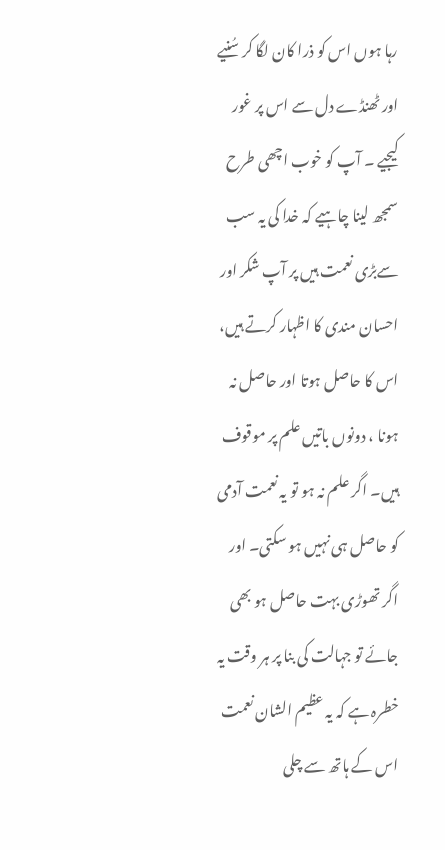رہا ہوں اس کو ذرا کان لگا کر سُنیے اور ٹھنڈے دل سے اس پر غور کیجیے ۔ آپ کو خوب اچھی طرح سمجھ لینا چاہیے کہ خدا کی یہ سب سےبڑی نعمت ہیں پر آپ شکر اور احسان مندی کا اظہار کرتے ہیں، اس کا حاصل ہوتا اور حاصل نہ ہونا ، دونوں باتیں علم پر موقوف ہیں۔ اگر علم نہ ہو تو یہ نعمت آدمی کو حاصل ہی نہیں ہو سکتی۔ اور اگر تھوڑی بہت حاصل ہو بھی جائے تو جہالت کی بنا پر ہر وقت یہ خطرہ ہے کہ یہ عظیم الشان نعمت اس کے ہاتھ سے چلی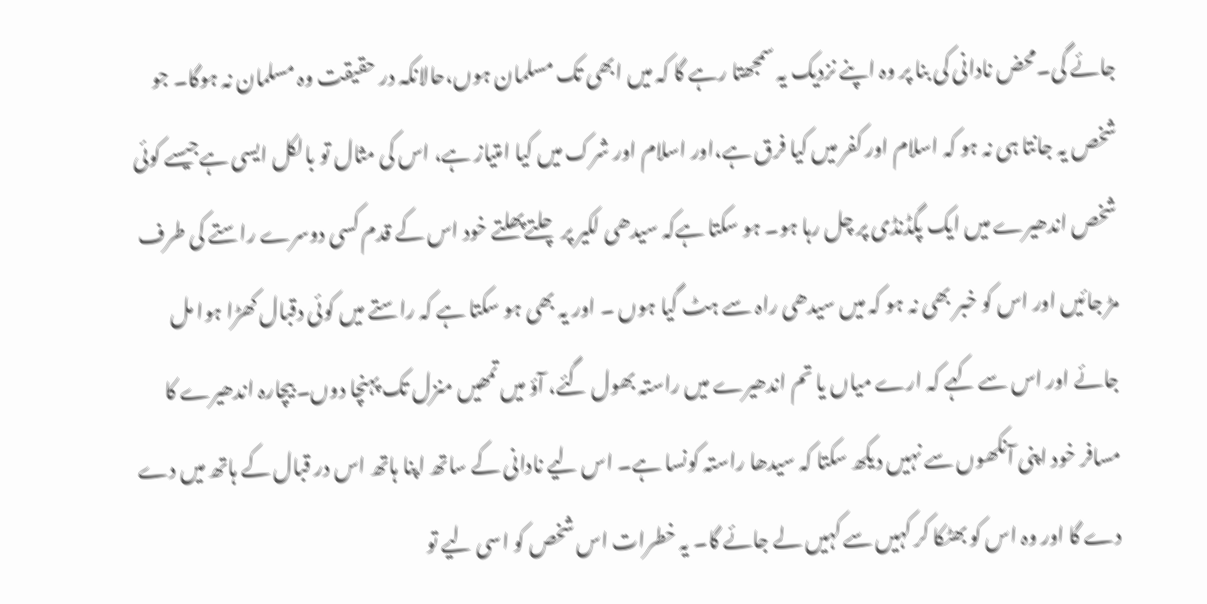جائے گی۔محض نادانی کی بنا پر وہ اپنے نزدیک یہ سمجھتا رہے گا کہ میں ابھی تک مسلمان ہوں،حالانکہ در حقیقت وہ مسلمان نہ ہوگا۔ جو شخص یہ جانتا ہی نہ ہو کہ اسلام اور کفر میں کیا فرق ہے،اور اسلام اور شرک میں کیا امتیاز ہے، اس کی مثال تو بالکل ایسی ہےجیسے کوئی شخص اندھیرے میں ایک پگڈنڈی پر چل رہا ہو۔ ہو سکتا ہےکہ سیدھی لکیر پر چلتےپھلتے خود اس کے قدم کسی دوسرے راستے کی طرف مڑ جائیں اور اس کو خبر بھی نہ ہو کہ میں سیدھی راہ سے ہٹ گیا ہوں ۔ اور یہ بھی ہو سکتا ہے کہ راستے میں کوئی دقبال کھڑا ہوا مل جائے اور اس سے کہے کہ ارے میاں یا تم اندھیرے میں راستہ بھول گئے، آؤ میں تمھیں منزل تک پہنچا دوں۔ بیچارہ اندھیرے کا مسافر خود اپنی آنکھوں سے نہیں دیکھ سکتا کہ سیدھا راستہ کونسا ہے۔ اس لیے نادانی کے ساتھ اپنا ہاتھ اس در قبال کے ہاتھ میں دے دے گا اور وہ اس کو بھٹکا کر کہیں سے کہیں لے جائے گا۔ یہ خطرات اس شخص کو اسی لیے تو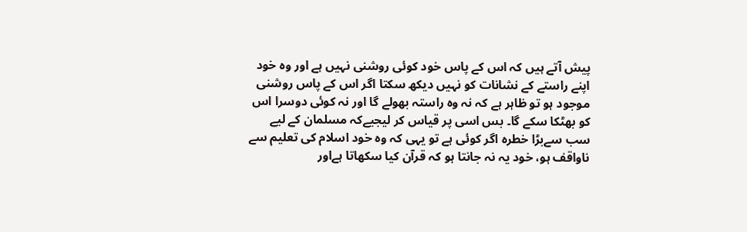پیش آتے ہیں کہ اس کے پاس خود کوئی روشنی نہیں ہے اور وہ خود اپنے راستے کے نشانات کو نہیں دیکھ سکتا اگر اس کے پاس روشنی موجود ہو تو ظاہر ہے کہ نہ وہ راستہ بھولے گا اور نہ کوئی دوسرا اس کو بھٹکا سکے گا۔ بس اسی پر قیاس کر لیجیےکہ مسلمان کے لیے سب سےبڑا خطرہ اگر کوئی ہے تو یہی کہ وہ خود اسلام کی تعلیم سے ناواقف ہو، خود یہ نہ جانتا ہو کہ قرآن کیا سکھاتا ہےاور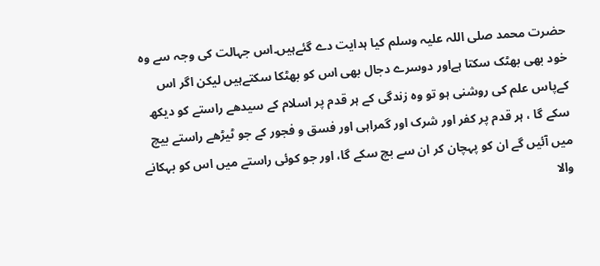حضرت محمد صلی اللہ علیہ وسلم کیا ہدایت دے گئےہیں۔اس جہالت کی وجہ سے وہ خود بھی بھٹک سکتا ہےاور دوسرے دجال بھی اس کو بھٹکا سکتےہیں لیکن اگر اس کےپاس علم کی روشنی ہو تو وہ زندگی کے ہر قدم پر اسلام کے سیدھے راستے کو دیکھ سکے گا ، ہر قدم پر کفر اور شرک اور گمراہی اور فسق و فجور کے جو ٹیڑھے راستے بیچ میں آئیں گے ان کو پہچان کر ان سے بچ سکے گا، اور جو کوئی راستے میں اس کو بہکانے والا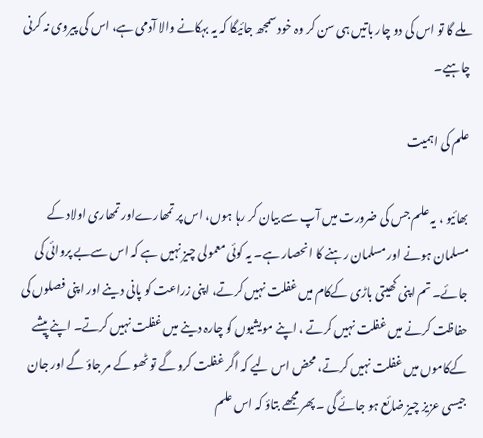ملے گا تو اس کی دو چار باتیں ہی سن کر وہ خود سمجھ جائیگا کہ یہ بہکانے والا آدمی ہے، اس کی پیروی نہ کرنی چاہیے۔

علم کی اہمیت

بھائیو ، یہ علم جس کی ضرورت میں آپ سے بیان کر رہا ہوں، اس پر تمھارےاور تمھاری اولاد کے مسلمان ہونے اور مسلمان رہنے کا انحصار ہے۔ یہ کوئی معمولی چیز نہیں ہے کہ اس سےبے پروائی کی جائے۔ تم اپنی کھیتی باڑی کےکام میں غفلت نہیں کرتے، اپنی زراعت کو پانی دینے اور اپنی فصلوں کی حفاظت کرنے میں غفلت نہیں کرتے ، اپنے مویشیوں کو چارہ دینے میں غفلت نہیں کرتے۔ اپنے پیشے کےکاموں میں غفلت نہیں کرتے، محض اس لیے کہ اگر غفلت کرو گے تو ٹھو کے مر جاؤ گے اور جان جیسی عزیز چیز ضائع ہو جائے گی ۔ پھر مجھے بتاؤ کہ اس علم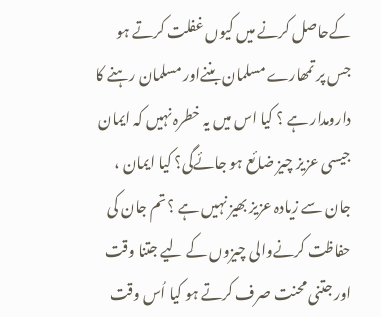کےحاصل کرنے میں کیوں غفلت کرتے ہو جس پر تمھارے مسلمان بننےاور مسلمان رہنے کا دارومدار ہے ؟ کیا اس میں یہ خطرہ نہیں کہ ایمان جیسی عزیز چیز ضائع ہو جائےگی؟ کیا ایمان ، جان سے زیادہ عزیز بھیز نہیں ہے ؟ تم جان کی حفاظت کرنےوالی چیزوں کے لیے جتنا وقت اور جتنی محنت صرف کرتے ہو کیا اُس وقت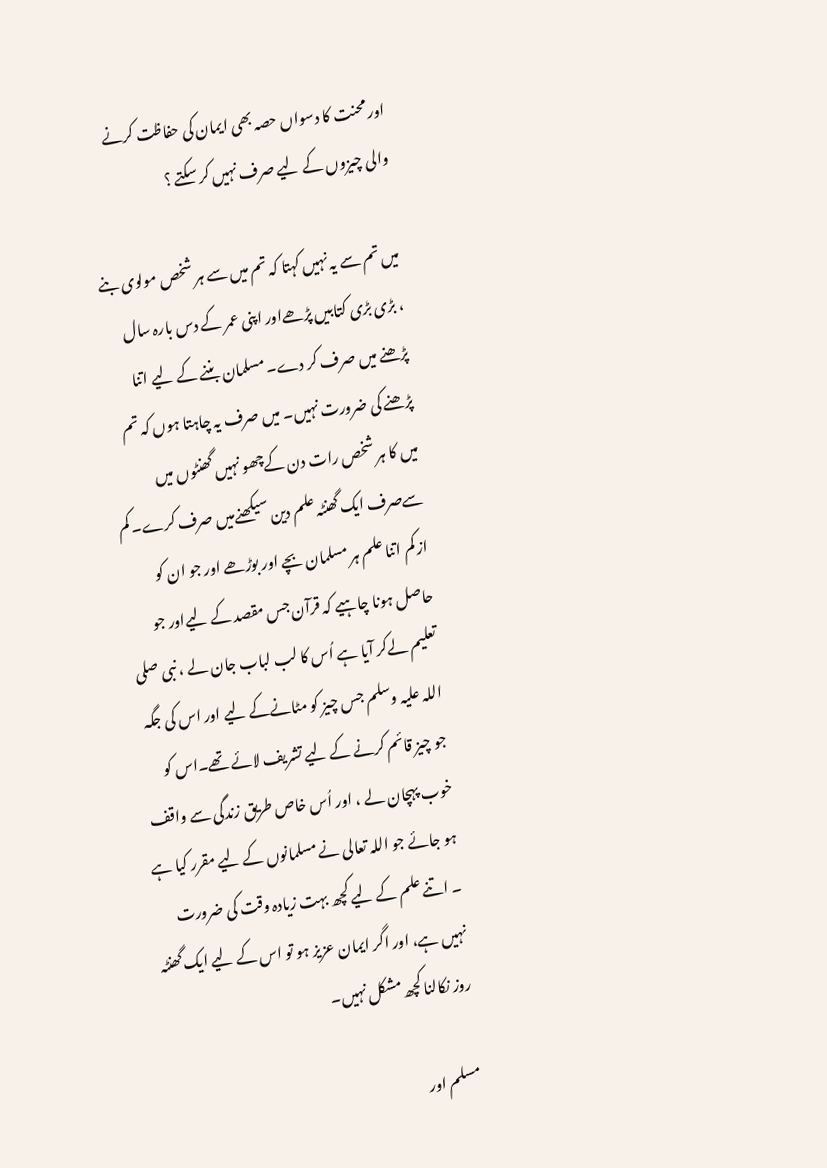اور محنت کا دسواں حصہ بھی ایمان کی حفاظت کرنے والی چیزوں کے لیے صرف نہیں کر سکتے ؟

میں تم سے یہ نہیں کہتا کہ تم میں سے ہر شخص مولوی بنے ، بڑی بڑی کتابیں پڑھےاور اپنی عمر کے دس بارہ سال پڑھنے میں صرف کر دے۔ مسلمان بننے کے لیے اتنا پڑھنے کی ضرورت نہیں۔ میں صرف یہ چاہتا ہوں کہ تم میں کا ہر شخص رات دن کےچھو نہیں گھنٹوں میں سےصرف ایک گھنٹہ علم دین سیکھنےمیں صرف کرے۔ کم از کم اتنا علم ہر مسلمان بچے اور بوڑھے اور جو ان کو حاصل ہونا چاہیے کہ قرآن جس مقصد کے لیےاور جو تعلیم لےکر آیا ہے اُس کا لب لباب جان لے ، نبی صلی اللہ علیہ وسلم جس چیز کو مٹانےکے لیے اور اس کی جگہ جو چیز قائم کرنے کے لیے تشریف لائے تھے۔اس کو خوب پہچان لے ، اور اُس خاص طریق زندگی سے واقف ہو جائے جو اللہ تعالی نے مسلمانوں کے لیے مقرر کیا ہے ۔ اتنے علم کے لیے کچھ بہت زیادہ وقت کی ضرورت نہیں ہے، اور اگر ایمان عزیز ہو تو اس کے لیے ایک گھنٹہ روز نکالنا کچھ مشکل نہیں۔

مسلم اور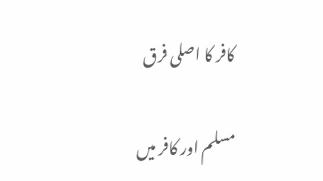کافر کا اصلی فرق

مسلم اور کافر میں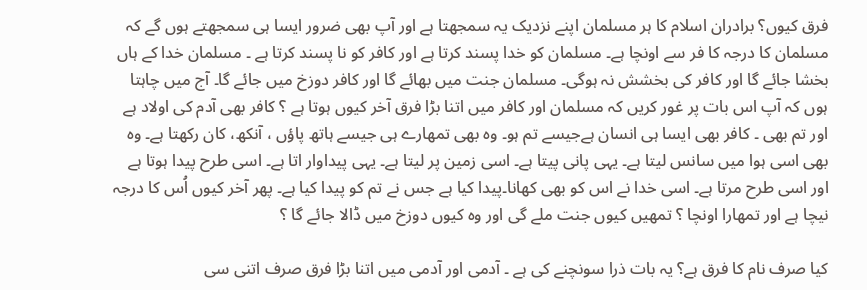فرق کیوں؟ برادران اسلام کا ہر مسلمان اپنے نزدیک یہ سمجھتا ہے اور آپ بھی ضرور ایسا ہی سمجھتے ہوں گے کہ مسلمان کا درجہ کا فر سے اونچا ہے۔ مسلمان کو خدا پسند کرتا ہے اور کافر کو نا پسند کرتا ہے ۔ مسلمان خدا کے ہاں بخشا جائے گا اور کافر کی بخشش نہ ہوگی۔ مسلمان جنت میں بھائے گا اور کافر دوزخ میں جائے گا۔ آج میں چاہتا ہوں کہ آپ اس بات پر غور کریں کہ مسلمان اور کافر میں اتنا بڑا فرق آخر کیوں ہوتا ہے ؟ کافر بھی آدم کی اولاد ہے اور تم بھی ۔ کافر بھی ایسا ہی انسان ہےجیسے تم ہو۔ وہ بھی تمھارے ہی جیسے ہاتھ پاؤں ، آنکھ، کان رکھتا ہے۔ وہ بھی اسی ہوا میں سانس لیتا ہے۔ یہی پانی پیتا ہے۔ اسی زمین پر لیتا ہے۔ یہی پیداوار اتا ہے۔ اسی طرح پیدا ہوتا ہے اور اسی طرح مرتا ہے۔ اسی خدا نے اس کو بھی کھانا۔پیدا کیا ہے جس نے تم کو پیدا کیا ہے۔ پھر آخر کیوں اُس کا درجہ نیچا ہے اور تمھارا اونچا ؟ تمھیں کیوں جنت ملے گی اور وہ کیوں دوزخ میں ڈالا جائے گا ؟

کیا صرف نام کا فرق ہے؟ یہ بات ذرا سونچنے کی ہے ۔ آدمی اور آدمی میں اتنا بڑا فرق صرف اتنی سی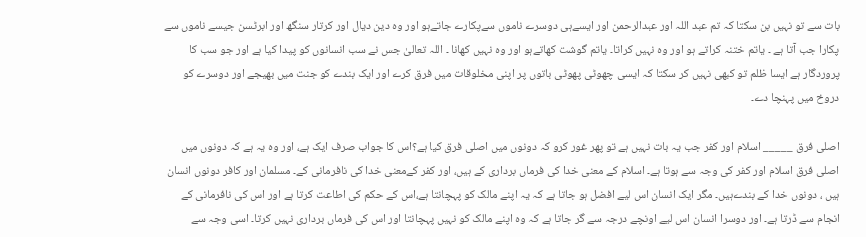بات سے تو نہیں بن سکتا کہ تم عبد اللہ اور عبدالرحمن اور ایسےہی دوسرے ناموں سےپکارے جاتےہو اور وہ دین دیال اور کرتار سنگھ اور ابرٹسن جیسے ناموں سے پکارا جب آتا ہے ۔ یاتم ختنہ کراتے ہو اور وہ نہیں کراتا۔ یاتم گوشت کھاتےہو اور وہ نہیں کھانا ۔ اللہ تعالیٰ جس نے سب انسانوں کو پیدا کیا ہے اور جو سب کا پروردگار ہے ایسا ظلم تو کبھی نہیں کر سکتا کہ ایسی چھوٹی پھوٹی باتوں پر اپنی مخلوقات میں فرق کرے اور ایک بندے کو جنت میں بھیجے اور دوسرے کو دروخ میں پہنچا دے۔

اصلی فرق _____ اسلام اور کفر جب یہ بات نہیں ہے تو پھر غور کرو کہ دونوں میں اصلی فرق کیا ہے؟اس کا جواب صرف ایک ہے، اور وہ یہ ہے کہ دونوں میں اصلی فرق اسلام اور کفر کی وجہ سے ہوتا ہے۔ اسلام کے معنی خدا کی فرماں برداری کے ہیں، اور کفر کےمعنی خدا کی نافرمانی کے۔ مسلمان اور کافر دونوں انسان ہیں ، دونوں خدا کے بندےہیں۔ مگر ایک انسان اس لیے افضل ہو جاتا ہے کہ یہ اپنے مالک کو پہچانتا ہے،اس کے حکم کی اطاعت کرتا ہے اور اس کی نافرمانی کے انجام سے ڈرتا ہے۔ اور دوسرا انسان اس لیے اونچے درجہ سے گر جاتا ہے کہ وہ اپنے مالک کو نہیں پہچانتا اور اس کی فرماں برداری نہیں کرتا۔ اسی وجہ سے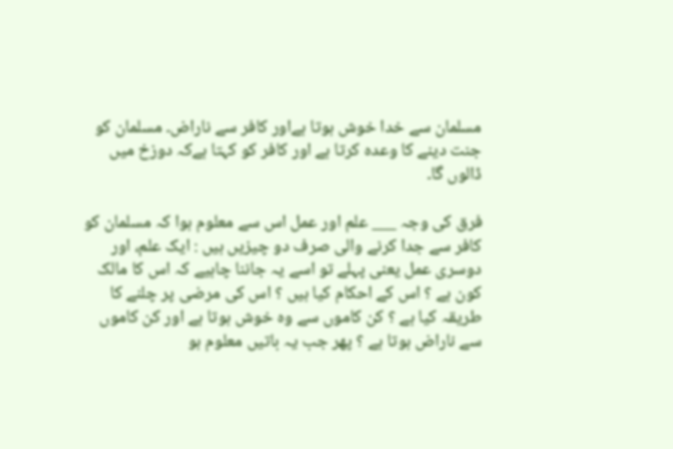مسلمان سے خدا خوش ہوتا ہےاور کافر سے ناراض۔ مسلمان کو جنت دینے کا وعدہ کرتا ہے اور کافر کو کہتا ہےکہ دوزخ میں ڈالوں گا۔

فرق کی وجہ ___ علم اور عمل اس سے معلوم ہوا کہ مسلمان کو کافر سے جدا کرنے والی صرف دو چیزیں ہیں : ایک علم، اور دوسری عمل یعنی پہلے تو اسے یہ جاننا چاہیے کہ اس کا مالک کون ہے ؟ اس کے احکام کیا ہیں ؟ اس کی مرضی پر چلنے کا طریقہ کیا ہے ؟ کن کاموں سے وہ خوش ہوتا ہے اور کن کاموں سے ناراض ہوتا ہے ؟ پھر جب یہ باتیں معلوم ہو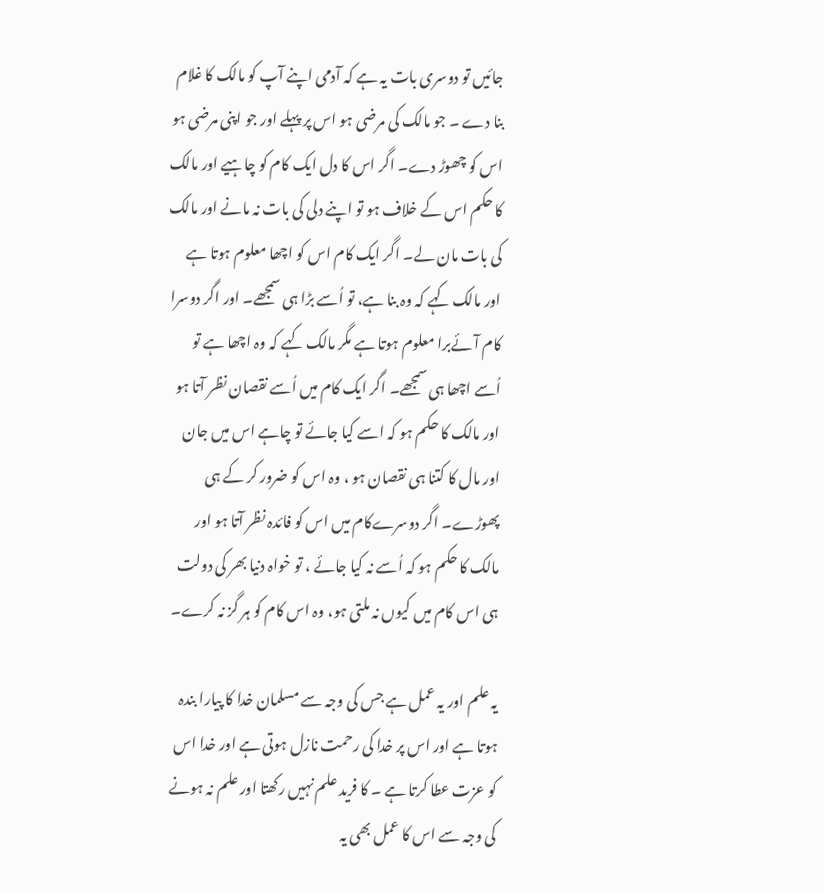جائیں تو دوسری بات یہ ہے کہ آدمی اپنے آپ کو مالک کا غلام بنا دے ۔ جو مالک کی مرضی ہو اس پر پہلے اور جو اپنی مرضی ہو اس کو چھوڑ دے۔ اگر اس کا دل ایک کام کو چاہیے اور مالک کا حکم اس کے خلاف ہو تو اپنے دلی کی بات نہ مانے اور مالک کی بات مان لے۔ اگر ایک کام اس کو اچھا معلوم ہوتا ہے اور مالک کہے کہ وہ بنا ہے، تو اُسے بڑا ہی سمجھے۔ اور اگر دوسرا کام آئےبرا معلوم ہوتا ہے مگر مالک کہے کہ وہ اچھا ہے تو اُسے اچھا ہی سمجھے۔ اگر ایک کام میں اُسے نقصان نظر آتا ہو اور مالک کا حکم ہو کہ اسے کیا جائے تو چاہے اس میں جان اور مال کا کتنا ہی نقصان ہو ، وہ اس کو ضرور کر کے ہی پھوڑے۔ اگر دوسرےکام میں اس کو فائدہ نظر آتا ہو اور مالک کا حکم ہو کہ اُسے نہ کیا جائے ، تو خواہ دنیا بھر کی دولت ہی اس کام میں کیوں نہ ملتی ہو، وہ اس کام کو ہر گز نہ کرے۔

یہ علم اور یہ عمل ہے جس کی وجہ سے مسلمان خدا کا پیارا بندہ ہوتا ہے اور اس پر خدا کی رحمت نازل ہوتی ہے اور خدا اس کو عزت عطا کرتا ہے ۔ کا فرید علم نہیں رکھتا اور علم نہ ہونے کی وجہ سے اس کا عمل بھی یہ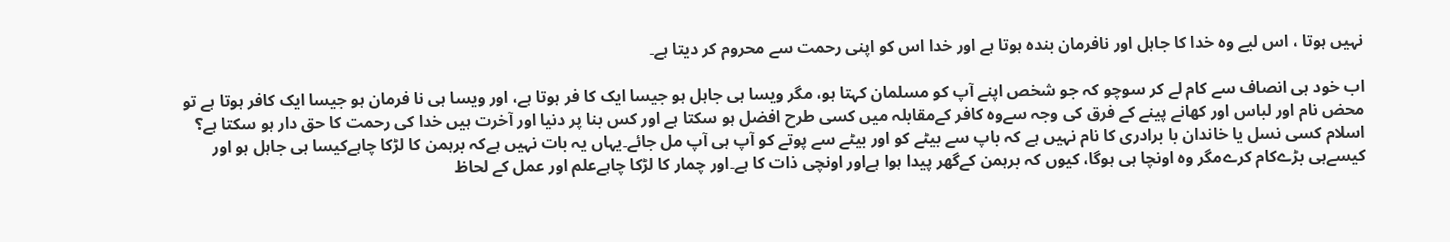نہیں ہوتا ، اس لیے وہ خدا کا جاہل اور نافرمان بندہ ہوتا ہے اور خدا اس کو اپنی رحمت سے محروم کر دیتا ہے۔

اب خود ہی انصاف سے کام لے کر سوچو کہ جو شخص اپنے آپ کو مسلمان کہتا ہو، مگر ویسا ہی جاہل ہو جیسا ایک کا فر ہوتا ہے، اور ویسا ہی نا فرمان ہو جیسا ایک کافر ہوتا ہے تو محض نام اور لباس اور کھانے پینے کے فرق کی وجہ سےوہ کافر کےمقابلہ میں کسی طرح افضل ہو سکتا ہے اور کس بنا پر دنیا اور آخرت ہیں خدا کی رحمت کا حق دار ہو سکتا ہے؟ اسلام کسی نسل یا خاندان با برادری کا نام نہیں ہے کہ باپ سے بیٹے کو اور بیٹے سے پوتے کو آپ ہی آپ مل جائے۔یہاں یہ بات نہیں ہےکہ برہمن کا لڑکا چاہےکیسا ہی جاہل ہو اور کیسےہی بڑےکام کرےمگر وہ اونچا ہی ہوگا، کیوں کہ برہمن کےگھر پیدا ہوا ہےاور اونچی ذات کا ہے۔اور چمار کا لڑکا چاہےعلم اور عمل کے لحاظ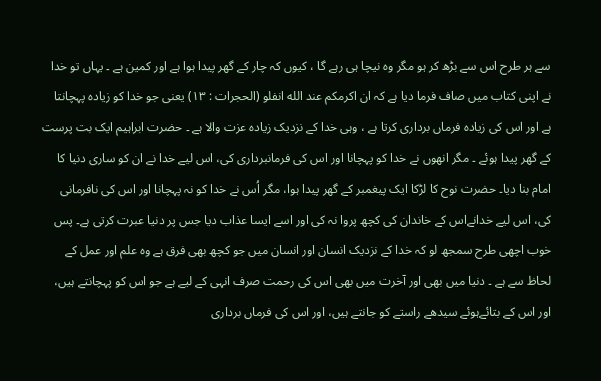سے ہر طرح اس سے بڑھ کر ہو مگر وہ نیچا ہی رہے گا ، کیوں کہ چار کے گھر پیدا ہوا ہے اور کمین ہے ۔ یہاں تو خدا نے اپنی کتاب میں صاف فرما دیا ہے کہ ان اكرمكم عند الله انفلو (الحجرات : ۱۳) یعنی جو خدا کو زیادہ پہچانتا ہے اور اس کی زیادہ فرماں برداری کرتا ہے ، وہی خدا کے نزدیک زیادہ عزت والا ہے ۔ حضرت ابراہیم ایک بت پرست کے گھر پیدا ہوئے ۔ مگر انھوں نے خدا کو پہچانا اور اس کی فرمانبرداری کی، اس لیے خدا نے ان کو ساری دنیا کا امام بنا دیا۔ حضرت نوح کا لڑکا ایک پیغمبر کے گھر پیدا ہوا، مگر اُس نے خدا کو نہ پہچانا اور اس کی نافرمانی کی، اس لیے خدانےاس کے خاندان کی کچھ پروا نہ کی اور اسے ایسا عذاب دیا جس پر دنیا عبرت کرتی ہے۔ پس خوب اچھی طرح سمجھ لو کہ خدا کے نزدیک انسان اور انسان میں جو کچھ بھی فرق ہے وہ علم اور عمل کے لحاظ سے ہے ۔ دنیا میں بھی اور آخرت میں بھی اس کی رحمت صرف انہی کے لیے ہے جو اس کو پہچانتے ہیں، اور اس کے بتائےہوئے سیدھے راستے کو جانتے ہیں، اور اس کی فرماں برداری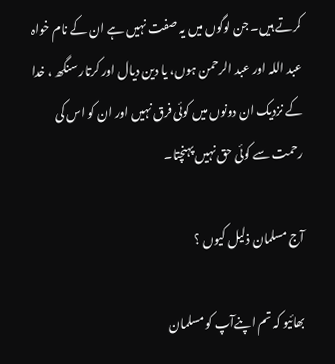کرتے ہیں۔ جن لوگوں میں یہ صفت نہیں ہے ان کے نام خواہ عبد اللہ اور عبد الرحمن ہوں، یا دین دیال اور کرتار سنگھ ، خدا کے نزدیک ان دونوں میں کوئی فرق نہیں اور ان کو اس کی رحمت سے کوئی حق نہیں پہنچتا۔

آج مسلمان ذلیل کیوں ؟

بھائیو کہ تم اپنےآپ کو مسلمان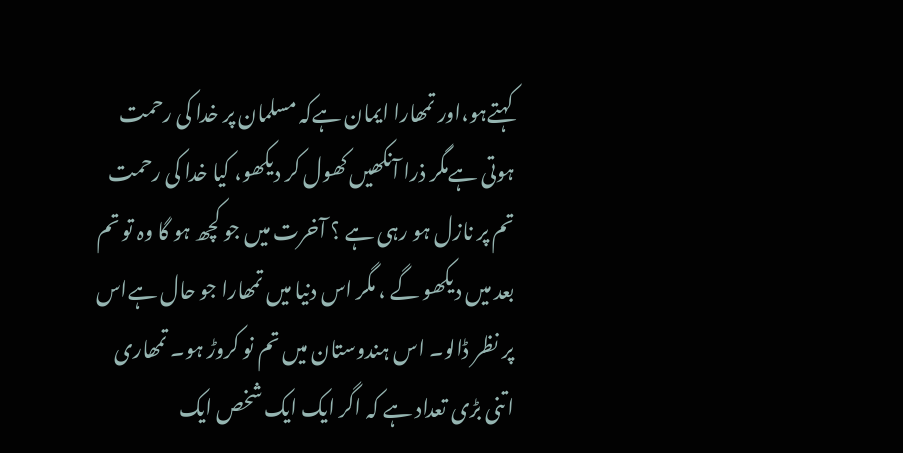کہتےہو،اور تمھارا ایمان ہےکہ مسلمان پر خدا کی رحمت ہوتی ہےمگر ذرا آنکھیں کھول کر دیکھو، کیا خدا کی رحمت تم پر نازل ہو رہی ہے ؟ آخرت میں جو کچھ ہو گا وہ تو تم بعد میں دیکھو گے ، مگر اس دنیا میں تمھارا جو حال ہےاس پر نظر ڈالو۔ اس ہندوستان میں تم نو کروڑ ہو۔ تمھاری اتنی بڑی تعداد ہے کہ اگر ایک ایک شخص ایک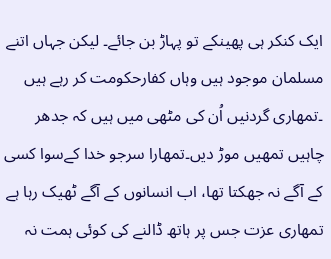ایک کنکر ہی پھینکے تو پہاڑ بن جائے۔ لیکن جہاں اتنے مسلمان موجود ہیں وہاں کفارحکومت کر رہے ہیں ۔تمھاری گردنیں اُن کی مٹھی میں ہیں کہ جدھر چاہیں تمھیں موڑ دیں۔تمھارا سرجو خدا کےسوا کسی کے آگے نہ جھکتا تھا، اب انسانوں کے آگے ٹھیک رہا ہے تمھاری عزت جس پر ہاتھ ڈالنے کی کوئی ہمت نہ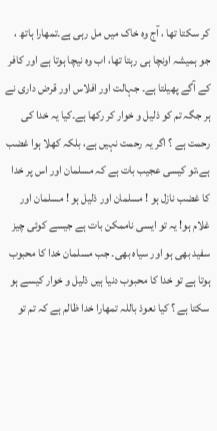کر سکتا تھا ، آج وہ خاک میں مل رہی ہے۔تمھارا ہاتھ ، جو ہمیشہ اونچا ہی رہتا تھا، اب وہ نیچا ہوتا ہے اور کافر کے آگے پھیلتا ہے۔ جہالت اور افلاس اور قرض داری نے ہر جگہ تم کو ذلیل و خوار کر رکھا ہے۔کیا یہ خدا کی رحمت ہے ؟ اگر یہ رحمت نہیں ہے، بلکہ کھلا ہوا غضب ہے،تو کیسی عجیب بات ہے کہ مسلمان اور اس پر خدا کا غضب نازل ہو ! مسلمان اور ذلیل ہو ! مسلمان اور غلام ہو! یہ تو ایسی ناممکن بات ہے جیسے کوئی چیز سفید بھی ہو اور سیاہ بھی۔ جب مسلمان خدا کا محبوب ہوتا ہے تو خدا کا محبوب دنیا ہیں ذلیل و خوار کیسے ہو سکتا ہے ؟ کیا نعوذ باللہ تمھارا خدا ظالم ہے کہ تم تو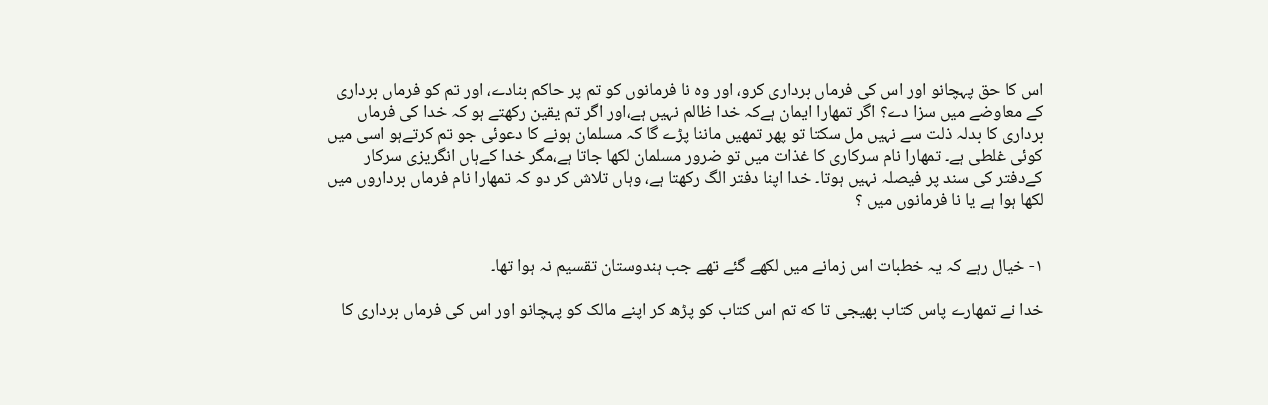اس کا حق پہچانو اور اس کی فرماں برداری کرو، اور وہ نا فرمانوں کو تم پر حاکم بنادے، اور تم کو فرماں برداری کے معاوضے میں سزا دے؟ اگر تمھارا ایمان ہےکہ خدا ظالم نہیں ہے،اور اگر تم یقین رکھتے ہو کہ خدا کی فرماں برداری کا بدلہ ذلت سے نہیں مل سکتا تو پھر تمھیں ماننا پڑے گا کہ مسلمان ہونے کا دعوئی جو تم کرتےہو اسی میں کوئی غلطی ہے۔ تمھارا نام سرکاری کا غذات میں تو ضرور مسلمان لکھا جاتا ہے،مگر خدا کےہاں انگریزی سرکار کےدفتر کی سند پر فیصلہ نہیں ہوتا۔ خدا اپنا دفتر الگ رکھتا ہے، وہاں تلاش کر دو کہ تمھارا نام فرماں برداروں میں لکھا ہوا ہے یا نا فرمانوں میں ؟


١- خیال رہے کہ یہ خطبات اس زمانے میں لکھے گئے تھے جب ہندوستان تقسیم نہ ہوا تھا۔

خدا نے تمھارے پاس کتاب بھیجی تا که تم اس کتاب کو پڑھ کر اپنے مالک کو پہچانو اور اس کی فرماں برداری کا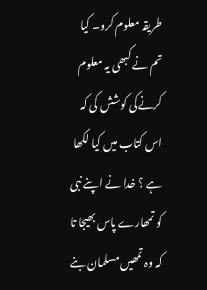طریقہ معلوم کرو۔ کیا تم نے کبھی یہ معلوم کرنےکی کوشش کی کہ اس کتاب میں کیا لکھا ہے ؟ خدا نے اپنے نبی کو تمھارے پاس بھیجا تا کہ وہ تمھیں مسلمان بنے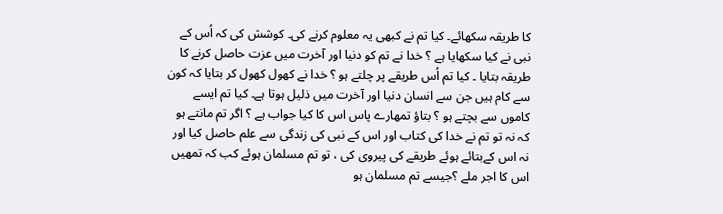کا طریقہ سکھائے۔ کیا تم نے کبھی یہ معلوم کرنے کی۔ کوشش کی کہ اُس کے نبی نے کیا سکھایا ہے ؟ خدا نے تم کو دنیا اور آخرت میں عزت حاصل کرنے کا طریقہ بتایا ۔ کیا تم اُس طریقے پر چلتے ہو ؟ خدا نے کھول کھول کر بتایا کہ کون سے کام ہیں جن سے انسان دنیا اور آخرت میں ذلیل ہوتا ہے۔ کیا تم ایسے کاموں سے بچتے ہو ؟ بتاؤ تمھارے پاس اس کا کیا جواب ہے ؟ اگر تم مانتے ہو کہ نہ تو تم نے خدا کی کتاب اور اس کے نبی کی زندگی سے علم حاصل کیا اور نہ اس کےبتائے ہوئے طریقے کی پیروی کی ، تو تم مسلمان ہوئے کب کہ تمھیں اس کا اجر ملے ؟جیسے تم مسلمان ہو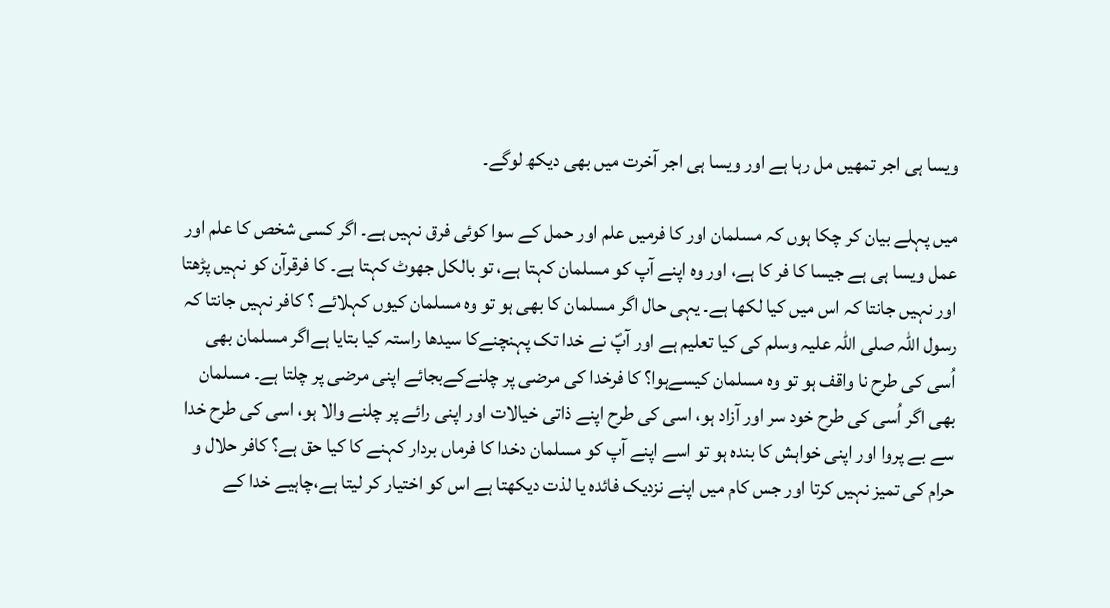ویسا ہی اجر تمھیں مل رہا ہے اور ویسا ہی اجر آخرت میں بھی دیکھ لوگے۔

میں پہلے بیان کر چکا ہوں کہ مسلمان اور کا فرمیں علم اور حمل کے سوا کوئی فرق نہیں ہے۔ اگر کسی شخص کا علم اور عمل ویسا ہی ہے جیسا کا فر کا ہے، اور وہ اپنے آپ کو مسلمان کہتا ہے، تو بالکل جھوٹ کہتا ہے۔ کا فرقرآن کو نہیں پڑھتا اور نہیں جانتا کہ اس میں کیا لکھا ہے۔ یہی حال اگر مسلمان کا بھی ہو تو وہ مسلمان کیوں کہلائے ؟ کافر نہیں جانتا کہ رسول اللہ صلی اللہ علیہ وسلم کی کیا تعلیم ہے اور آپؐ نے خدا تک پہنچنےکا سیدھا راستہ کیا بتایا ہےاگر مسلمان بھی اُسی کی طرح نا واقف ہو تو وہ مسلمان کیسےہوا؟ کا فرخدا کی مرضی پر چلنےکےبجائے اپنی مرضی پر چلتا ہے۔ مسلمان بھی اگر اُسی کی طرح خود سر اور آزاد ہو، اسی کی طرح اپنے ذاتی خیالات اور اپنی رائے پر چلنے والا ہو، اسی کی طرح خدا سے بے پروا اور اپنی خواہش کا بندہ ہو تو اسے اپنے آپ کو مسلمان دخدا کا فرماں بردار کہنے کا کیا حق ہے؟ کافر حلال و حرام کی تمیز نہیں کرتا اور جس کام میں اپنے نزدیک فائدہ یا لذت دیکھتا ہے اس کو اختیار کر لیتا ہے،چاہیے خدا کے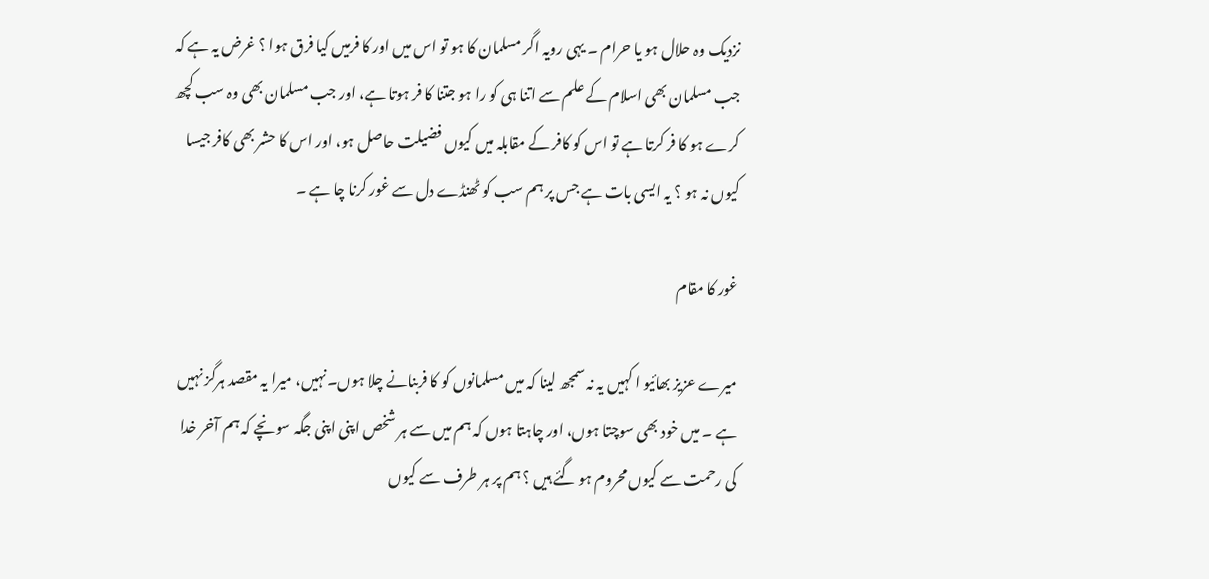نزدیک وہ حلال ہو یا حرام ۔ یہی رویہ اگر مسلمان کا ہو تو اس میں اور کا فرمیں کیا فرق ہوا ؟ غرض یہ ہے کہ جب مسلمان بھی اسلام کے علم سے اتنا ہی کو را ہو جتنا کا فر ہوتا ہے، اور جب مسلمان بھی وہ سب کچھ کرے ہو کا فر کرتا ہے تو اس کو کافر کے مقابلہ میں کیوں فضیلت حاصل ہو، اور اس کا حشر بھی کافر جیسا کیوں نہ ہو ؟ یہ ایسی بات ہے جس پر ہم سب کو ٹھنڈے دل سے غور کرنا چا ہے ۔

غور کا مقام

میرے عزیز بھائیو ا کہیں یہ نہ سمجھ لینا کہ میں مسلمانوں کو کا فربنانے چلا ہوں۔نہیں، میرا یہ مقصد ہرگز نہیں ہے ۔ میں خود بھی سوچتا ہوں، اور چاہتا ہوں کہ ہم میں سے ہر شخص اپنی اپنی جگہ سونچے کہ ہم آخر خدا کی رحمت سے کیوں محروم ہو گئے ہیں ؟ ہم پر ہر طرف سے کیوں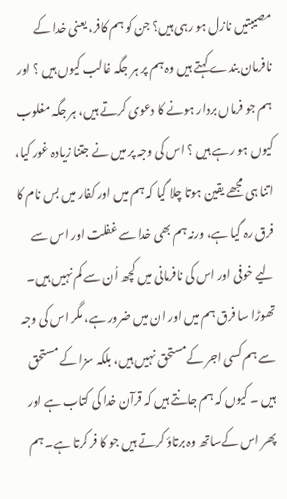مصیبتیں نازل ہو رہی ہیں؟ جن کو ہم کافر، یعنی خدا کے نافرمان بندے کہتے ہیں وہ ہم پر ہر جگہ غالب کیوں ہیں ؟ اور ہم جو فرماں بردار ہونے کا دعوی کرتے ہیں، ہر جگہ مغلوب کیوں ہو رہے ہیں ؟ اس کی وجہ پر میں نے جتنا زیادہ غور کیا، اتنا ہی مجھے یقین ہوتا چلا گیا کہ ہم میں اور کفار میں بس نام کا فرق رہ گیا ہے، ورنہ ہم بھی خدا سے غفلت اور اس سے لیے خوفی اور اس کی نافرمانی میں کچھ اُن سے کم نہیں ہیں۔ تھوڑا سا فرق ہم میں اور ان میں ضرور ہے، مگر اس کی وجہ سے ہم کسی اجر کےمستحق نہیں ہیں، بلکہ سزا کے مستحق ہیں ۔ کیوں کہ ہم جانتے ہیں کہ قرآن خدا کی کتاب ہے اور پھر اس کےساتھ وہ برتاؤ کرتے ہیں جو کا فر کرتا ہے۔ ہم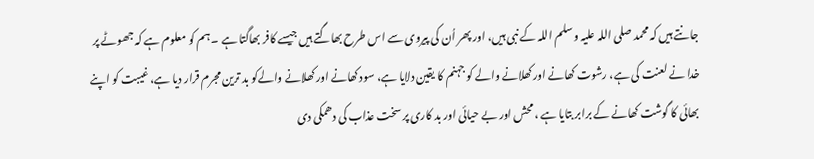جانتے ہیں کہ محمد صلی اللہ علیہ وسلم اللہ کے نبی ہیں، اور پھر اُن کی پیروی سے اس طرح بھاگتے ہیں جیسے کافر بھاگتا ہے ۔ ہم کو معلوم ہے کہ جھوٹے پر خدا نے لعنت کی ہے، رشوت کھانے اور کھلانے والے کو جہنم کا یقین دلایا ہے، سود کھانے اور کھلانے والےکو بد ترین مجرم قرار دیا ہے، غیبت کو اپنے بھائی کا گوشت کھانے کے برابر بتایا ہے ، محش اور بے حیائی اور بد کاری پر سخت عذاب کی دھمکی دی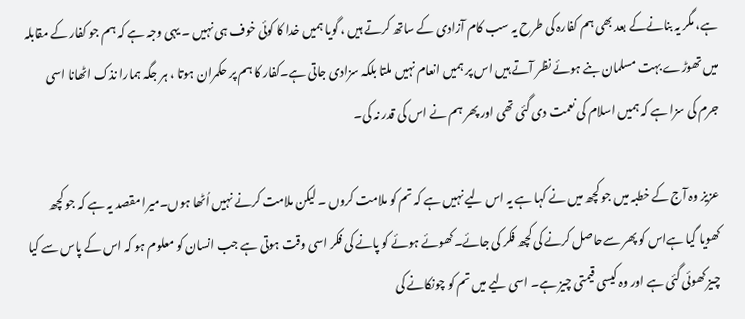ہے، مگر یہ بنانےکے بعد بھی ہم کفارہ کی طرح یہ سب کام آزادی کے ساتھ کرتے ہیں ، گویا ہمیں خدا کا کوئی خوف ہی نہیں ۔ یہی وجہ ہے کہ ہم جو کفار کے مقابلہ میں تھوڑے بہت مسلمان بنے ہوئے نظر آتے ہیں اس پر ہمیں انعام نہیں ملتا بلکہ سزادی جاتی ہے۔کفار کا ہم پر حکمران ہوتا ، ہر جگہ ہمارا نذک اٹھانا اسی جرم کی سزا ہے کہ ہمیں اسلام کی نعمت دی گئی تھی اور پھر ہم نے اس کی قدر نہ کی۔

عزیز وہ آج کے خطبہ میں جو کچھ میں نے کہا ہے یہ اس لیے نہیں ہے کہ تم کو ملامت کروں ۔ لیکن ملامت کرنے نہیں اُٹھا ہوں۔میرا مقصد یہ ہے کہ جو کچھ کھویا گیا ہےاس کو پھر سےحاصل کرنے کی کچھ فکر کی جائے۔کھوئے ہوئے کو پانے کی فکر اسی وقت ہوتی ہے جب انسان کو معلوم ہو کہ اس کے پاس سے کیا چیز کھوئی گئی ہے اور وہ کیسی قیمتی چیز ہے۔ اسی لیے میں تم کو چونکانے کی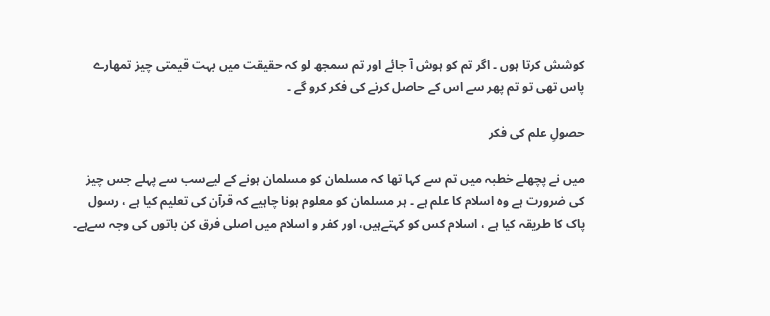کوشش کرتا ہوں ۔ اگر تم کو ہوش آ جائے اور تم سمجھ لو کہ حقیقت میں بہت قیمتی چیز تمھارے پاس تھی تو تم پھر سے اس کے حاصل کرنے کی فکر کرو گے ۔

حصولِ علم کی فکر

میں نے پچھلے خطبہ میں تم سے کہا تھا کہ مسلمان کو مسلمان ہونے کے لیےسب سے پہلے جس چیز کی ضرورت ہے وہ اسلام کا علم ہے ۔ ہر مسلمان کو معلوم ہونا چاہیے کہ قرآن کی تعلیم کیا ہے ، رسول پاک کا طریقہ کیا ہے ، اسلام کس کو کہتےہیں، اور کفر و اسلام میں اصلی فرق کن باتوں کی وجہ سےہے۔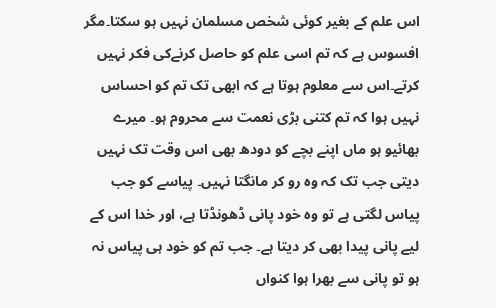اس علم کے بغیر کوئی شخص مسلمان نہیں ہو سکتا۔مگر افسوس ہے کہ تم اسی علم کو حاصل کرنےکی فکر نہیں کرتے۔اس سے معلوم ہوتا ہے کہ ابھی تک تم کو احساس نہیں ہوا کہ تم کتنی بڑی نعمت سے محروم ہو۔ میرے بھائیو ہو ماں اپنے بچے کو دودھ بھی اس وقت تک نہیں دیتی جب تک کہ وہ رو کر مانگتا نہیں۔ پیاسے کو جب پیاس لگتی ہے تو وہ خود پانی ڈھونڈتا ہے، اور خدا اس کے لیے پانی پیدا بھی کر دیتا ہے۔ جب تم کو خود ہی پیاس نہ ہو تو پانی سے بھرا ہوا کنواں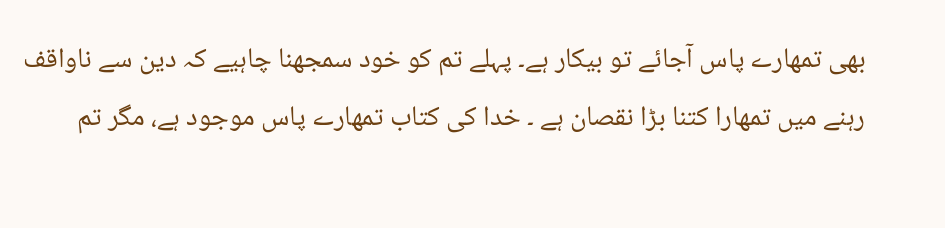بھی تمھارے پاس آجائے تو بیکار ہے۔ پہلے تم کو خود سمجھنا چاہیے کہ دین سے ناواقف رہنے میں تمھارا کتنا بڑا نقصان ہے ۔ خدا کی کتاب تمھارے پاس موجود ہے، مگر تم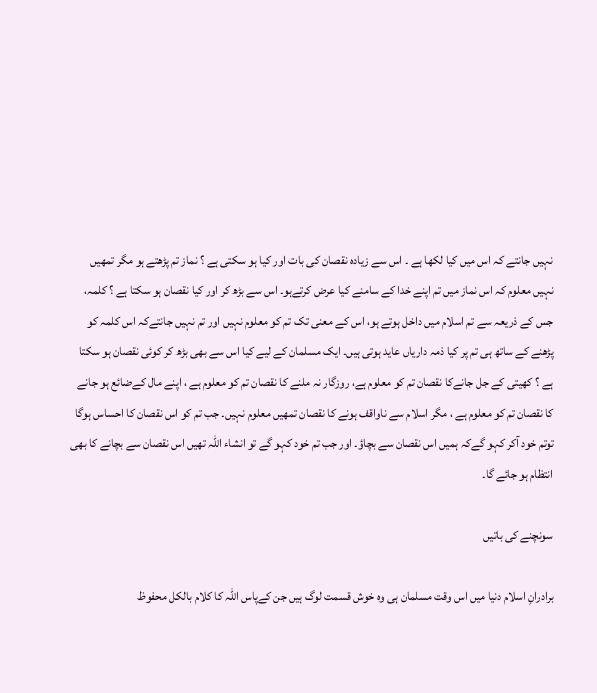نہیں جانتے کہ اس میں کیا لکھا ہے ۔ اس سے زیادہ نقصان کی بات اور کیا ہو سکتی ہے ؟ نماز تم پڑھتے ہو مگر تمھیں نہیں معلوم کہ اس نماز میں تم اپنے خدا کے سامنے کیا عرض کرتےہو۔ اس سے بڑھ کر اور کیا نقصان ہو سکتا ہے ؟ کلمہ، جس کے ذریعہ سے تم اسلام میں داخل ہوتے ہو، اس کے معنی تک تم کو معلوم نہیں اور تم نہیں جانتےکہ اس کلمہ کو پڑھنے کے ساتھ ہی تم پر کیا ذمہ داریاں عاید ہوتی ہیں۔ ایک مسلمان کے لیے کیا اس سے بھی بڑھ کر کوئی نقصان ہو سکتا ہے ؟ کھیتی کے جل جانےکا نقصان تم کو معلوم ہے، روزگار نہ ملنے کا نقصان تم کو معلوم ہے ، اپنے مال کےضائع ہو جانے کا نقصان تم کو معلوم ہے ، مگر اسلام سے ناواقف ہونے کا نقصان تمھیں معلوم نہیں۔ جب تم کو اس نقصان کا احساس ہوگا توتم خود آکر کہو گےکہ ہمیں اس نقصان سے بچاؤ۔ اور جب تم خود کہو گے تو انشاء اللہ تھیں اس نقصان سے بچانے کا بھی انتظام ہو جائے گا۔

سونچنے کی باتیں

برادرانِ اسلام دنیا میں اس وقت مسلمان ہی وہ خوش قسمت لوگ ہیں جن کےپاس اللہ کا کلام بالکل محفوظ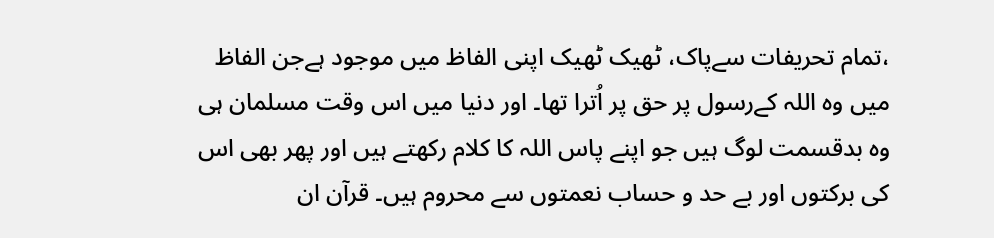،تمام تحریفات سےپاک، ٹھیک ٹھیک اپنی الفاظ میں موجود ہےجن الفاظ میں وہ اللہ کےرسول پر حق پر اُترا تھا۔ اور دنیا میں اس وقت مسلمان ہی وہ بدقسمت لوگ ہیں جو اپنے پاس اللہ کا کلام رکھتے ہیں اور پھر بھی اس کی برکتوں اور بے حد و حساب نعمتوں سے محروم ہیں۔ قرآن ان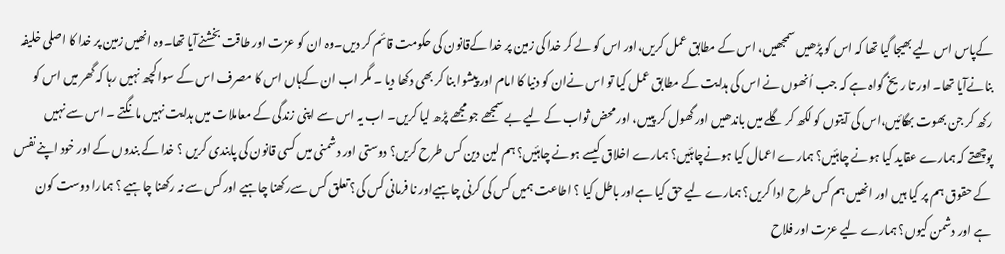کےپاس اس لیے بھیجا گیا تھا کہ اس کو پڑھیں سمجھیں، اس کے مطابق عمل کریں،اور اس کو لے کر خدا کی زمین پر خدا کےقانون کی حکومت قائم کر دیں۔وہ ان کو عزت اور طاقت بخشنےآیا تھا۔وہ انھیں زمین پر خدا کا اصلی خلیفہ بنانےآیا تھا۔ اور تا ریخ گواہ ہے کہ جب اُنھوں نے اس کی ہدایت کے مطابق عمل کیا تو اس نےان کو دنیا کا امام اور پیشوا بنا کر بھی دکھا دیا ۔ مگر اب ان کےہاں اس کا مصرف اس کے سوا کچھ نہیں رہا کہ گھر میں اس کو رکھ کر جن بھوت بھگائیں،اس کی آیتوں کو لکھ کر گلے میں باندھیں اور گھول کر پییں، اور محض ثواب کے لیے بے سمجھے جو مجھے پڑھ لیا کریں۔ اب یہ اس سے اپنی زندگی کے معاملات میں ہدایت نہیں مانگتے ۔ اس سے نہیں پوچھتے کہ ہمارے عقاید کیا ہونے چاہئیں؟ ہمارے اعمال کیا ہونےچاہئیں؟ ہمارے اخلاق کیسے ہونے چاہئیں؟ ہم لین دین کس طرح کریں؟ دوستی اور دشمنی میں کسی قانون کی پابندی کریں ؟ خدا کے بندوں کے اور خود اپنے نفس کے حقوق ہم پر کیا ہیں اور انھیں ہم کس طرح ادا کریں؟ ہمارے لیے حق کیا ہےاور باطل کیا ؟ اطاعت ہمیں کس کی کرنی چاہیےاور نا فرمانی کس کی؟ تعلق کس سےرکھنا چاہیے اور کس سے نہ رکھنا چاہیے ؟ ہمارا دوست کون ہے اور دشمن کیوں؟ ہمارے لیے عزت اور فلاح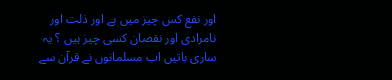اور نفع کس چیز میں ہے اور ذلت اور نامرادی اور نقصان کسی چیز ہیں ؟ یہ ساری باتیں اب مسلمانوں نے قرآن سے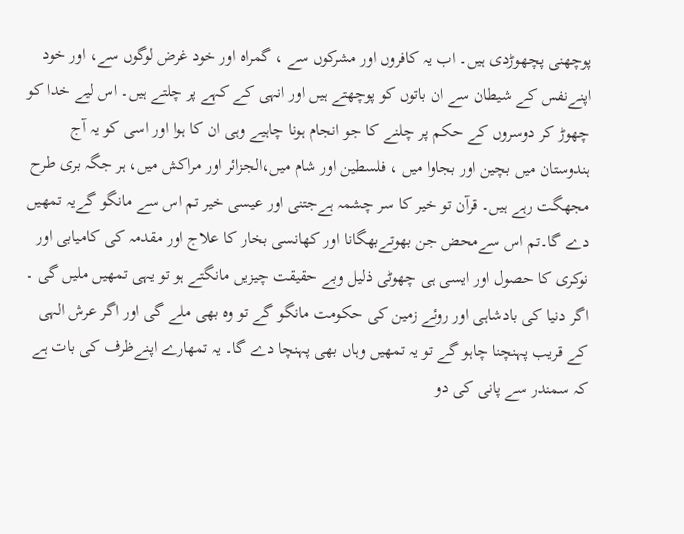پوچھنی پچھوڑدی ہیں۔ اب یہ کافروں اور مشرکوں سے ، گمراہ اور خود غرض لوگوں سے، اور خود اپنےنفس کے شیطان سے ان باتوں کو پوچھتے ہیں اور انہی کے کہے پر چلتے ہیں۔ اس لیے خدا کو چھوڑ کر دوسروں کے حکم پر چلنے کا جو انجام ہونا چاہیے وہی ان کا ہوا اور اسی کو یہ آج ہندوستان میں بچین اور بجاوا میں ، فلسطین اور شام میں،الجزائر اور مراکش میں، ہر جگہ بری طرح مجھگت رہے ہیں۔ قرآن تو خیر کا سر چشمہ ہےجتنی اور عیسی خیر تم اس سے مانگو گےیہ تمھیں دے گا۔تم اس سےمحض جن بھوتےبھگانا اور کھانسی بخار کا علاج اور مقدمہ کی کامیابی اور نوکری کا حصول اور ایسی ہی چھوٹی ذلیل وبے حقیقت چیزیں مانگتے ہو تو یہی تمھیں ملیں گی ۔ اگر دنیا کی بادشاہی اور روئے زمین کی حکومت مانگو گے تو وہ بھی ملے گی اور اگر عرش الہی کے قریب پہنچنا چاہو گے تو یہ تمھیں وہاں بھی پہنچا دے گا۔ یہ تمھارے اپنےظرف کی بات ہے کہ سمندر سے پانی کی دو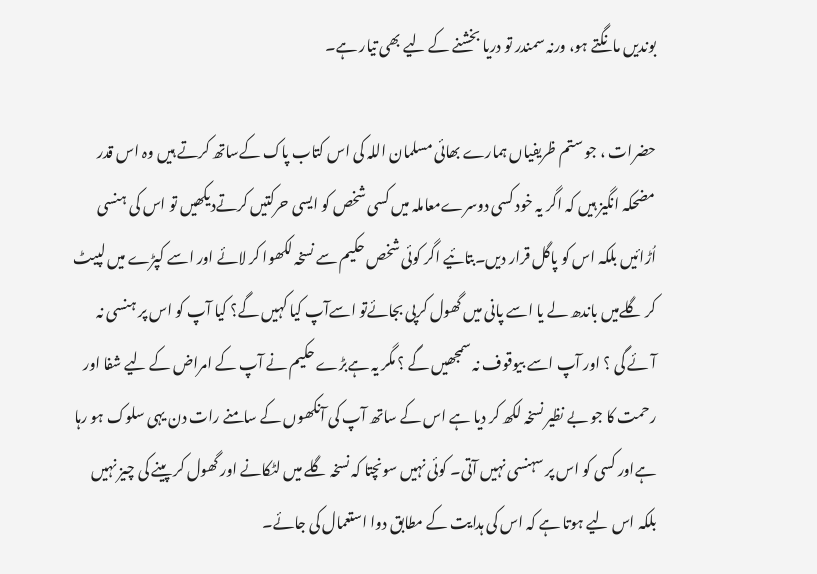بوندیں مانگتے ہو، ورنہ سمندر تو دریا بخشنے کے لیے بھی تیار ہے۔

حضرات ، جو ستم ظریفیاں ہمارے بھائی مسلمان اللہ کی اس کتاب پاک کےساتھ کرتے ہیں وہ اس قدر مضحکہ انگیز ہیں کہ اگر یہ خود کسی دوسرےمعاملہ میں کسی شخص کو ایسی حرکتیں کرتےدیکھیں تو اس کی ہنسی اُڑائیں بلکہ اس کو پاگل قرار دیں۔بتائیے اگر کوئی شخص حکیم سے نسخہ لکھوا کر لائے اور اسے کپڑے میں لپیٹ کر گلےمیں باندھ لے یا اسے پانی میں گھول کرپی بجائےتو اسےآپ کیا کہیں گے؟ کیا آپ کو اس پر ہنسی نہ آئے گی ؟ اور آپ اسے بیوقوف نہ سمجھیں گے ؟ مگر یہ ہےبڑے حکیم نے آپ کے امراض کے لیے شفا اور رحمت کا جو بے نظیر نسخہ لکھ کر دیا ہے اس کے ساتھ آپ کی آنکھوں کے سامنے رات دن یہی سلوک ہو رہا ہےاور کسی کو اس پر سہنسی نہیں آتی۔ کوئی نہیں سونچتا کہ نسخہ گلے میں لٹکانے اور گھول کر پینے کی چیز نہیں بلکہ اس لیے ہوتا ہے کہ اس کی ہدایت کے مطابق دوا استعمال کی جائے۔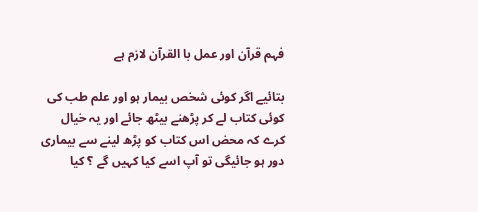فہم قرآن اور عمل با القرآن لازم ہے

بتائیے اگر کوئی شخص بیمار ہو اور علم طب کی کوئی کتاب لے کر پڑھنے بیٹھ جائے اور یہ خیال کرے کہ محض اس کتاب کو پڑھ لینے سے بیماری دور ہو جائیگی تو آپ اسے کیا کہیں گے ؟ کیا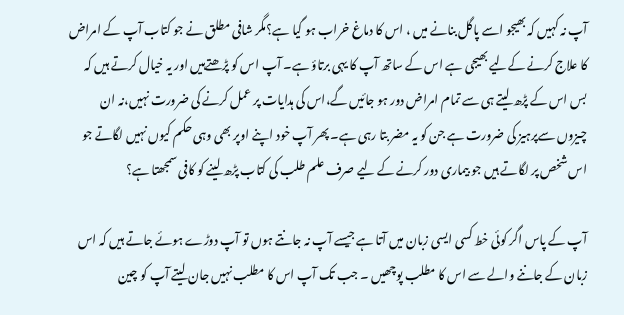آپ نہ کہیں کہ بھیجو اسے پاگل بنانے میں ، اس کا دماغ خراب ہو گیا ہے؟مگر شافی مطلق نے جو کتاب آپ کے امراض کا علاج کرنے کےلیے بھیجی ہے اس کے ساتھ آپ کا یہی برتاؤ ہے۔ آپ اس کو پڑھتےہیں اور یہ خیال کرتے ہیں کہ بس اس کے پڑھ لیتے ہی سے تمام امراض دور ہو جائیں گے،اس کی ہدایات پر عمل کرنے کی ضرورت نہیں،نہ ان چیزوں سےپرہیز کی ضرورت ہے جن کو یہ مضر بتا رہی ہے۔ پھر آپ خود اپنے اوپر بھی وہی حکم کیوں نہیں لگاتے جو اس شخص پر لگاتے ہیں جو بیماری دور کرنے کے لیے صرف علم طلب کی کتاب پڑھ لینے کو کافی سمجھتا ہے؟

آپ کے پاس اگر کوئی خط کسی ایسی زبان میں آتا ہے جیسے آپ نہ جانتے ہوں تو آپ دوڑے ہوئے جاتے ہیں کہ اس زبان کے جاننے والے سے اس کا مطلب پوچھیں ۔ جب تک آپ اس کا مطلب نہیں جان لیتے آپ کو چین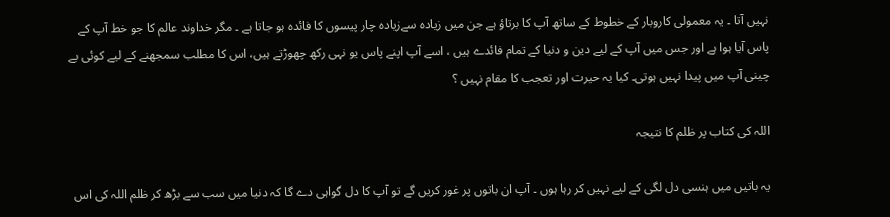نہیں آتا ۔ یہ معمولی کاروبار کے خطوط کے ساتھ آپ کا برتاؤ ہے جن میں زیادہ سےزیادہ چار پیسوں کا فائدہ ہو جاتا ہے ۔ مگر خداوند عالم کا جو خط آپ کے پاس آیا ہوا ہے اور جس میں آپ کے لیے دین و دنیا کے تمام فائدے ہیں ، اسے آپ اپنے پاس یو نہی رکھ چھوڑتے ہیں، اس کا مطلب سمجھنے کے لیے کوئی بے چینی آپ میں پیدا نہیں ہوتی۔ کیا یہ حیرت اور تعجب کا مقام نہیں ؟

اللہ کی کتاب پر ظلم کا نتیجہ

یہ باتیں میں ہنسی دل لگی کے لیے نہیں کر رہا ہوں ۔ آپ ان باتوں پر غور کریں گے تو آپ کا دل گواہی دے گا کہ دنیا میں سب سے بڑھ کر ظلم اللہ کی اس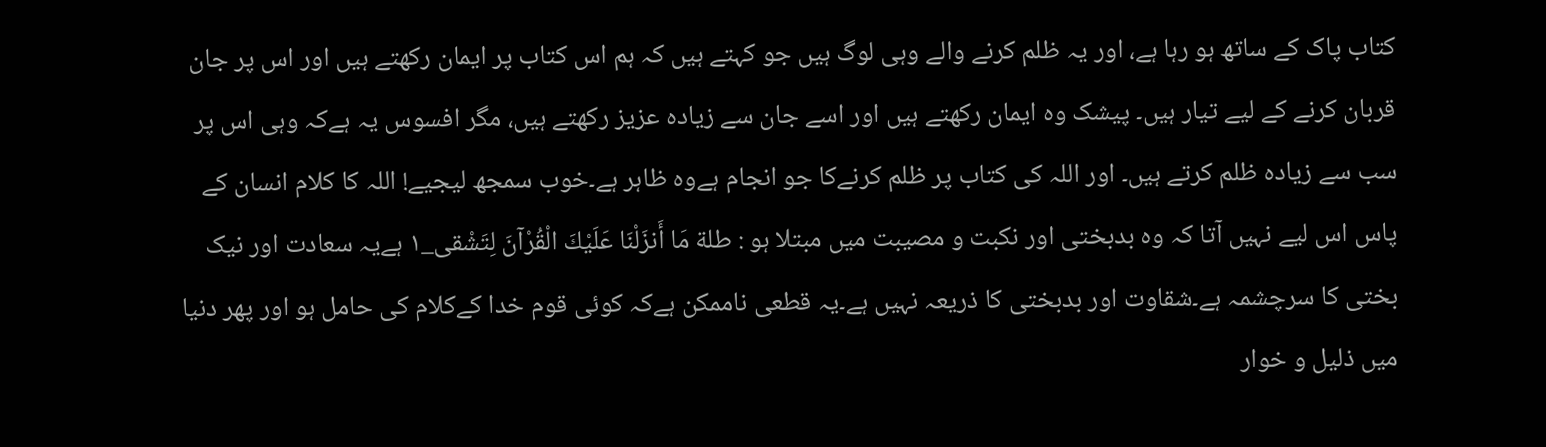کتاب پاک کے ساتھ ہو رہا ہے، اور یہ ظلم کرنے والے وہی لوگ ہیں جو کہتے ہیں کہ ہم اس کتاب پر ایمان رکھتے ہیں اور اس پر جان قربان کرنے کے لیے تیار ہیں۔ پیشک وہ ایمان رکھتے ہیں اور اسے جان سے زیادہ عزیز رکھتے ہیں، مگر افسوس یہ ہےکہ وہی اس پر سب سے زیادہ ظلم کرتے ہیں۔ اور اللہ کی کتاب پر ظلم کرنےکا جو انجام ہےوہ ظاہر ہے۔خوب سمجھ لیجیے! اللہ کا کلام انسان کے پاس اس لیے نہیں آتا کہ وہ بدبختی اور نکبت و مصیبت میں مبتلا ہو : طلة مَا أَنزَلْنَا عَلَيْكَ الْقُرْآنَ لِتَشْقی_١ ہےیہ سعادت اور نیک بختی کا سرچشمہ ہے۔شقاوت اور بدبختی کا ذریعہ نہیں ہے۔یہ قطعی ناممکن ہےکہ کوئی قوم خدا کےکلام کی حامل ہو اور پھر دنیا میں ذلیل و خوار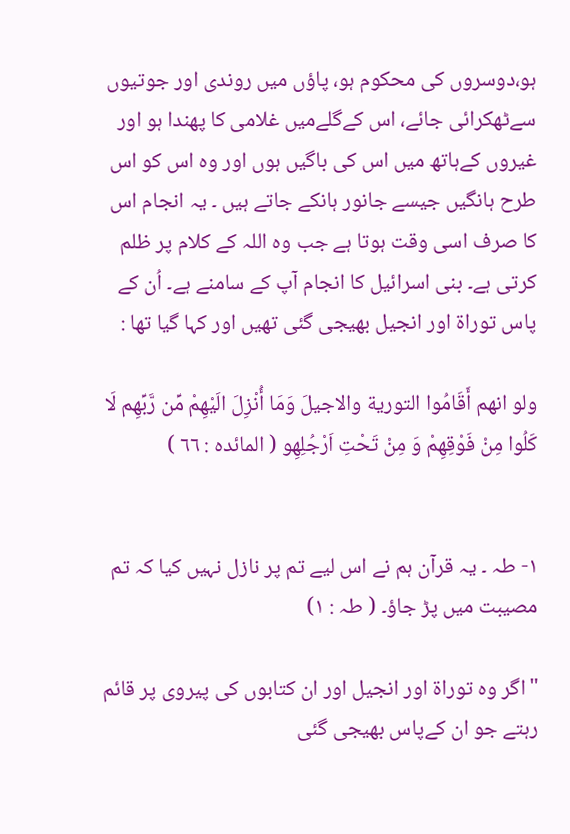ہو،دوسروں کی محکوم ہو، پاؤں میں روندی اور جوتیوں سےٹھکرائی جائے، اس کےگلےمیں غلامی کا پھندا ہو اور غیروں کےہاتھ میں اس کی باگیں ہوں اور وہ اس کو اس طرح ہانگیں جیسے جانور ہانکے جاتے ہیں ۔ یہ انجام اس کا صرف اسی وقت ہوتا ہے جب وہ اللہ کے کلام پر ظلم کرتی ہے۔ بنی اسرائیل کا انجام آپ کے سامنے ہے۔ اُن کے پاس توراۃ اور انجیل بھیجی گئی تھیں اور کہا گیا تھا :

ولو انهم أَقَامُوا التورية والاجيلَ وَمَا أُنْزِلَ الَيْهِمْ مِّن رَّبِّهِم لَا كَلُوا مِنْ فَوْقِهِمْ وَ مِنْ تَحْتِ اَرْجُلِهِو ( المائدہ : ٦٦ )


١- طہ ۔ یہ قرآن ہم نے اس لیے تم پر نازل نہیں کیا کہ تم مصیبت میں پڑ جاؤ۔ ( طہ : ١)

"اگر وہ توراۃ اور انجیل اور ان کتابوں کی پیروی پر قائم رہتے جو ان کےپاس بھیجی گئی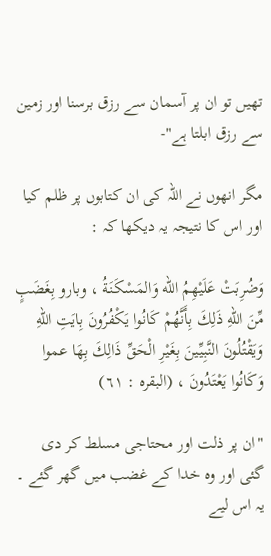تھیں تو ان پر آسمان سے رزق برسنا اور زمین سے رزق ابلتا ہے"-

مگر انھوں نے اللہ کی ان کتابوں پر ظلم کیا اور اس کا نتیجہ یہ دیکھا کہ :

وَضُرِبَتْ عَلَيْهِمُ الله وَالمَسْكَنَةُ ، وبارو بِغَضَبٍ مِّنَ اللهِ ذَلِكَ بِأَنَّهُمْ كَانُوا يَكْفُرُونَ بِايَتِ اللهِ وَيَقْتُلُونَ النَّبِيِّينَ بِغَيْرِ الْحَقِّ ذَالِكَ بِهَا عموا وَكَانُوا يَعْتَدُونَ ، (البقره : ٦١)

"ان پر ذلت اور محتاجی مسلط کر دی گئی اور وہ خدا کے غضب میں گھر گئے ۔ یہ اس لیے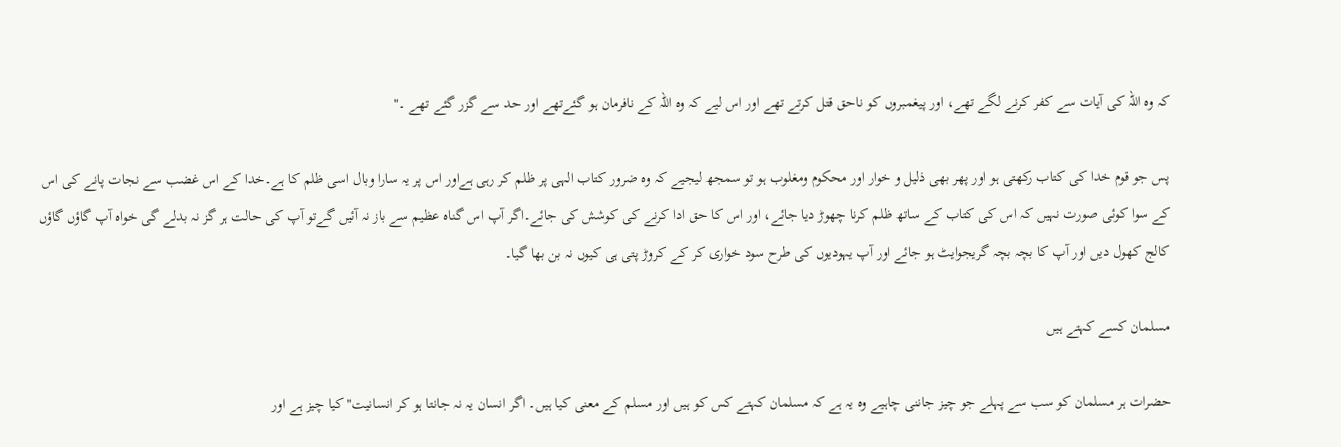کہ وہ اللہ کی آیات سے کفر کرنے لگے تھے، اور پیغمبروں کو ناحق قتل کرتے تھے اور اس لیے کہ وہ اللہ کے نافرمان ہو گئےتھے اور حد سے گزر گئے تھے ۔"

پس جو قوم خدا کی کتاب رکھتی ہو اور پھر بھی ذلیل و خوار اور محکوم ومغلوب ہو تو سمجھ لیجیے کہ وہ ضرور کتاب الہی پر ظلم کر رہی ہےاور اس پر یہ سارا وبال اسی ظلم کا ہے۔خدا کے اس غضب سے نجات پانے کی اس کے سوا کوئی صورت نہیں کہ اس کی کتاب کے ساتھ ظلم کرنا چھوڑ دیا جائے، اور اس کا حق ادا کرنے کی کوشش کی جائے۔اگر آپ اس گناہ عظیم سے باز نہ آئیں گےتو آپ کی حالت ہر گز نہ بدلے گی خواہ آپ گاؤں گاؤں کالج کھول دیں اور آپ کا بچہ بچہ گریجوایٹ ہو جائے اور آپ یہودیوں کی طرح سود خواری کر کے کروڑ پتی ہی کیوں نہ بن بھا گیا۔

مسلمان کسے کہتے ہیں

حضرات ہر مسلمان کو سب سے پہلے جو چیز جاننی چاہیے وہ یہ ہے کہ مسلمان کہتے کس کو ہیں اور مسلم کے معنی کیا ہیں۔ اگر انسان یہ نہ جانتا ہو کر انسانیت"کیا چیز ہے اور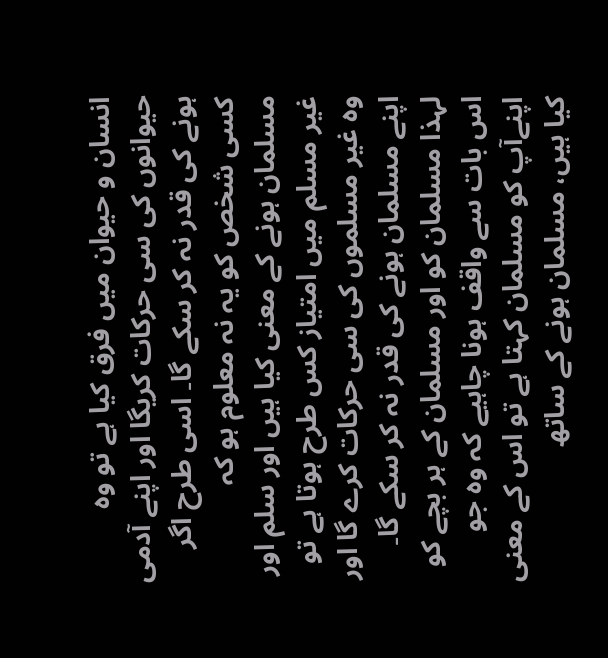انسان و حیوان میں فرق کیا ہے تو وہ حیوانوں کی سی حرکات کریگا اور اپنے آدمی ہونے کی قدر نہ کر سکے گا۔ اسی طرح اگر کسی شخص کو یہ نہ معلوم ہو کہ مسلمان ہونے کے معنی کیا ہیں اور سلم اور غیر مسلم میں امتیاز کس طرح ہوتا ہے تو وہ غیر مسلموں کی سی حرکات کرے گا اور اپنے مسلمان ہونے کی قدر نہ کر سکے گا۔ لہذا مسلمان کو اور مسلمان کے ہر بچے کو اس بات سے واقف ہونا چاہیے کہ وہ جو اپنےآپ کو مسلمان کہتا ہے تو اس کے معنی کیا ہیں، مسلمان ہونے کے ساتھ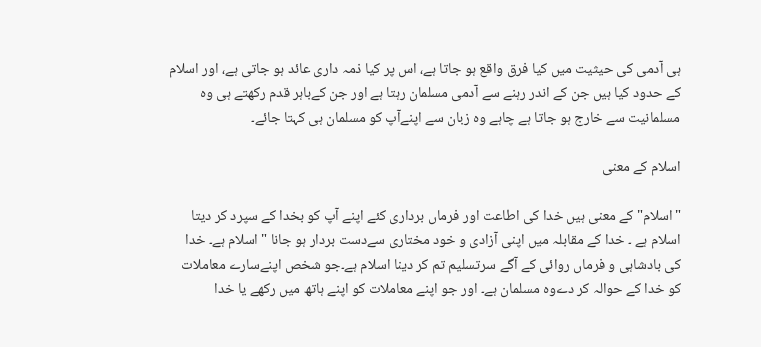ہی آدمی کی حیثیت میں کیا فرق واقع ہو جاتا ہے، اس پر کیا ذمہ داری عائد ہو جاتی ہے، اور اسلام کے حدود کیا ہیں جن کے اندر رہنے سے آدمی مسلمان رہتا ہے اور جن کےباہر قدم رکھتے ہی وہ مسلمانیت سے خارج ہو جاتا ہے چاہے وہ زبان سے اپنےآپ کو مسلمان ہی کہتا جائے۔

اسلام کے معنی

"اسلام" کے معنی ہیں خدا کی اطاعت اور فرماں برداری کئے اپنے آپ کو بخدا کے سپرد کر دیتا اسلام ہے ۔ خدا کے مقابلہ میں اپنی آزادی و خود مختاری سےدست بردار ہو جانا " اسلام ہے۔ خدا کی بادشاہی و فرماں روائی کے آگے سرتسلیم تم کر دینا اسلام ہے۔جو شخص اپنےسارے معاملات کو خدا کے حوالہ کر دےوہ مسلمان ہے۔ اور جو اپنے معاملات کو اپنے ہاتھ میں رکھے یا خدا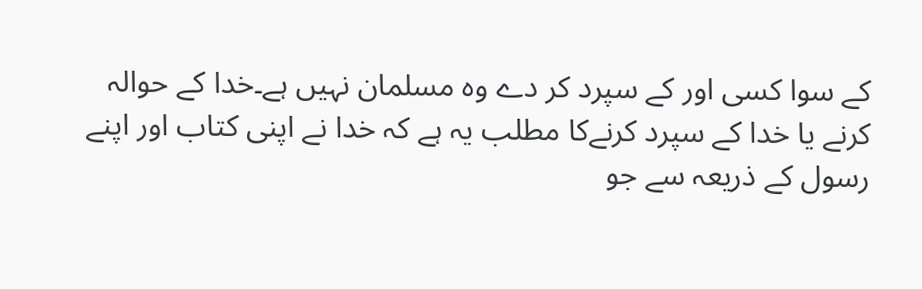کے سوا کسی اور کے سپرد کر دے وہ مسلمان نہیں ہے۔خدا کے حوالہ کرنے یا خدا کے سپرد کرنےکا مطلب یہ ہے کہ خدا نے اپنی کتاب اور اپنے رسول کے ذریعہ سے جو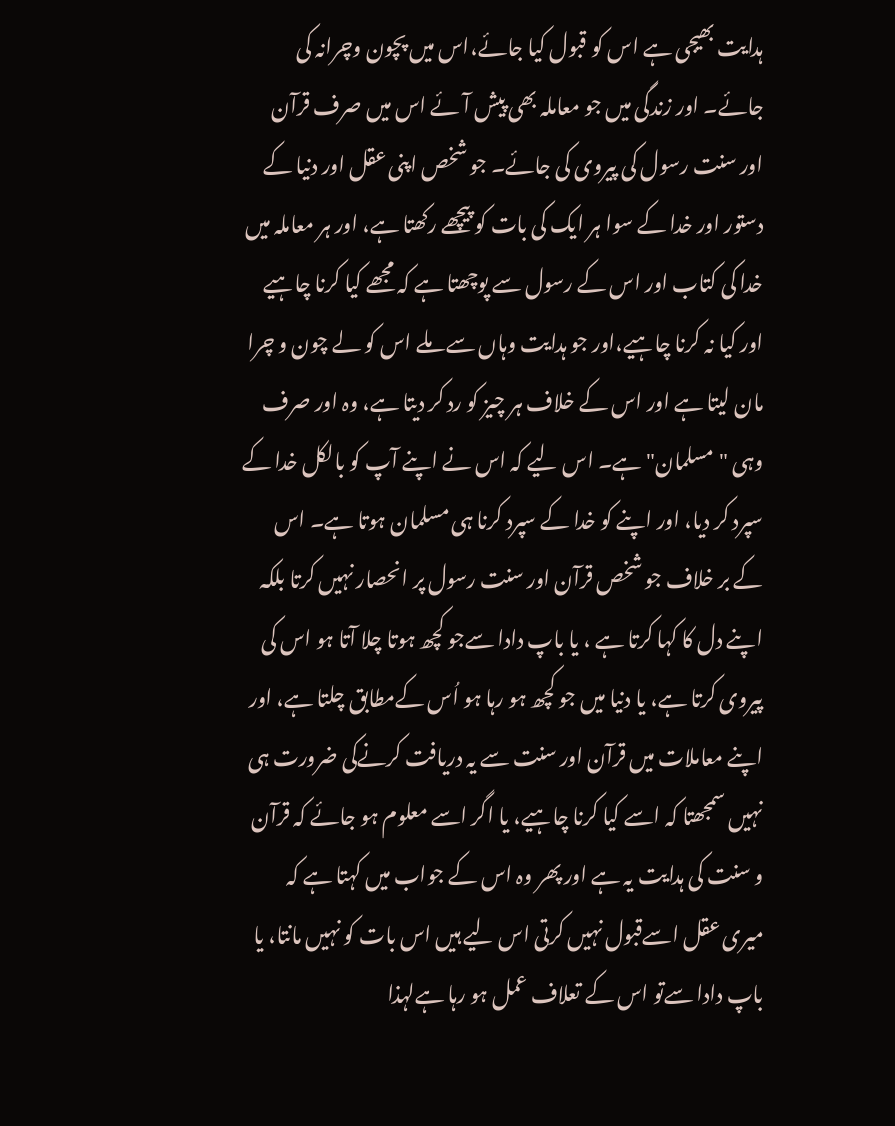ہدایت بھیجی ہے اس کو قبول کیا جائے،اس میں پچون وچرانہ کی جائے۔ اور زندگی میں جو معاملہ بھی پیش آئے اس میں صرف قرآن اور سنت رسول کی پیروی کی جائے۔ جو شخص اپنی عقل اور دنیا کے دستور اور خدا کے سوا ہر ایک کی بات کو پیچھے رکھتا ہے، اور ہر معاملہ میں خدا کی کتاب اور اس کے رسول سے پوچھتا ہے کہ مجھے کیا کرنا چاہیے اور کیا نہ کرنا چاہیے،اور جو ہدایت وہاں سے ملے اس کو لے چون و چرا مان لیتا ہے اور اس کے خلاف ہر چیز کو رد کر دیتا ہے، وہ اور صرف وہی "مسلمان" ہے۔ اس لیے کہ اس نے اپنے آپ کو بالکل خدا کے سپرد کر دیا، اور اپنے کو خدا کے سپرد کرنا ہی مسلمان ہوتا ہے۔ اس کے بر خلاف جو شخص قرآن اور سنت رسول پر انحصار نہیں کرتا بلکہ اپنے دل کا کہا کرتا ہے ، یا باپ دادا سےجو کچھ ہوتا چلا آتا ہو اس کی پیروی کرتا ہے، یا دنیا میں جو کچھ ہو رہا ہو اُس کےمطابق چلتا ہے، اور اپنے معاملات میں قرآن اور سنت سے یہ دریافت کرنےکی ضرورت ہی نہیں سمجھتا کہ اسے کیا کرنا چاہیے، یا اگر اسے معلوم ہو جائے کہ قرآن و سنت کی ہدایت یہ ہے اور پھر وہ اس کے جواب میں کہتا ہے کہ میری عقل اسےقبول نہیں کرتی اس لیے ہیں اس بات کو نہیں مانتا، یا باپ دادا سےتو اس کے تعلاف عمل ہو رہا ہےلہذا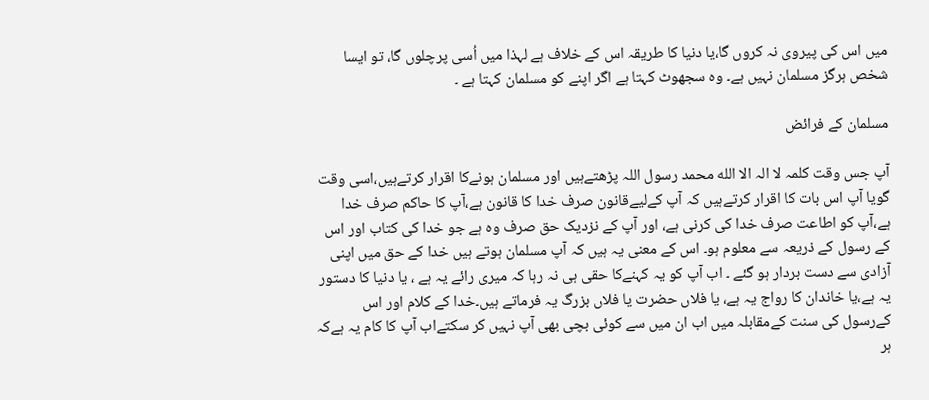میں اس کی پیروی نہ کروں گا،یا دنیا کا طریقہ اس کے خلاف ہے لہذا میں اُسی پرچلوں گا، تو ایسا شخص ہرگز مسلمان نہیں ہے۔ وہ سجھوٹ کہتا ہے اگر اپنے کو مسلمان کہتا ہے ۔

مسلمان کے فرائض

آپ جس وقت کلمہ لا الہ الا الله محمد رسول اللہ پڑھتےہیں اور مسلمان ہونےکا اقرار کرتےہیں،اسی وقت گویا آپ اس بات کا اقرار کرتےہیں کہ آپ کےلیےقانون صرف خدا کا قانون ہے،آپ کا حاکم صرف خدا ہے،آپ کو اطاعت صرف خدا کی کرنی ہے، اور آپ کے نزدیک حق صرف وہ ہے جو خدا کی کتاب اور اس کے رسول کے ذریعہ سے معلوم ہو۔ اس کے معنی یہ ہیں کہ آپ مسلمان ہوتے ہیں خدا کے حق میں اپنی آزادی سے دست بردار ہو گئے ۔ اب آپ کو یہ کہنےکا حقی ہی نہ رہا کہ میری رائے یہ ہے ، یا دنیا کا دستور یہ ہے،یا خاندان کا رواج یہ ہے، یا فلاں حضرت یا فلاں بزرگ یہ فرماتے ہیں۔خدا کے کلام اور اس کےرسول کی سنت کےمقابلہ میں اب ان میں سے کوئی بچی بھی آپ نہیں کر سکتےاب آپ کا کام یہ ہےکہ ہر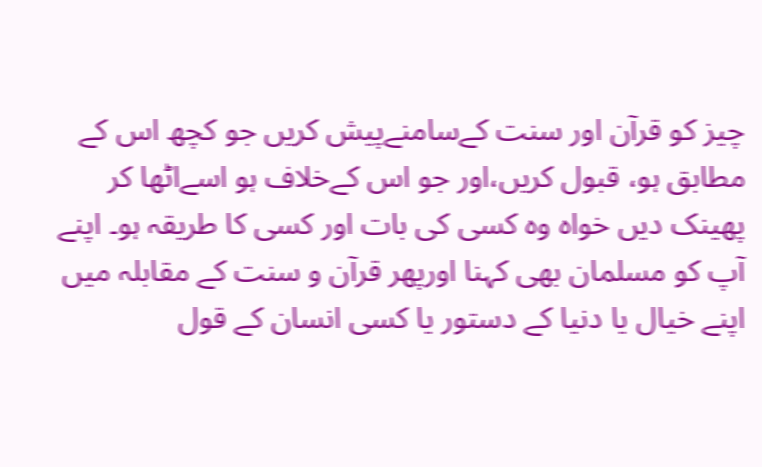چیز کو قرآن اور سنت کےسامنےپیش کریں جو کچھ اس کے مطابق ہو، قبول کریں،اور جو اس کےخلاف ہو اسےاٹھا کر پھینک دیں خواہ وہ کسی کی بات اور کسی کا طریقہ ہو۔ اپنے آپ کو مسلمان بھی کہنا اورپھر قرآن و سنت کے مقابلہ میں اپنے خیال یا دنیا کے دستور یا کسی انسان کے قول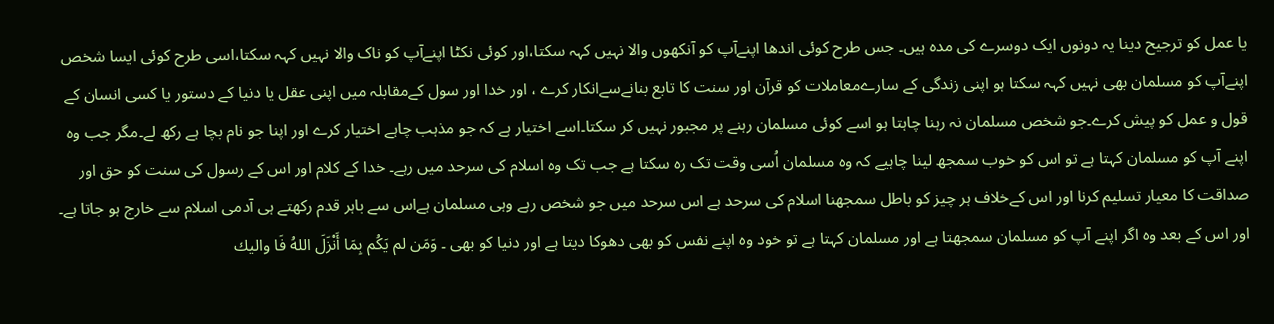یا عمل کو ترجیح دینا یہ دونوں ایک دوسرے کی مدہ ہیں۔ جس طرح کوئی اندھا اپنےآپ کو آنکھوں والا نہیں کہہ سکتا،اور کوئی نکٹا اپنےآپ کو ناک والا نہیں کہہ سکتا،اسی طرح کوئی ایسا شخص اپنےآپ کو مسلمان بھی نہیں کہہ سکتا ہو اپنی زندگی کے سارےمعاملات کو قرآن اور سنت کا تابع بنانےسےانکار کرے ، اور خدا اور سول کےمقابلہ میں اپنی عقل یا دنیا کے دستور یا کسی انسان کے قول و عمل کو پیش کرے۔جو شخص مسلمان نہ رہنا چاہتا ہو اسے کوئی مسلمان رہنے پر مجبور نہیں کر سکتا۔اسے اختیار ہے کہ جو مذہب چاہے اختیار کرے اور اپنا جو نام بچا ہے رکھ لے۔مگر جب وہ اپنے آپ کو مسلمان کہتا ہے تو اس کو خوب سمجھ لینا چاہیے کہ وہ مسلمان اُسی وقت تک رہ سکتا ہے جب تک وہ اسلام کی سرحد میں رہے۔ خدا کے کلام اور اس کے رسول کی سنت کو حق اور صداقت کا معیار تسلیم کرنا اور اس کےخلاف ہر چیز کو باطل سمجھنا اسلام کی سرحد ہے اس سرحد میں جو شخص رہے وہی مسلمان ہےاس سے باہر قدم رکھتے ہی آدمی اسلام سے خارج ہو جاتا ہے۔ اور اس کے بعد وہ اگر اپنے آپ کو مسلمان سمجھتا ہے اور مسلمان کہتا ہے تو خود وہ اپنے نفس کو بھی دھوکا دیتا ہے اور دنیا کو بھی ۔ وَمَن لم يَكُم بِمَا أَنْزَلَ اللهُ فَا واليك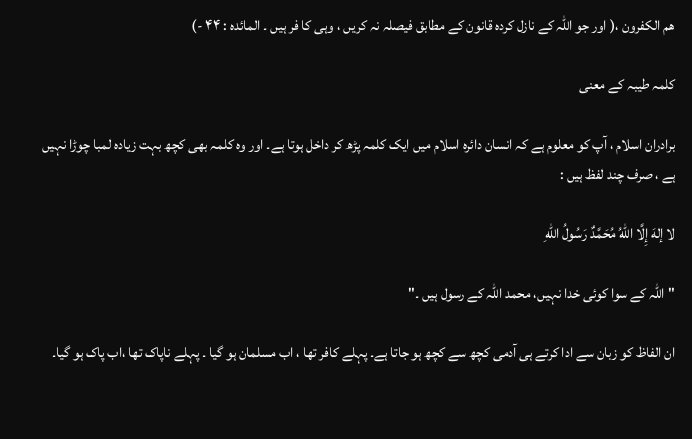هم الكفرون ،( اور جو اللہ کے نازل کردہ قانون کے مطابق فیصلہ نہ کریں ، وہی کا فر ہیں ۔ المائدہ : ۴۴ -)

کلمہ طیبہ کے معنی

برادران اسلام ، آپ کو معلوم ہے کہ انسان دائرہ اسلام میں ایک کلمہ پڑھ کر داخل ہوتا ہے۔ اور وہ کلمہ بھی کچھ بہت زیادہ لمبا چوڑا نہیں ہے ، صرف چند لفظ ہیں :

لا إلهَ إِلَّا اللهُ مُحَمَّدٌ رَسُولُ اللهِ

"اللہ کے سوا کوئی خدا نہیں، محمد اللہ کے رسول ہیں ۔"

ان الفاظ کو زبان سے ادا کرتے ہی آدمی کچھ سے کچھ ہو جاتا ہے۔ پہلے کافر تھا ، اب مسلمان ہو گیا ۔ پہلے ناپاک تھا ،اب پاک ہو گیا۔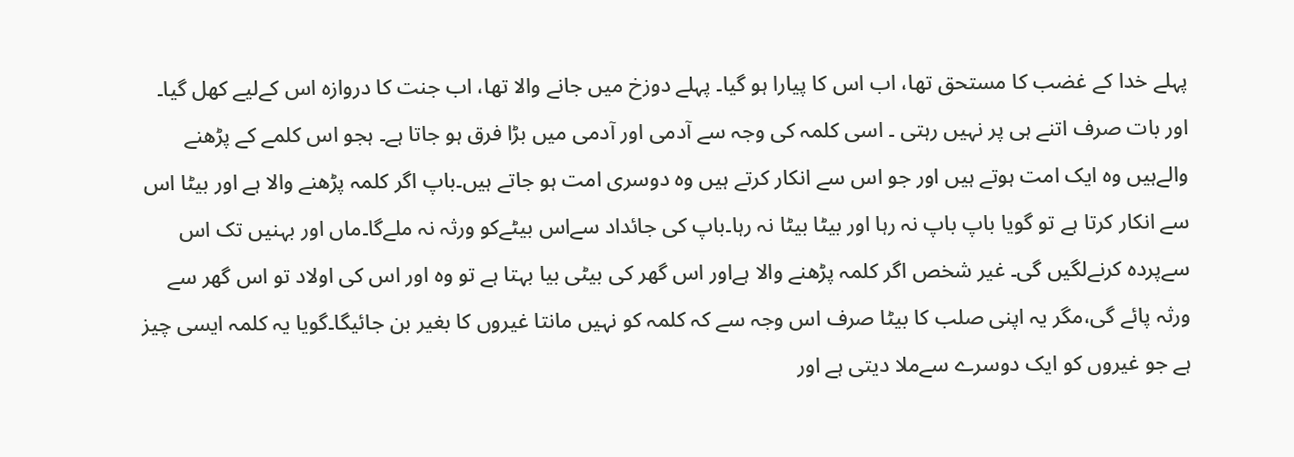پہلے خدا کے غضب کا مستحق تھا، اب اس کا پیارا ہو گیا۔ پہلے دوزخ میں جانے والا تھا، اب جنت کا دروازہ اس کےلیے کھل گیا۔ اور بات صرف اتنے ہی پر نہیں رہتی ۔ اسی کلمہ کی وجہ سے آدمی اور آدمی میں بڑا فرق ہو جاتا ہے۔ ہجو اس کلمے کے پڑھنے والےہیں وہ ایک امت ہوتے ہیں اور جو اس سے انکار کرتے ہیں وہ دوسری امت ہو جاتے ہیں۔باپ اگر کلمہ پڑھنے والا ہے اور بیٹا اس سے انکار کرتا ہے تو گویا باپ باپ نہ رہا اور بیٹا بیٹا نہ رہا۔باپ کی جائداد سےاس بیٹےکو ورثہ نہ ملےگا۔ماں اور بہنیں تک اس سےپردہ کرنےلگیں گی۔ غیر شخص اگر کلمہ پڑھنے والا ہےاور اس گھر کی بیٹی بیا بہتا ہے تو وہ اور اس کی اولاد تو اس گھر سے ورثہ پائے گی،مگر یہ اپنی صلب کا بیٹا صرف اس وجہ سے کہ کلمہ کو نہیں مانتا غیروں کا بغیر بن جائیگا۔گویا یہ کلمہ ایسی چیز ہے جو غیروں کو ایک دوسرے سےملا دیتی ہے اور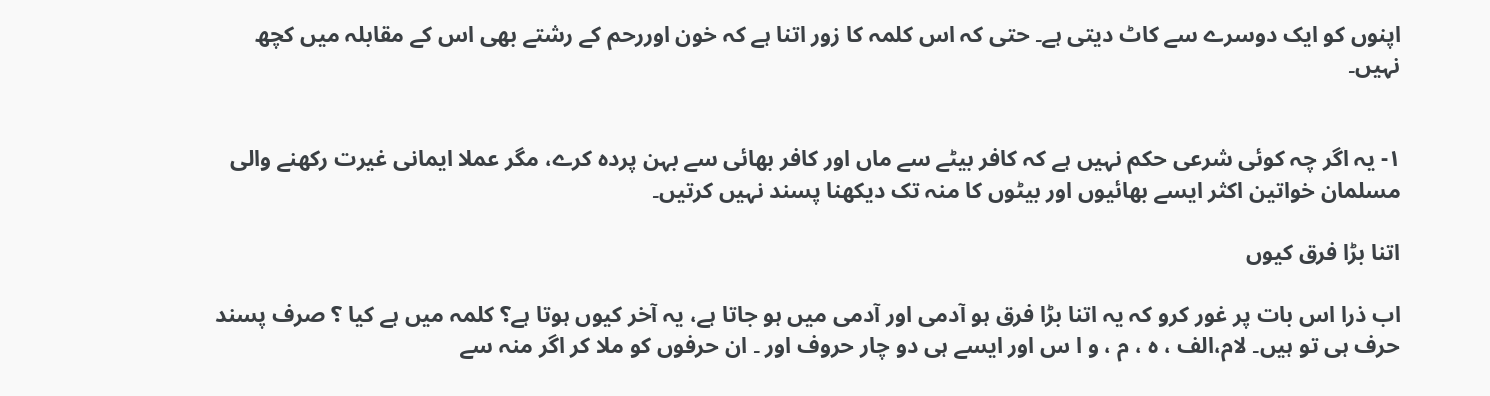اپنوں کو ایک دوسرے سے کاٹ دیتی ہے۔ حتی کہ اس کلمہ کا زور اتنا ہے کہ خون اوررحم کے رشتے بھی اس کے مقابلہ میں کچھ نہیں۔


١- یہ اگر چہ کوئی شرعی حکم نہیں ہے کہ کافر بیٹے سے ماں اور کافر بھائی سے بہن پردہ کرے، مگر عملا ایمانی غیرت رکھنے والی مسلمان خواتین اکثر ایسے بھائیوں اور بیٹوں کا منہ تک دیکھنا پسند نہیں کرتیں۔

اتنا بڑا فرق کیوں

اب ذرا اس بات پر غور کرو کہ یہ اتنا بڑا فرق ہو آدمی اور آدمی میں ہو جاتا ہے، یہ آخر کیوں ہوتا ہے؟ کلمہ میں ہے کیا ؟ صرف پسند حرف ہی تو ہیں۔ لام،الف ، ہ ، م ، و ا س اور ایسے ہی دو چار حروف اور ۔ ان حرفوں کو ملا کر اگر منہ سے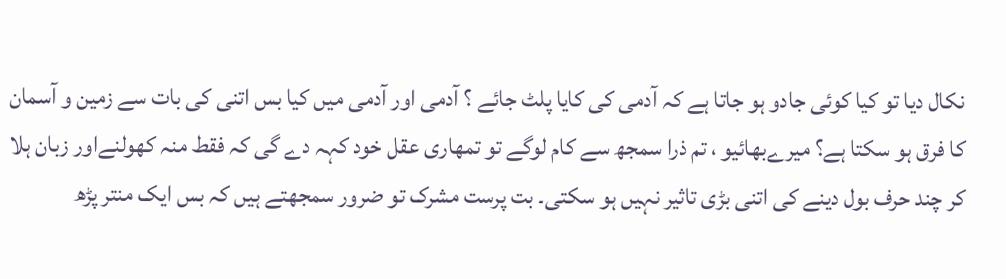نکال دیا تو کیا کوئی جادو ہو جاتا ہے کہ آدمی کی کایا پلٹ جائے ؟ آدمی اور آدمی میں کیا بس اتنی کی بات سے زمین و آسمان کا فرق ہو سکتا ہے؟ میرےبھائیو ، تم ذرا سمجھ سے کام لوگے تو تمھاری عقل خود کہہ دے گی کہ فقط منہ کھولنےاور زبان ہلا کر چند حرف بول دینے کی اتنی بڑی تاثیر نہیں ہو سکتی۔ بت پرست مشرک تو ضرور سمجھتے ہیں کہ بس ایک منتر پڑھ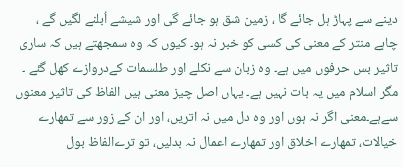دینے سے پہاڑ ہل جائے گا ، زمین شق ہو جائے گی اور شیشے اُبلنے لگیں گے ، چاہے منتر کے معنی کی کسی کو خبر نہ ہو۔ کیوں کہ وہ سمجھتے ہیں کہ ساری تاثیر بس حرفوں میں ہے۔ وہ زبان سے نکلے اور طلسمات کےدروازے کھل گئے ۔ مگر اسلام میں یہ بات نہیں ہے۔ یہاں اصل چیز معنی ہیں الفاظ کی تاثیر معنوں سےہے۔معنی اگر نہ ہوں اور وہ دل میں نہ اتریں، اور ان کے زور سے تمھارے خیالات، تمھارے اخلاق اور تمھارے اعمال نہ بدلیں، تو ترےالفاظ بول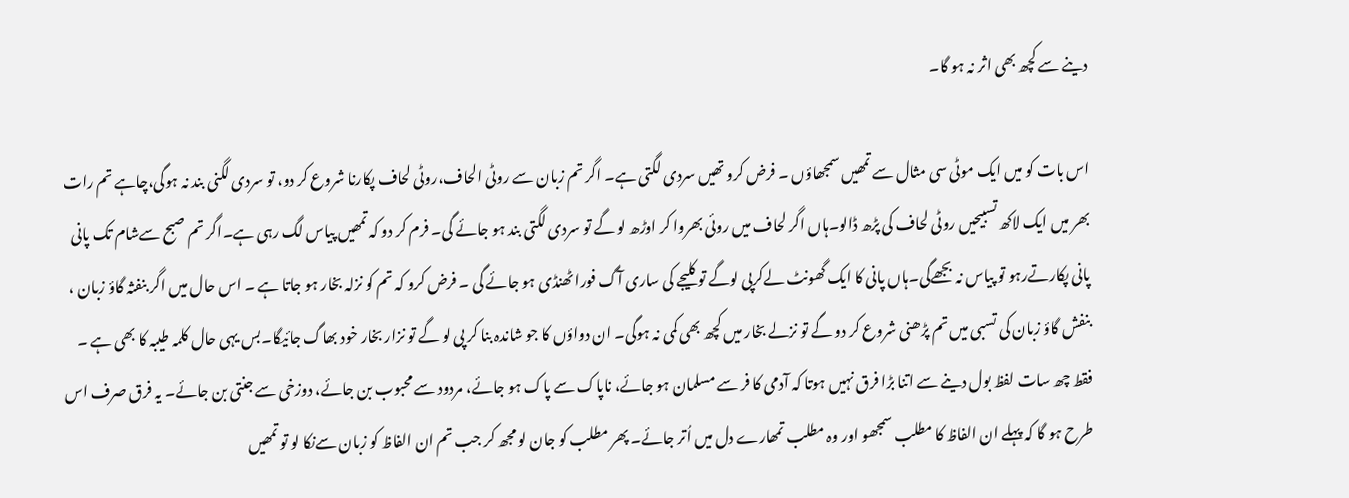دینے سے کچھ بھی اثر نہ ہو گا۔

اس بات کو میں ایک موٹی سی مثال سے تمھیں سمجھاؤں ۔ فرض کرو تھیں سردی لگتی ہے۔ اگر تم زبان سے روٹی الحاف،روٹی لحاف پکارنا شروع کر دو، تو سردی لگنی بند نہ ہوگی،چاہے تم رات بھر میں ایک لاکھ تسبیحیں روٹی لحاف کی پڑھ ڈالو۔ہاں اگر لحاف میں روئی بھروا کر اوڑھ لو گے تو سردی لگتی بند ہو جائے گی۔ فرم کر دو کہ تمھیں پیاس لگ رہی ہے۔اگر تم صبح سےشام تک پانی پانی پکارتےرہو تو پیاس نہ بجھےگی۔ہاں پانی کا ایک گھونٹ لےکرپی لوگے تو کلیجے کی ساری آگ فورا ٹھنڈی ہو جائے گی ۔ فرض کرو کہ تم کو نزلہ بخار ہو جاتا ہے ۔ اس حال میں اگر بنفثہ گاؤ زبان ، بنفش گاؤ زبان کی تسبی میں تم پڑھنی شروع کر دو گے تو نزلے بخار میں کچھ بھی کمی نہ ہوگی۔ ان دواؤں کا جو شاندہ بنا کر پی لو گے تو نزار بخار خود بھاگ جائیگا۔بس یہی حال کلمہ طیبہ کا بھی ہے ۔ فقط چھ سات لفظ بول دینے سے اتنا بڑا فرق نہیں ہوتا کہ آدمی کا فر سے مسلمان ہو جائے، ناپاک سے پاک ہو جائے، مردود سے محبوب بن جائے، دوزخی سے جنتی بن جائے۔ یہ فرق صرف اس طرح ہو گا کہ پہلے ان الفاظ کا مطلب سمجھو اور وہ مطلب تمھارے دل میں اُتر جائے۔ پھر مطلب کو جان لو مجھ کر جب تم ان الفاظ کو زبان سےنکا لو تو تمھیں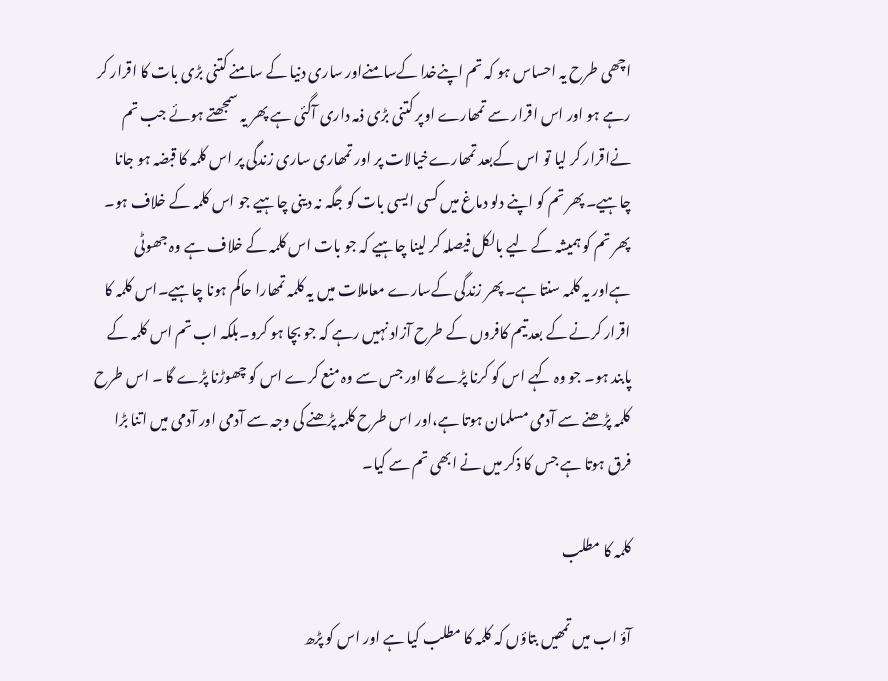اچھی طرح یہ احساس ہو کہ تم اپنےخدا کےسامنےاور ساری دنیا کے سامنے کتنی بڑی بات کا اقرار کر رہے ہو اور اس اقرار سے تمھارے اوپر کتنی بڑی ذمہ داری آگئی ہے پھر یہ سمجھتے ہوئے جب تم نےاقرار کر لیا تو اس کےبعد تمھارےخیالات پر اور تمھاری ساری زندگی پر اس کلمہ کا قبضہ ہو جانا چاہیے۔ پھر تم کو اپنے دلو دماغ میں کسی ایسی بات کو جگہ نہ دینی چاہیے جو اس کلمہ کے خلاف ہو۔ پھر تم کو ہمیشہ کے لیے بالکل فیصلہ کر لینا چاہیے کہ جو بات اس کلمہ کے خلاف ہے وہ جھوٹی ہےاور یہ کلمہ سنتا ہے۔ پھر زندگی کےسارے معاملات میں یہ کلمہ تمھارا حاکم ہونا چاہیے۔اس کلمہ کا اقرار کرنے کے بعد تیم کافروں کے طرح آزاد نہیں رہے کہ جو بچا ہو کرو۔بلکہ اب تم اس کلمہ کے پابند ہو۔ جو وہ کہے اس کو کرنا پڑے گا اور جس سے وہ منع کرے اس کو چھوڑنا پڑے گا ۔ اس طرح کلمہ پڑھنے سے آدمی مسلمان ہوتا ہے،اور اس طرح کلمہ پڑھنے کی وجہ سے آدمی اور آدمی میں اتنا بڑا فرق ہوتا ہے جس کا ذکر میں نے ابھی تم سے کیا۔

کلمہ کا مطلب

آؤ اب میں تمھیں بتاؤں کہ کلمہ کا مطلب کیا ہے اور اس کو پڑھ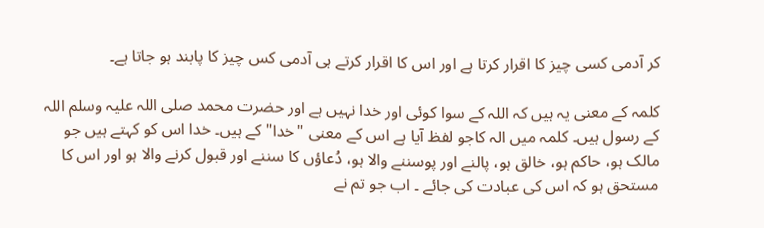کر آدمی کسی چیز کا اقرار کرتا ہے اور اس کا اقرار کرتے ہی آدمی کس چیز کا پابند ہو جاتا ہے۔

کلمہ کے معنی یہ ہیں کہ اللہ کے سوا کوئی اور خدا نہیں ہے اور حضرت محمد صلی اللہ علیہ وسلم اللہ کے رسول ہیں۔ کلمہ میں الہ کاجو لفظ آیا ہے اس کے معنی "خدا" کے ہیں۔ خدا اس کو کہتے ہیں جو مالک ہو، حاکم ہو، خالق ہو، پالنے اور پوسننے والا ہو، دُعاؤں کا سننے اور قبول کرنے والا ہو اور اس کا مستحق ہو کہ اس کی عبادت کی جائے ۔ اب جو تم نے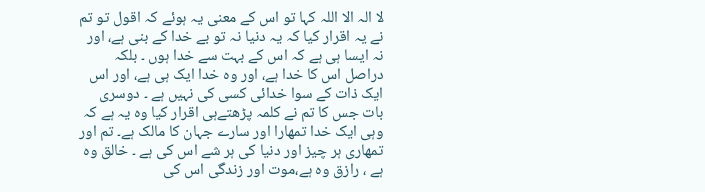لا الہ الا اللہ کہا تو اس کے معنی یہ ہوئے کہ اقول تو تم نے یہ اقرار کیا کہ یہ دنیا نہ تو بے خدا کے بنی ہے، اور نہ ایسا ہی ہے کہ اس کے بہت سے خدا ہوں ۔ بلکہ دراصل اس کا خدا ہے، اور وہ خدا ایک ہی ہے، اور اس ایک ذات کے سوا خدائی کسی کی نہیں ہے ۔ دوسری بات جس کا تم نے کلمہ پڑھتےہی اقرار کیا وہ یہ ہے کہ وہی ایک خدا تمھارا اور سارے جہان کا مالک ہے۔ تم اور تمھاری ہر چیز اور دنیا کی ہر شے اس کی ہے ۔ خالق وہ ہے ، رازق وہ ہے،موت اور زندگی اس کی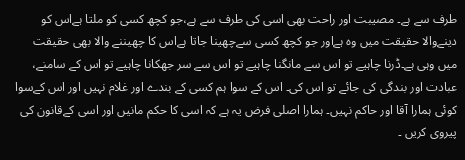طرف سے ہے۔ مصیبت اور راحت بھی اسی کی طرف سے ہے،جو کچھ کسی کو ملتا ہےاس کو دینےوالا حقیقت میں وہ ہےاور جو کچھ کسی سےچھینا جاتا ہےاس کا چھیننے والا بھی حقیقت میں وہی ہے۔ڈرنا چاہیے تو اس سے مانگنا چاہیے تو اس سے سر جھکانا چاہیے تو اس کے سامنے، عبادت اور بندگی کی جائے تو اس کی۔ اس کے سوا ہم کسی کے بندے اور غلام نہیں اور اس کےسوا کوئی ہمارا آقا اور حاکم نہیں۔ ہمارا اصلی فرض یہ ہے کہ اسی کا حکم مانیں اور اسی کےقانون کی پیروی کریں ۔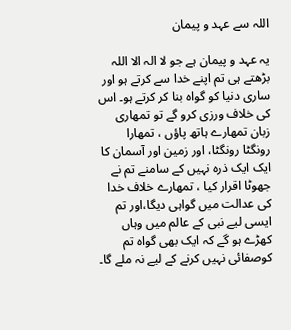اللہ سے عہد و پیمان

یہ عہد و پیمان ہے جو لا الہ الا اللہ بڑھتے ہی تم اپنے خدا سے کرتے ہو اور ساری دنیا کو گواہ بنا کر کرتے ہو۔ اس کی خلاف ورزی کرو گے تو تمھاری زبان تمھارے ہاتھ پاؤں ، تمھارا رونگٹا رونگٹا، اور زمین اور آسمان کا ایک ایک ذرہ نہیں کے سامنے تم نے جھوٹا اقرار کیا ، تمھارے خلاف خدا کی عدالت میں گواہی دیگا،اور تم ایسی لیے نبی کے عالم میں وہاں کھڑے ہو گے کہ ایک بھی گواہ تم کوصفائی نہیں کرنے کے لیے نہ ملے گا۔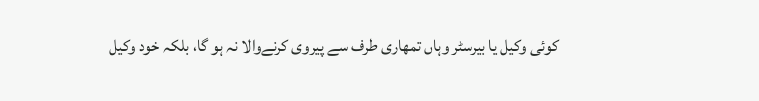کوئی وکیل یا بیرسٹر وہاں تمھاری طرف سے پیروی کرنےوالا نہ ہو گا، بلکہ خود وکیل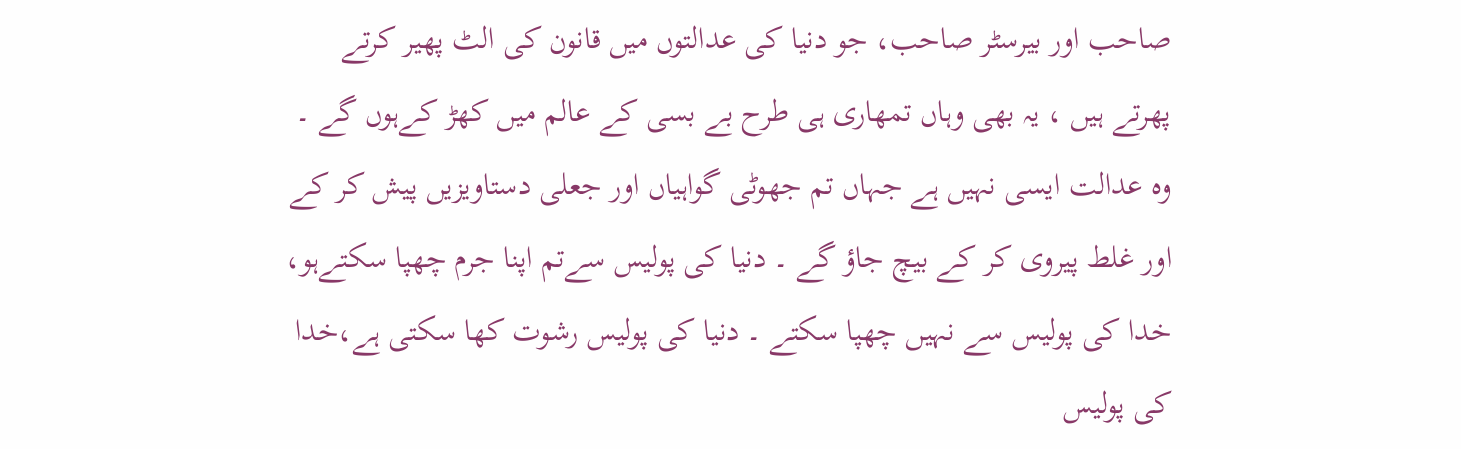صاحب اور بیرسٹر صاحب، جو دنیا کی عدالتوں میں قانون کی الٹ پھیر کرتے پھرتے ہیں ، یہ بھی وہاں تمھاری ہی طرح بے بسی کے عالم میں کھڑ کےہوں گے ۔ وہ عدالت ایسی نہیں ہے جہاں تم جھوٹی گواہیاں اور جعلی دستاویزیں پیش کر کے اور غلط پیروی کر کے بیچ جاؤ گے ۔ دنیا کی پولیس سےتم اپنا جرم چھپا سکتےہو، خدا کی پولیس سے نہیں چھپا سکتے ۔ دنیا کی پولیس رشوت کھا سکتی ہے،خدا کی پولیس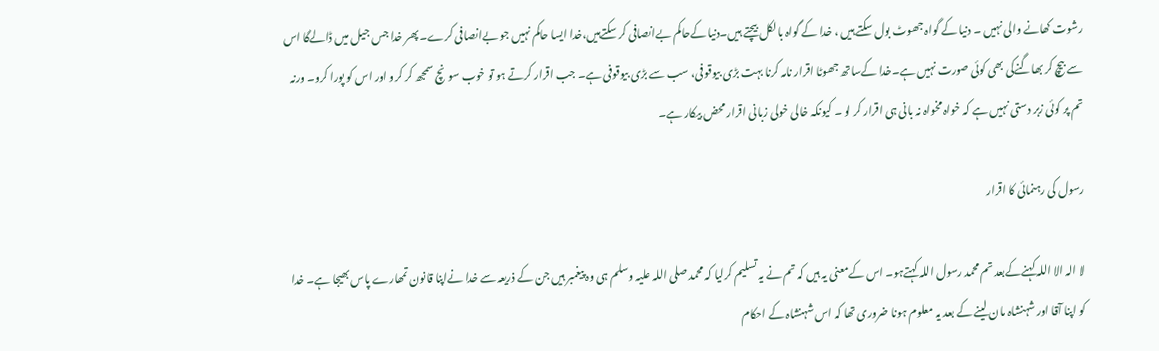رشوت کھانے والی نہیں ۔ دنیا کے گواہ جھوٹ بول سکتے ہیں ، خدا کے گواہ بالکل بیچتے ہیں۔دنیا کےحاکم بےانصافی کر سکتےہیں،خدا ایسا حاکم نہیں جو بےانصافی کرے۔ پھر خدا جس جیل میں ڈالےگا اس سے بیچ کر بھاگنےکی بھی کوئی صورت نہیں ہے۔خدا کےساتھ جھوٹا اقرار نامہ کرنا بہت بڑی بیوقوفی، سب سے بڑی بیوقوفی ہے۔ جب اقرار کرتے ہو تو خوب سونچ سمجھ کر کرو اور اس کو پورا کرو۔ ورنہ تم پر کوئی زبر دستی نہیں ہے کہ خواہ مخواہ نہ بانی ہی اقرار کر لو ۔ کیونکہ خالی خولی زبانی اقرار محض بیکار ہے۔

رسول کی رہنمائی کا اقرار

لا الہ الا اللہ کہنےکےبعد تم محمد رسول اللہ کہتےہو۔ اس کےمعنی یہ ہیں کہ تم نے یہ تسلیم کرلیا کہ محمد صلی اللہ علیہ وسلم ہی وہ پیغمبر ہیں جن کے ذریعہ سے خدا نےاپنا قانون تمھارے پاس بھیجا ہے۔ خدا کو اپنا آقا اور شہنشاہ مان لینے کے بعد یہ معلوم ہونا ضروری تھا کہ اس شہنشاہ کے احکام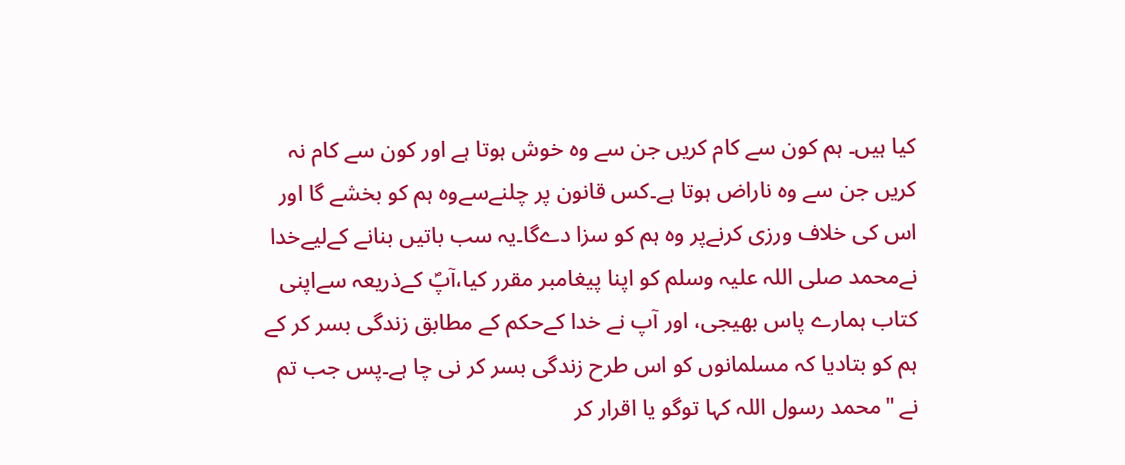کیا ہیں۔ ہم کون سے کام کریں جن سے وہ خوش ہوتا ہے اور کون سے کام نہ کریں جن سے وہ ناراض ہوتا ہے۔کس قانون پر چلنےسےوہ ہم کو بخشے گا اور اس کی خلاف ورزی کرنےپر وہ ہم کو سزا دےگا۔یہ سب باتیں بنانے کےلیےخدا نےمحمد صلی اللہ علیہ وسلم کو اپنا پیغامبر مقرر کیا،آپؐ کےذریعہ سےاپنی کتاب ہمارے پاس بھیجی، اور آپ نے خدا کےحکم کے مطابق زندگی بسر کر کے ہم کو بتادیا کہ مسلمانوں کو اس طرح زندگی بسر کر نی چا ہے۔پس جب تم نے "محمد رسول اللہ کہا توگو یا اقرار کر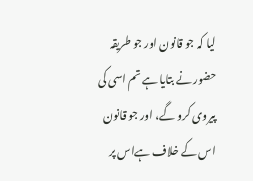لیا کہ جو قانون اور جو طریقہ حضور نے بتایا ہے تم اسی کی پیروی کرو گے، اور جو قانون اس کے خلاف ہےاس پر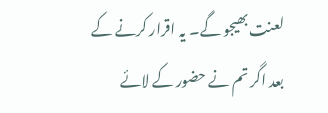لعنت بھیجو گے۔ یہ اقرار کرنے کے بعد اگر تم نے حضور کے لائے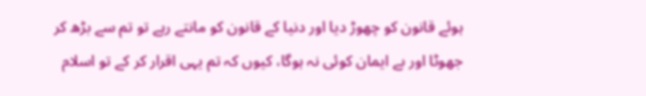ہوئے قانون کو چھوڑ دیا اور دنیا کے قانون کو مانتے رہے تو تم سے بڑھ کر جھوٹا اور بے ایمان کوئی نہ ہوگا، کیوں کہ تم یہی اقرار کر کے تو اسلام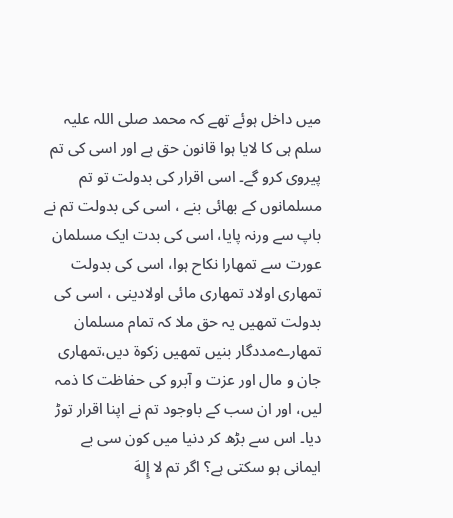میں داخل ہوئے تھے کہ محمد صلی اللہ علیہ سلم ہی کا لایا ہوا قانون حق ہے اور اسی کی تم پیروی کرو گے۔ اسی اقرار کی بدولت تو تم مسلمانوں کے بھائی بنے ، اسی کی بدولت تم نے باپ سے ورنہ پایا، اسی کی بدت ایک مسلمان عورت سے تمھارا نکاح ہوا، اسی کی بدولت تمھاری اولاد تمھاری مائی اولادینی ، اسی کی بدولت تمھیں یہ حق ملا کہ تمام مسلمان تمھارےمددگار بنیں تمھیں زکوۃ دیں،تمھاری جان و مال اور عزت و آبرو کی حفاظت کا ذمہ لیں، اور ان سب کے باوجود تم نے اپنا اقرار توڑ دیا۔ اس سے بڑھ کر دنیا میں کون سی بے ایمانی ہو سکتی ہے؟ اگر تم لا إِلهَ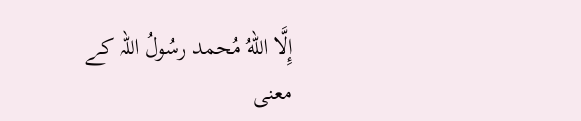إِلَّا اللهُ مُحمد رسُولُ اللہ کے معنی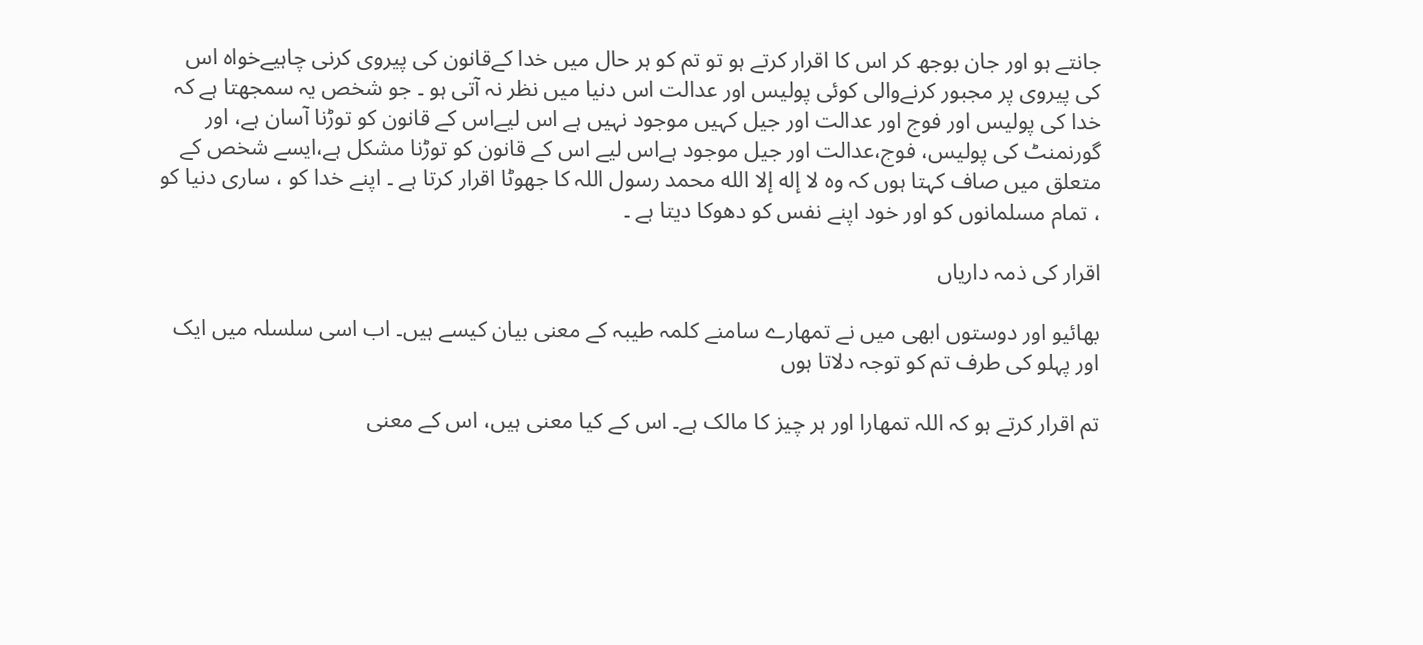جانتے ہو اور جان بوجھ کر اس کا اقرار کرتے ہو تو تم کو ہر حال میں خدا کےقانون کی پیروی کرنی چاہیےخواہ اس کی پیروی پر مجبور کرنےوالی کوئی پولیس اور عدالت اس دنیا میں نظر نہ آتی ہو ۔ جو شخص یہ سمجھتا ہے کہ خدا کی پولیس اور فوج اور عدالت اور جیل کہیں موجود نہیں ہے اس لیےاس کے قانون کو توڑنا آسان ہے، اور گورنمنٹ کی پولیس، فوج،عدالت اور جیل موجود ہےاس لیے اس کے قانون کو توڑنا مشکل ہے،ایسے شخص کے متعلق میں صاف کہتا ہوں کہ وہ لا إله إلا الله محمد رسول اللہ کا جھوٹا اقرار کرتا ہے ۔ اپنے خدا کو ، ساری دنیا کو ، تمام مسلمانوں کو اور خود اپنے نفس کو دھوکا دیتا ہے ۔

اقرار کی ذمہ داریاں

بھائیو اور دوستوں ابھی میں نے تمھارے سامنے کلمہ طیبہ کے معنی بیان کیسے ہیں۔ اب اسی سلسلہ میں ایک اور پہلو کی طرف تم کو توجہ دلاتا ہوں

تم اقرار کرتے ہو کہ اللہ تمھارا اور ہر چیز کا مالک ہے۔ اس کے کیا معنی ہیں، اس کے معنی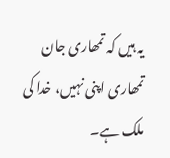یہ ہیں کہ تمھاری جان تمھاری اپنی نہیں، خدا کی ملک ہے۔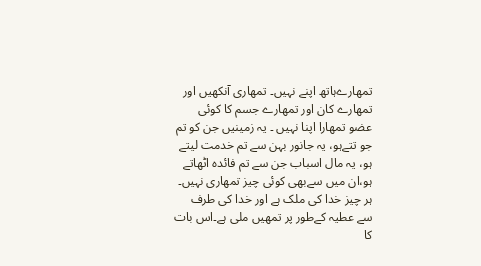تمھارےہاتھ اپنے نہیں۔ تمھاری آنکھیں اور تمھارے کان اور تمھارے جسم کا کوئی عضو تمھارا اپنا نہیں ۔ یہ زمینیں جن کو تم جو تتےہو، یہ جانور بہن سے تم خدمت لیتے ہو، یہ مال اسباب جن سے تم فائدہ اٹھاتے ہو،ان میں سےبھی کوئی چیز تمھاری نہیں۔ ہر چیز خدا کی ملک ہے اور خدا کی طرف سے عطیہ کےطور پر تمھیں ملی ہے۔اس بات کا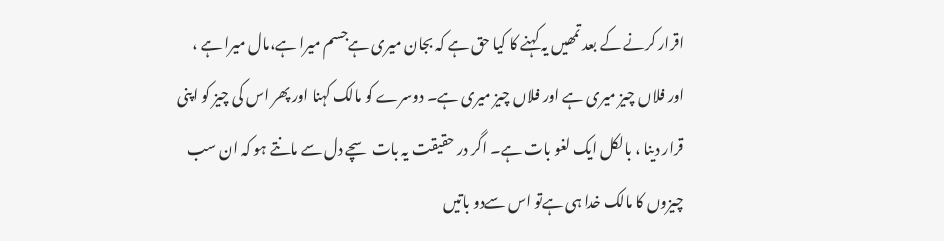اقرار کرنے کے بعد تمھیں یہ کہنے کا کیا حق ہے کہ بجان میری ہےجسم میرا ہے،مال میرا ہے ، اور فلاں چیز میری ہے اور فلاں چیز میری ہے۔ دوسرے کو مالک کہنا اور پھر اس کی چیز کو اپنی قرار دینا ، بالکل ایک لغو بات ہے۔ اگر در حقیقت یہ بات سچے دل سے مانتے ہو کہ ان سب چیزوں کا مالک خدا ہی ہےتو اس سےدو باتیں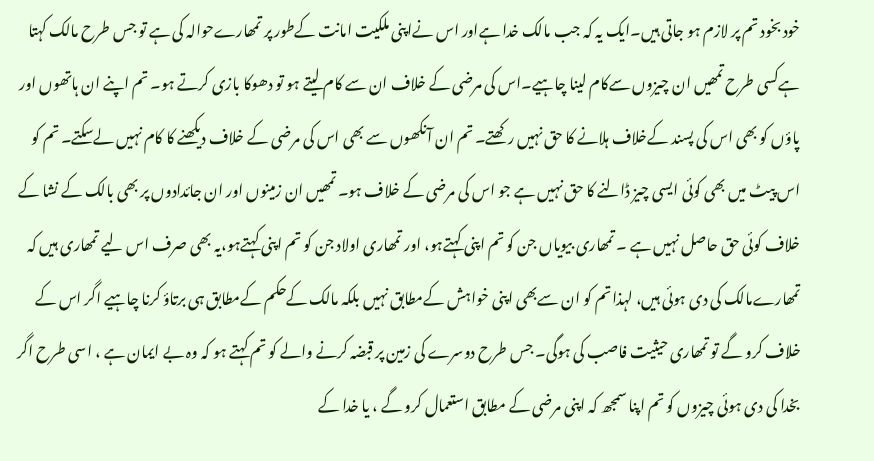خود بخود تم پر لازم ہو جاتی ہیں۔ایک یہ کہ جب مالک خدا ہےاور اس نےاپنی ملکیت امانت کےطور پر تمھارےحوالہ کی ہے تو جس طرح مالک کہتا ہےکسی طرح تمھیں ان چیزوں سےکام لینا چاہیے۔اس کی مرضی کے خلاف ان سے کام لیتے ہو تو دھوکا بازی کرتے ہو۔ تم اپنے ان ہاتھوں اور پاؤں کو بھی اس کی پسند کےخلاف ہلانے کا حق نہیں رکھتے۔ تم ان آنکھوں سے بھی اس کی مرضی کے خلاف دیکھنے کا کام نہیں لےسکتے۔ تم کو اس پیٹ میں بھی کوئی ایسی چیز ڈالنے کا حق نہیں ہے جو اس کی مرضی کے خلاف ہو۔ تمھیں ان زمینوں اور ان جائدادوں پر بھی بالک کے نشا کے خلاف کوئی حق حاصل نہیں ہے ۔ تمھاری بیویاں جن کو تم اپنی کہتےہو، اور تمھاری اولاد جن کو تم اپنی کہتےہو،یہ بھی صرف اس لیے تمھاری ہیں کہ تمھارےمالک کی دی ہوئی ہیں، لہذا تم کو ان سےبھی اپنی خواہش کےمطابق نہیں بلکہ مالک کےحکم کےمطابق ہی برتاؤ کرنا چاہیے اگر اس کے خلاف کرو گے تو تمھاری حیثیت فاصب کی ہوگی۔ جس طرح دوسرے کی زمین پر قبضہ کرنے والے کو تم کہتے ہو کہ وہ بے ایمان ہے ، اسی طرح اگر بخدا کی دی ہوئی چیزوں کو تم اپنا سمجھ کہ اپنی مرضی کے مطابق استعمال کرو گے ، یا خدا کے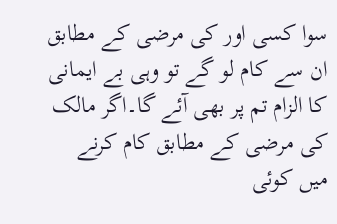سوا کسی اور کی مرضی کے مطابق ان سے کام لو گے تو وہی بے ایمانی کا الزام تم پر بھی آئے گا۔اگر مالک کی مرضی کے مطابق کام کرنے میں کوئی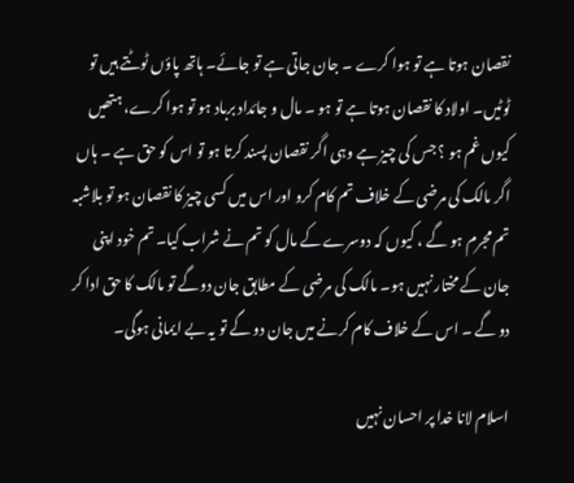نقصان ہوتا ہے تو ہوا کرے ۔ جان جاتی ہے تو جائے۔ ہاتھ پاؤں ٹوٹتے ہیں تو ٹوٹیں۔ اولاد کا نقصان ہوتا ہے تو ہو ۔ مال و جائداد برباد ہو تو ہوا کرے، ہتھیں کیوں غم ہو ؟ جس کی چیز ہے وہی اگر نقصان پسند کرتا ہو تو اس کو حق ہے ۔ ہاں اگر مالک کی مرضی کے خلاف تم کام کرو اور اس میں کسی چیز کا نقصان ہو تو بلاشبہ تم مجرم ہو گے ، کیوں کہ دوسرے کے مال کو تم نے شراب کیا۔ تم خود اپنی جان کے مختار نہیں ہو۔ مالک کی مرضی کے مطابق جان دوگے تو مالک کا حق ادا کر دو گے ۔ اس کے خلاف کام کرنے میں جان دو گے تو یہ بے ایمانی ہوگی۔

اسلام لانا خدا پر احسان نہیں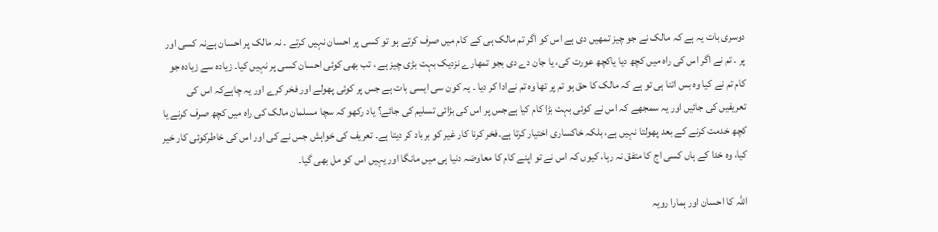دوسری بات یہ ہے کہ مالک نے جو چیز تمھیں دی ہے اس کو اگر تم مالک ہی کے کام میں صرف کرتے ہو تو کسی پر احسان نہیں کرتے ۔ نہ مالک پر احسان ہےنہ کسی اور پر ۔ تم نے اگر اس کی راہ میں کچھ دیا یاکچھ عورت کی، یا جان دے دی بجو تمھارے نزدیک بہت بڑی چیز ہے ، تب بھی کوئی احسان کسی پر نہیں کیا۔ زیادہ سے زیادہ جو کام تم نے کیا وہ بس اتنا ہی تو ہے کہ مالک کا حق ہو تم پر تھا وہ تم نےادا کر دیا ۔ یہ کون سی ایسی بات ہے جس پر کوئی پھولے اور فخر کرے اور یہ چاہےکہ اس کی تعریفیں کی جائیں اور یہ سمجھے کہ اس نے کوئی بہت بڑا کام کیا ہےجس پر اس کی بڑائی تسلیم کی جائے؟ یاد رکھو کہ سچا مسلمان مالک کی راہ میں کچھ صرف کرنے یا کچھ خدمت کرنے کے بعد پھولتا نہیں ہے، بلکہ خاکساری اختیار کرتا ہے۔فخر کرنا کار غیر کو برباد کر دیتا ہے۔ تعریف کی خواہش جس نے کی اور اس کی خاطرکوئی کار خیر کیا، وہ خدا کے ہاں کسی اج کا متفق نہ رہا، کیوں کہ اس نے تو اپنے کام کا معاوضہ دنیا ہی میں مانگا اور یہیں اس کو مل بھی گیا۔

اللہ کا احسان اور ہمارا رویہ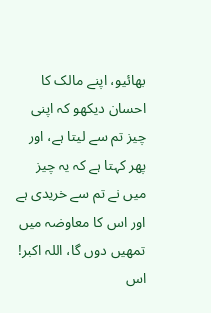بھائیو، اپنے مالک کا احسان دیکھو کہ اپنی چیز تم سے لیتا ہے، اور پھر کہتا ہے کہ یہ چیز میں نے تم سے خریدی ہے اور اس کا معاوضہ میں تمھیں دوں گا، اللہ اکبر! اس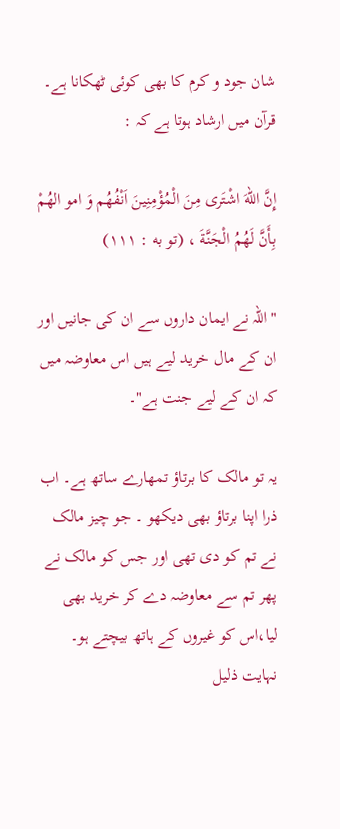شان جود و کرم کا بھی کوئی ٹھکانا ہے۔ قرآن میں ارشاد ہوتا ہے کہ :

إِنَّ اللهَ اشْتَرى مِنَ الْمُؤْمِنِينَ اَنْفُهُم وَ امو الهُمْ بِأَنَّ لَهُمُ الْجَنَّةَ ، (تو به : ١١١)

"اللہ نے ایمان داروں سے ان کی جانیں اور ان کے مال خرید لیے ہیں اس معاوضہ میں کہ ان کے لیے جنت ہے"۔

یہ تو مالک کا برتاؤ تمھارے ساتھ ہے۔ اب ذرا اپنا برتاؤ بھی دیکھو ۔ جو چیز مالک نے تم کو دی تھی اور جس کو مالک نے پھر تم سے معاوضہ دے کر خرید بھی لیا،اس کو غیروں کے ہاتھ بیچتے ہو۔ نہایت ذلیل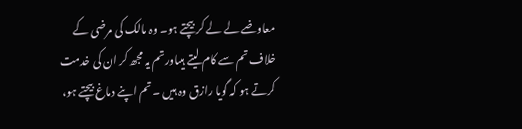معاوضے لے لے کر بیچتے ہو۔ وہ مالک کی مرضی کے خلاف تم سے کام لیتے ہیںاورتم یہ مجھ کر ان کی خدمت کرتے ہو کہ گویا رازق وہ ہیں ۔ تم اپنے دماغ بیچتے ہو،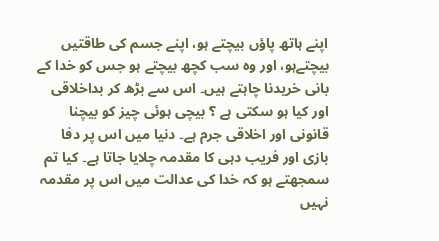اپنے ہاتھ پاؤں بیچتے ہو، اپنے جسم کی طاقتیں بیچتےہو، اور وہ سب کچھ بیچتے ہو جس کو خدا کے بانی خریدنا چاہتے ہیں۔ اس سے بڑھ کر بداخلاقی اور کیا ہو سکتی ہے ؟ بیچی ہوئی چیز کو بیچنا قانونی اور اخلاقی جرم ہے۔ دنیا میں اس پر دفا بازی اور فریب دہی کا مقدمہ چلایا جاتا ہے۔ کیا تم سمجھتے ہو کہ خدا کی عدالت میں اس پر مقدمہ نہیں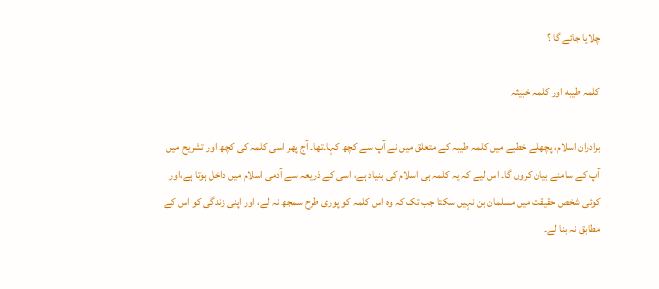چلایا جائے گا ؟

کلمہ طيبه اور کلمہ خبیثہ

برادران اسلام، پچھلے خطبے میں کلمہ طیبہ کے متعلق میں نے آپ سے کچھ کہا۔تھا۔ آج پھر اسی کلمہ کی کچھ اور تشریح میں آپ کے سامنے بیان کروں گا۔ اس لیے کہ یہ کلمہ ہی اسلام کی بنیاد ہے، اسی کے ذریعہ سے آدمی اسلام میں داخل ہوتا ہے،اور کوئی شخص حقیقت میں مسلمان بن نہیں سکتا جب تک کہ وہ اس کلمہ کو پوری طرح سمجھ نہ لے، اور اپنی زندگی کو اس کے مطابق نہ بنا لے۔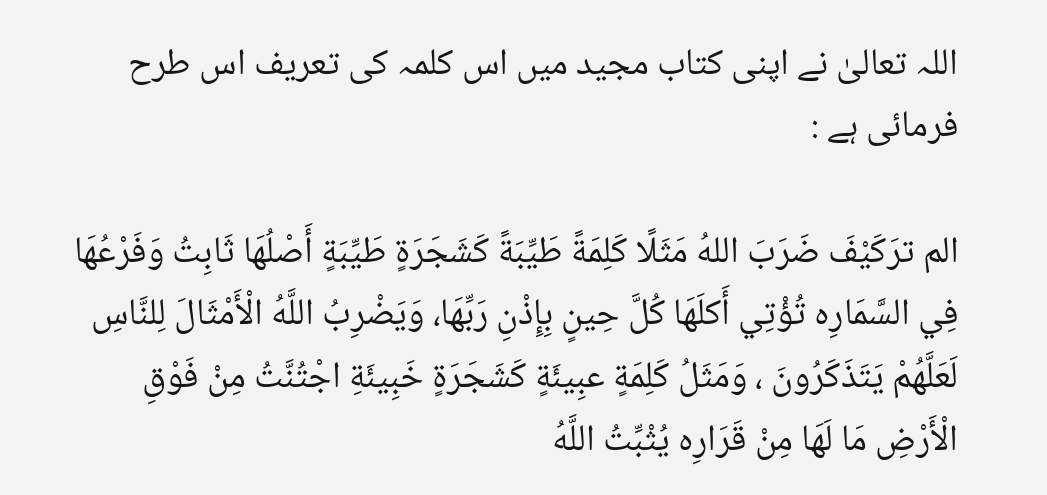اللہ تعالیٰ نے اپنی کتاب مجید میں اس کلمہ کی تعریف اس طرح فرمائی ہے :

الم ترَكَيْفَ ضَرَبَ اللهُ مَثَلًا كَلِمَةً طَيِّبَةً كَشَجَرَةٍ طَيِّبَةٍ أَصْلُهَا ثَابِتُ وَفَرْعُهَا فِي السَّمَارِه تُؤْتِي أَكلَهَا كُلَّ حِينٍ بِإِذْنِ رَبِّهَا، وَيَضْرِبُ اللَّهُ الْأَمْثَالَ لِلنَّاسِ لَعَلَّهُمْ يَتَذَكَرُونَ ، وَمَثَلُ كَلِمَةٍ عبِيئَةٍ كَشَجَرَةٍ خَبِيئَةِ اجْتُنَّتُ مِنْ فَوْقِ الْأَرْضِ مَا لَهَا مِنْ قَرَارِه يُثْبِّتُ اللَّهُ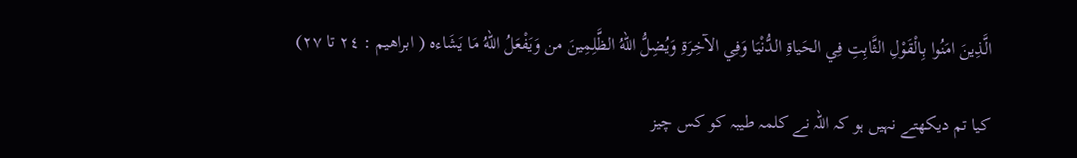الَّذِينَ امَنُوا بِالْقَوْلِ الثَّابِتِ فِي الحَياةِ الدُّنْيَا وَفِي الآخِرَةِ وَيُضِلُّ اللهُ الظَّلِمِينَ من وَيَفْعَلُ اللهُ مَا يَشَاءه ( ابراهیم : ٢٤ تا ۲۷)

کیا تم دیکھتے نہیں ہو کہ اللہ نے کلمہ طیبہ کو کس چیز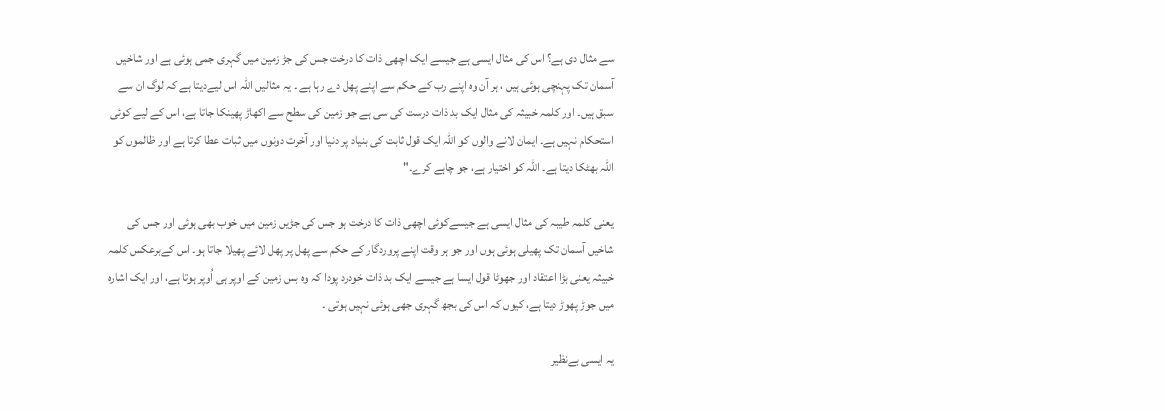سے مثال دی ہے؟ اس کی مثال ایسی ہے جیسے ایک اچھی ذات کا درخت جس کی جڑ زمین میں گہری جمی ہوئی ہے اور شاخیں آسمان تک پہنچی ہوئی ہیں ، ہر آن وہ اپنے رب کے حکم سے اپنے پھل دے رہا ہے ۔ یہ مثالیں اللہ اس لیےدیتا ہے کہ لوگ ان سے سبق ہیں۔ اور کلمہ خبیثہ کی مثال ایک بد ذات درست کی سی ہے جو زمین کی سطح سے اکھاڑ پھینکا جاتا ہے، اس کے لیے کوئی استحکام نہیں ہے۔ ایمان لانے والوں کو اللہ ایک قول ثابت کی بنیاد پر دنیا اور آخرت دونوں میں ثبات عطا کرتا ہے اور ظالموں کو اللہ بھٹکا دیتا ہے۔ اللہ کو اختیار ہے، جو چاہے کرے۔"

یعنی کلمہ طیبہ کی مثال ایسی ہے جیسےکوئی اچھی ذات کا درخت ہو جس کی جڑیں زمین میں خوب بھی ہوئی اور جس کی شاخیں آسمان تک پھیلی ہوئی ہوں اور جو ہر وقت اپنے پروردگار کے حکم سے پھل پر پھل لائے پھیلا جاتا ہو۔ اس کےبرعکس کلمہ خبیثہ یعنی بڑا اعتقاد اور جھوٹا قول ایسا ہے جیسے ایک بد ذات خودرد پودا کہ وہ بس زمین کے اوپر ہی اُوپر ہوتا ہے، اور ایک اشارہ میں جوڑ پھوڑ دیتا ہے، کیوں کہ اس کی بجھ گہری جھی ہوئی نہیں ہوتی ۔

یہ ایسی بےنظیر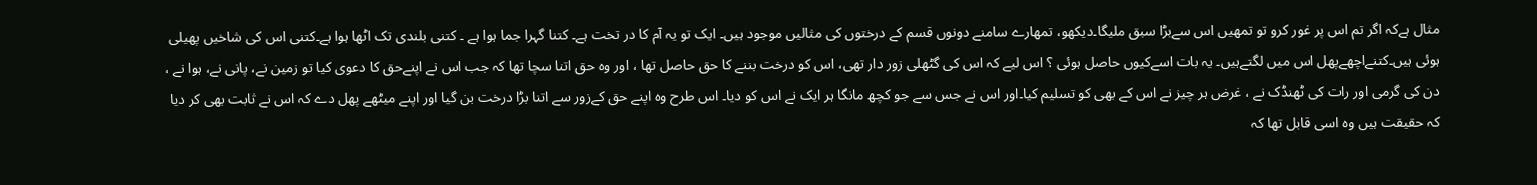مثال ہےکہ اگر تم اس پر غور کرو تو تمھیں اس سےبڑا سبق ملیگا۔دیکھو، تمھارے سامنے دونوں قسم کے درختوں کی مثالیں موجود ہیں۔ ایک تو یہ آم کا در تخت ہے۔ کتنا گہرا جما ہوا ہے ۔ کتنی بلندی تک اٹھا ہوا ہے۔کتنی اس کی شاخیں پھیلی ہوئی ہیں۔کتنےاچھےپھل اس میں لگتےہیں۔ یہ بات اسےکیوں حاصل ہوئی ؟ اس لیے کہ اس کی گٹھلی زور دار تھی، اس کو درخت بننے کا حق حاصل تھا ، اور وہ حق اتنا سچا تھا کہ جب اس نے اپنےحق کا دعوی کیا تو زمین نے، پانی نے، ہوا نے ، دن کی گرمی اور رات کی ٹھنڈک نے ، غرض ہر چیز نے اس کے بھی کو تسلیم کیا۔اور اس نے جس سے جو کچھ مانگا ہر ایک نے اس کو دیا۔ اس طرح وہ اپنے حق کےزور سے اتنا بڑا درخت بن گیا اور اپنے میٹھے پھل دے کہ اس نے ثابت بھی کر دیا کہ حقیقت ہیں وہ اسی قابل تھا کہ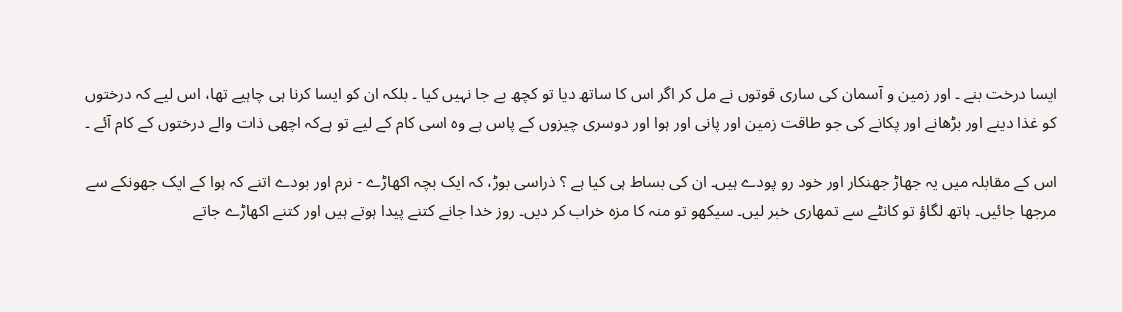ایسا درخت بنے ۔ اور زمین و آسمان کی ساری قوتوں نے مل کر اگر اس کا ساتھ دیا تو کچھ بے جا نہیں کیا ۔ بلکہ ان کو ایسا کرنا ہی چاہیے تھا، اس لیے کہ درختوں کو غذا دینے اور بڑھانے اور پکانے کی جو طاقت زمین اور پانی اور ہوا اور دوسری چیزوں کے پاس ہے وہ اسی کام کے لیے تو ہےکہ اچھی ذات والے درختوں کے کام آئے ۔

اس کے مقابلہ میں یہ جھاڑ جھنکار اور خود رو پودے ہیں۔ ان کی بساط ہی کیا ہے ؟ ذراسی بوڑ، کہ ایک بچہ اکھاڑے - نرم اور بودے اتنے کہ ہوا کے ایک جھونکے سے مرجھا جائیں۔ ہاتھ لگاؤ تو کانٹے سے تمھاری خبر لیں۔ سیکھو تو منہ کا مزہ خراب کر دیں۔ روز خدا جانے کتنے پیدا ہوتے ہیں اور کتنے اکھاڑے جاتے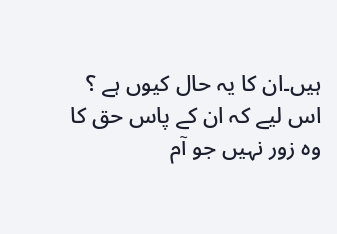ہیں۔ان کا یہ حال کیوں ہے ؟ اس لیے کہ ان کے پاس حق کا وہ زور نہیں جو آم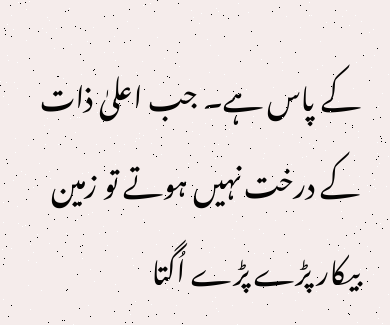کے پاس ہے۔ جب اعلیٰ ذات کے درخت نہیں ہوتے تو زمین بیکار پڑے پڑے اُگتا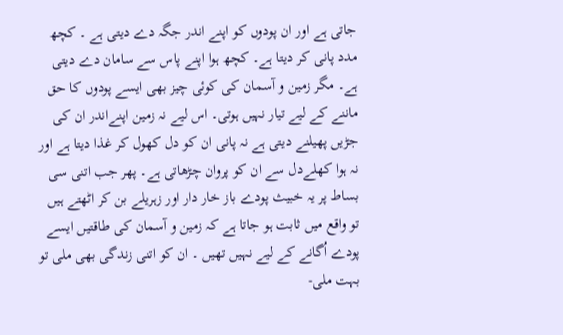جاتی ہے اور ان پودوں کو اپنے اندر جگہ دے دیتی ہے ۔ کچھ مدد پانی کر دیتا ہے۔ کچھ ہوا اپنے پاس سے سامان دے دیتی ہے۔ مگر زمین و آسمان کی کوئی چیز بھی ایسے پودوں کا حق ماننے کے لیے تیار نہیں ہوتی۔ اس لیے نہ زمین اپنےاندر ان کی جڑیں پھیلنے دیتی ہے نہ پانی ان کو دل کھول کر غذا دیتا ہے اور نہ ہوا کھلےدل سے ان کو پروان چڑھاتی ہے۔ پھر جب اتنی سی بساط پر یہ خبیث پودے باز خار دار اور زہریلے بن کر اٹھتے ہیں تو واقع میں ثابت ہو جاتا ہے کہ زمین و آسمان کی طاقتیں ایسے پودے اُگانے کے لیے نہیں تھیں ۔ ان کو اتنی زندگی بھی ملی تو بہت ملی-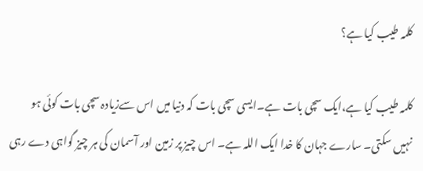کلمہ طیب کیا ہے؟

کلمہ طیب کیا ہے،ایک سچی بات ہے۔ایسی سچی بات کہ دنیا میں اس سےزیادہ سچی بات کوئی ہو نہیں سکتی۔ سارے جہان کا خدا ایک اللہ ہے۔ اس چیز پر زمین اور آسمان کی ہر چیز گواہی دے رہی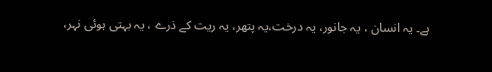ہے۔ یہ انسان ، یہ جانور، یہ درخت،یہ پتھر، یہ ریت کے ذرے ، یہ بہتی ہوئی نہر،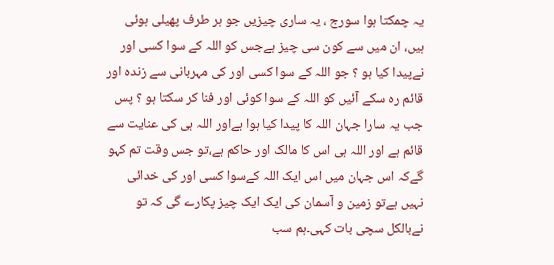یہ چمکتا ہوا سورج ، یہ ساری چیزیں جو ہر طرف پھیلی ہوئی ہیں، ان میں سے کون سی چیز ہےجس کو اللہ کے سوا کسی اور نےپیدا کیا ہو ؟ جو اللہ کے سوا کسی اور کی مہربانی سے زندہ اور قائم رہ سکے آئیں کو اللہ کے سوا کوئی اور فنا کر سکتا ہو ؟ پس جب یہ سارا جہان اللہ کا پیدا کیا ہوا ہےاور اللہ ہی کی عنایت سے قائم ہے اور اللہ ہی اس کا مالک اور حاکم ہے،تو جس وقت تم کہو گےکہ اس جہان میں اس ایک اللہ کےسوا کسی اور کی خدائی نہیں ہےتو زمین و آسمان کی ایک ایک چیز پکارے گی کہ تو نےبالکل سچی بات کہی۔ہم سب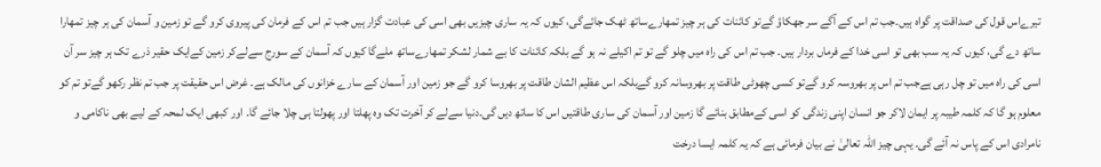تیرےاس قول کی صداقت پر گواہ ہیں۔جب تم اس کے آگے سر جھکاؤ گےتو کائنات کی ہر چیز تمھارےساتھ ٹھک جائےگی، کیوں کہ یہ ساری چیزیں بھی اسی کی عبادت گزار ہیں جب تم اس کے فرمان کی پیروی کرو گے تو زمین و آسمان کی ہر چیز تمھارا ساتھ دے گی، کیوں کہ یہ سب بھی تو اسی خدا کے فرماں بردار ہیں۔ جب تم اس کی راہ میں چلو گے تو تم اکیلے نہ ہو گے بلکہ کائنات کا بے شمار لشکر تمھارےساتھ ملےگا کیوں کہ آسمان کے سورج سےلےکر زمین کےایک حقیر ذرے تک ہر چیز سر آن اسی کی راہ میں تو چل رہی ہےجب تم اس پر بھروسہ کرو گےتو کسی چھوٹی طاقت پر بھروسانہ کرو گےبلکہ اس عظیم الشان طاقت پر بھروسا کرو گے جو زمین اور آسمان کے سارے خزانوں کی مالک ہے۔ غرض اس حقیقت پر جب تم نظر رکھو گےتو تم کو معلوم ہو گا کہ کلمہ طیبہ پر ایمان لاکر جو انسان اپنی زندگی کو اسی کےمطابق بنائے گا زمین اور آسمان کی ساری طاقتیں اس کا ساتھ دیں گی۔دنیا سےلے کر آخرت تک وہ پھلتا اور پھولتا ہی چلا جائے گا۔ اور کبھی ایک لمحہ کے لیے بھی ناکامی و نامرادی اس کے پاس نہ آئے گی۔ یہی چیز اللہ تعالیٰ نے بیان فرمائی ہے کہ یہ کلمہ ایسا درخت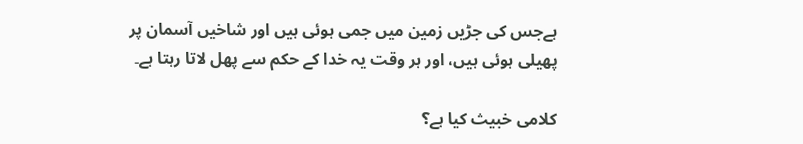ہےجس کی جڑیں زمین میں جمی ہوئی ہیں اور شاخیں آسمان پر پھیلی ہوئی ہیں، اور ہر وقت یہ خدا کے حکم سے پھل لاتا رہتا ہے۔

کلامی خبیث کیا ہے؟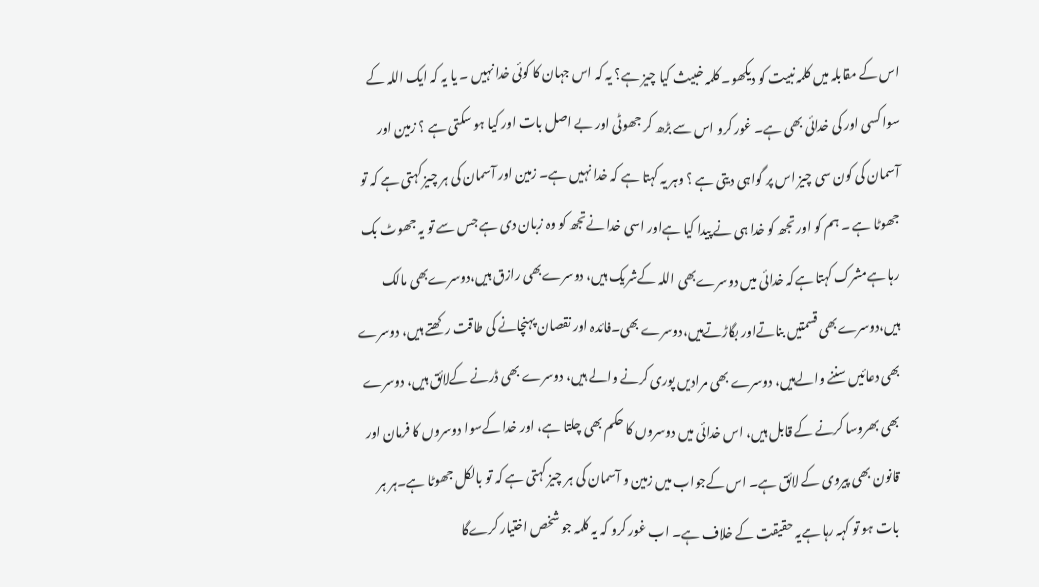اس کے مقابلہ میں کلمہ نبیت کو دیکھو۔ کلمہ خبیث کیا چیز ہے؟ یہ کہ اس جہان کا کوئی خدا نہیں ۔ یا یہ کہ ایک اللہ کے سوا کسی اور کی خدائی بھی ہے۔ غور کرو اس سے بڑھ کر جھوٹی اور بے اصل بات اور کیا ہو سکتی ہے ؟ زمین اور آسمان کی کون سی چیز اس پر گواہی دیتی ہے ؟ وہر یہ کہتا ہے کہ خدا نہیں ہے۔ زمین اور آسمان کی ہر چیز کہتی ہے کہ تو جھوٹا ہے ۔ ہم کو اور تجھ کو خدا ہی نے پیدا کیا ہےاور اسی خدا نےتجھ کو وہ زبان دی ہے جس سے تو یہ جھوٹ بک رہا ہےمشرک کہتا ہےکہ خدائی میں دوسرےبھی اللہ کےشریک ہیں، دوسرےبھی رازق ہیں،دوسرےبھی مالک ہیں،دوسرےبھی قسمتیں بناتےاور بگاڑتےہیں،دوسرے بھی۔فائدہ اور نقصان پہنچانے کی طاقت رکھتے ہیں، دوسرے بھی دعائیں سننے والےہیں، دوسرے بھی مرادیں پوری کرنے والے ہیں، دوسرے بھی ڈرنے کےلائق ہیں، دوسرے بھی بھروسا کرنے کے قابل ہیں، اس خدائی میں دوسروں کا حکم بھی چلتا ہے، اور خدا کےسوا دوسروں کا فرمان اور قانون بھی پیروی کے لائق ہے۔ اس کےجواب میں زمین و آسمان کی ہر چیز کہتی ہے کہ تو بالکل جھوٹا ہے۔ہر ہر بات ہو تو کہہ رہا ہےیہ حقیقت کے خلاف ہے۔ اب غور کرو کہ یہ کلمہ جو شخص اختیار کرےگا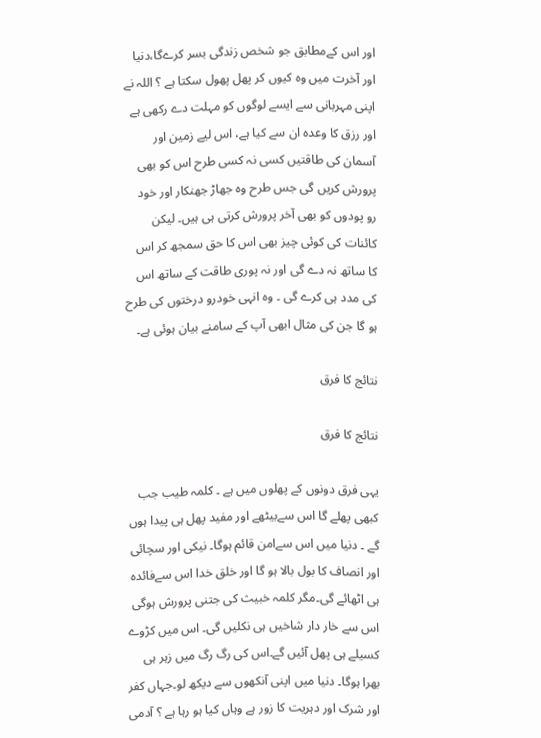اور اس کےمطابق جو شخص زندگی بسر کرےگا،دنیا اور آخرت میں وہ کیوں کر پھل پھول سکتا ہے ؟ اللہ نے اپنی مہربانی سے ایسے لوگوں کو مہلت دے رکھی ہے اور رزق کا وعدہ ان سے کیا ہے، اس لیے زمین اور آسمان کی طاقتیں کسی نہ کسی طرح اس کو بھی پرورش کریں گی جس طرح وہ جھاڑ جھنکار اور خود رو پودوں کو بھی آخر پرورش کرتی ہی ہیں۔ لیکن کائنات کی کوئی چیز بھی اس کا حق سمجھ کر اس کا ساتھ نہ دے گی اور نہ پوری طاقت کے ساتھ اس کی مدد ہی کرے گی ۔ وہ انہی خودرو درختوں کی طرح ہو گا جن کی مثال ابھی آپ کے سامنے بیان ہوئی ہے۔

نتائج کا فرق

نتائج کا فرق

یہی فرق دونوں کے پھلوں میں ہے ۔ کلمہ طیب جب کبھی پھلے گا اس سےبیٹھے اور مفید پھل ہی پیدا ہوں گے ۔ دنیا میں اس سےامن قائم ہوگا۔ نیکی اور سچائی اور انصاف کا بول بالا ہو گا اور خلق خدا اس سےفائدہ ہی اٹھائے گی۔مگر کلمہ خبیث کی جتنی پرورش ہوگی اس سے خار دار شاخیں ہی نکلیں گی۔ اس میں کڑوے کسیلے ہی پھل آئیں گے۔اس کی رگ رگ میں زہر ہی بھرا ہوگا۔ دنیا میں اپنی آنکھوں سے دیکھ لو۔جہاں کفر اور شرک اور دہریت کا زور ہے وہاں کیا ہو رہا ہے ؟ آدمی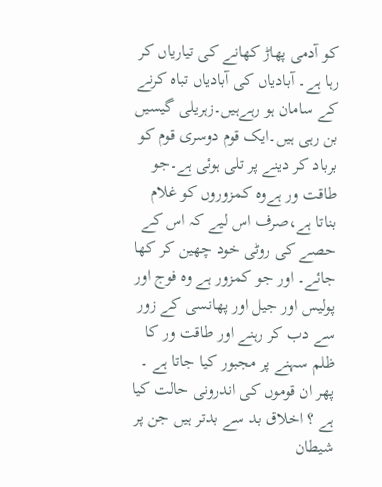کو آدمی پھاڑ کھانے کی تیاریاں کر رہا ہے۔ آبادیاں کی آبادیاں تباہ کرنے کے سامان ہو رہےہیں۔زہریلی گیسیں بن رہی ہیں۔ایک قوم دوسری قوم کو برباد کر دینے پر تلی ہوئی ہے۔جو طاقت ور ہےوہ کمزوروں کو غلام بناتا ہے،صرف اس لیے کہ اس کے حصے کی روٹی خود چھین کر کھا جائے۔ اور جو کمزور ہے وہ فوج اور پولیس اور جیل اور پھانسی کے زور سے دب کر رہنے اور طاقت ور کا ظلم سہنے پر مجبور کیا جاتا ہے ۔ پھر ان قوموں کی اندرونی حالت کیا ہے ؟ اخلاق بد سے بدتر ہیں جن پر شیطان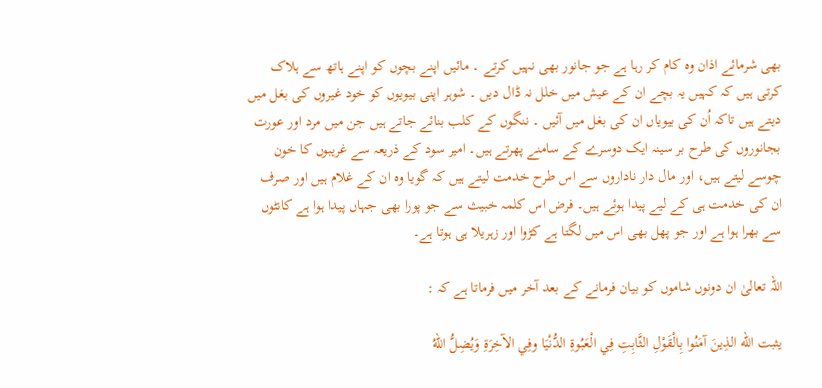بھی شرمائے اذان وہ کام کر رہا ہے جو جانور بھی نہیں کرتے ۔ مائیں اپنے بچوں کو اپنے ہاتھ سے ہلاک کرتی ہیں کہ کہیں یہ بچے ان کے عیش میں خلل نہ ڈال دیں ۔ شوہر اپنی بیویوں کو خود غیروں کی بغل میں دیتے ہیں تاکہ اُن کی بیویاں ان کی بغل میں آئیں ۔ ننگوں کے کلب بنائے جاتے ہیں جن میں مرد اور عورت بجانوروں کی طرح بر سینہ ایک دوسرے کے سامنے پھرتے ہیں۔ امیر سود کے ذریعہ سے غریبوں کا خون چوسے لیتے ہیں، اور مال دار ناداروں سے اس طرح خدمت لیتے ہیں کہ گویا وہ ان کے غلام ہیں اور صرف ان کی خدمت ہی کے لیے پیدا ہوئے ہیں۔ فرض اس کلمہ خبیث سے جو پورا بھی جہاں پیدا ہوا ہے کانٹوں سے بھرا ہوا ہے اور جو پھل بھی اس میں لگتا ہے کڑوا اور زہریلا ہی ہوتا ہے۔

اللہ تعالیٰ ان دونوں شاموں کو بیان فرمانے کے بعد آخر میں فرماتا ہے کہ :

يثبت الله الذِينَ آمَنُوا بِالْقَوْلِ الثَّابِتِ فِي الْعَبُوةِ الدُّنْيَا وفِي الآخِرَةِ وَيُضِلُّ اللهُ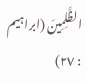الظَّلِمِينَ (ابراہیم : ٢٧)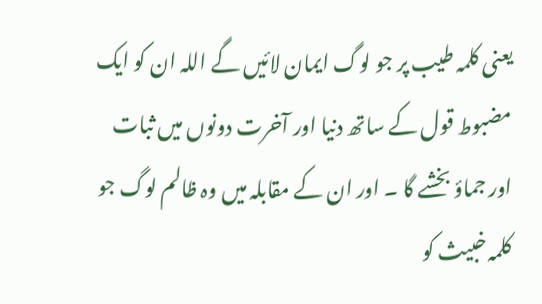یعنی کلمہ طیب پر جو لوگ ایمان لائیں گے اللہ ان کو ایک مضبوط قول کے ساتھ دنیا اور آخرت دونوں میں ثبات اور جماؤ بخشے گا ۔ اور ان کے مقابلہ میں وہ ظالم لوگ جو کلمہ خبیث کو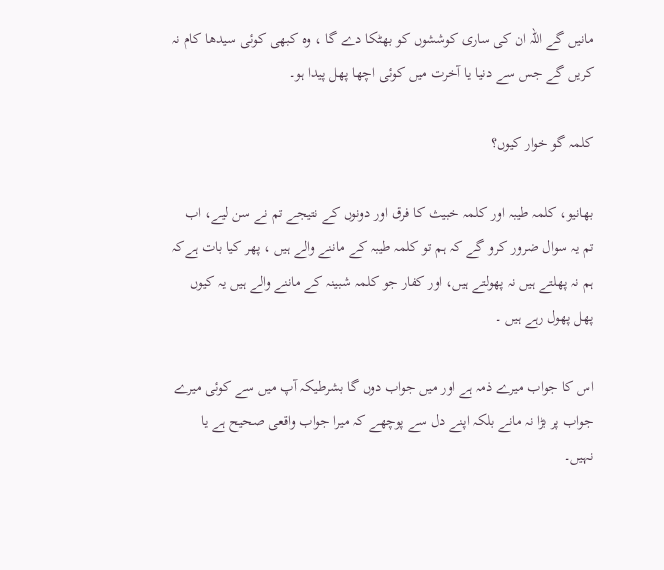مانیں گے اللہ ان کی ساری کوششوں کو بھٹکا دے گا ، وہ کبھی کوئی سیدھا کام نہ کریں گے جس سے دنیا یا آخرت میں کوئی اچھا پھل پیدا ہو۔

کلمہ گو خوار کیوں؟

بھانیو، کلمہ طیبہ اور کلمہ خبیث کا فرق اور دونوں کے نتیجے تم نے سن لیے، اب تم یہ سوال ضرور کرو گے کہ ہم تو کلمہ طیبہ کے ماننے والے ہیں ، پھر کیا بات ہےکہ ہم نہ پھلتے ہیں نہ پھولتے ہیں، اور کفار جو کلمہ شبینہ کے ماننے والے ہیں یہ کیوں پھل پھول رہے ہیں ۔

اس کا جواب میرے ذمہ ہے اور میں جواب دوں گا بشرطیکہ آپ میں سے کوئی میرے جواب پر بڑا نہ مانے بلکہ اپنے دل سے پوچھے کہ میرا جواب واقعی صحیح ہے یا نہیں۔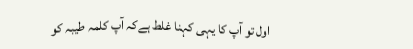اول تو آپ کا یہی کہنا غلط ہےکہ آپ کلمہ طیبہ کو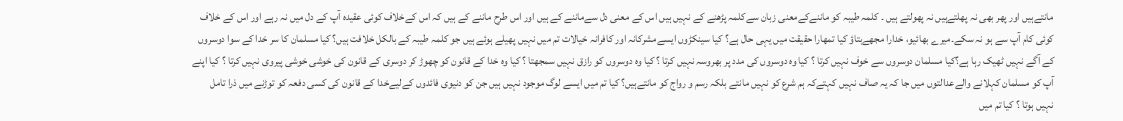مانتےہیں اور پھر بھی نہ پھلتےہیں نہ پھولتے ہیں ۔ کلمہ طیبہ کو ماننےکےمعنی زبان سےکلمہ پڑھنے کے نہیں ہیں اس کے معنی دل سےماننے کے ہیں اور اس طرح ماننے کے ہیں کہ اس کےخلاف کوئی عقیدہ آپ کے دل میں نہ رہے اور اس کے خلاف کوئی کام آپ سے ہو نہ سکے۔میرے بھائیو، خدارا مجھےبتاؤ کیا تمھارا حقیقت میں یہی حال ہے؟ کیا سینکڑوں ایسےمشرکانہ اور کافرانہ خیالات تم میں نہیں پھیلے ہوئے ہیں جو کلمہ طیبہ کے بالکل خلافت ہیں؟ کیا مسلمان کا سر خدا کے سوا دوسروں کے آگے نہیں ٹھیک رہا ہے؟کیا مسلمان دوسروں سے خوف نہیں کرتا ؟ کیا وہ دوسروں کی مدد پر بھروسہ نہیں کرتا ؟ کیا وہ دوسروں کو رازق نہیں سمجھتا ؟ کیا وہ خدا کے قانون کو چھوڑ کر دوسری کے قانون کی خوشی خوشی پیروی نہیں کرتا ؟ کیا اپنے آپ کو مسلمان کہلانے والےعدالتوں میں جا کہ یہ صاف نہیں کہتےکہ ہم شرع کو نہیں مانتے بلکہ رسم و رواج کو مانتےہیں؟ کیا تم میں ایسے لوگ موجود نہیں ہیں جن کو دنیوی فائدوں کےلیےخدا کے قانون کی کسی دفعہ کو توڑنے میں ذرا تامل نہیں ہوتا ؟ کیا تم میں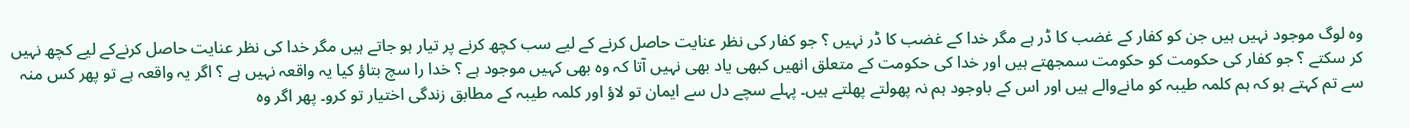وہ لوگ موجود نہیں ہیں جن کو کفار کے غضب کا ڈر ہے مگر خدا کے غضب کا ڈر نہیں ؟ جو کفار کی نظر عنایت حاصل کرنے کے لیے سب کچھ کرنے پر تیار ہو جاتے ہیں مگر خدا کی نظر عنایت حاصل کرنےکے لیے کچھ نہیں کر سکتے ؟ جو کفار کی حکومت کو حکومت سمجھتے ہیں اور خدا کی حکومت کے متعلق انھیں کبھی یاد بھی نہیں آتا کہ وہ بھی کہیں موجود ہے ؟ خدا را سچ بتاؤ کیا یہ واقعہ نہیں ہے ؟ اگر یہ واقعہ ہے تو پھر کس منہ سے تم کہتے ہو کہ ہم کلمہ طیبہ کو مانےوالے ہیں اور اس کے باوجود ہم نہ پھولتے پھلتے ہیں۔ پہلے سچے دل سے ایمان تو لاؤ اور کلمہ طیبہ کے مطابق زندگی اختیار تو کرو۔ پھر اگر وہ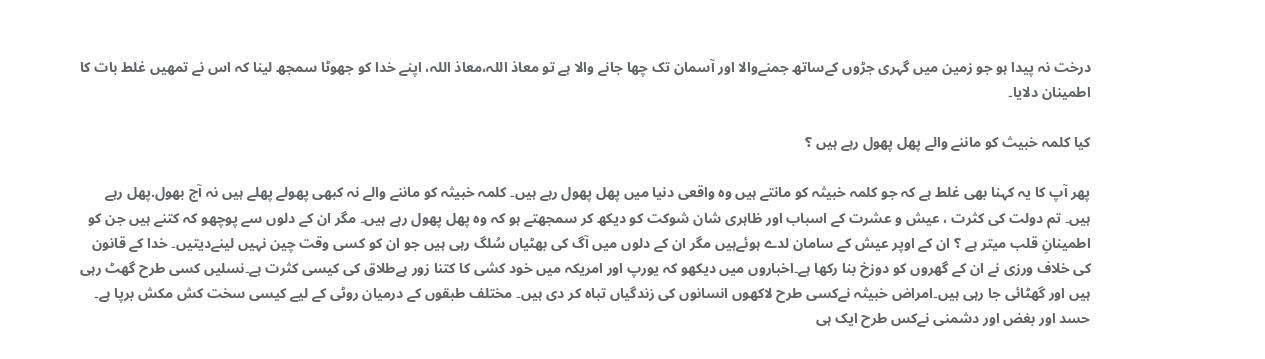درخت نہ پیدا ہو جو زمین میں گہری جڑوں کےساتھ جمنےوالا اور آسمان تک چھا جانے والا ہے تو معاذ اللہ،معاذ اللہ، اپنے خدا کو جھوٹا سمجھ لینا کہ اس نے تمھیں غلط بات کا اطمینان دلایا۔

کیا کلمہ خبیث کو ماننے والے پھل پھول رہے ہیں ؟

پھر آپ کا یہ کہنا بھی غلط ہے کہ جو کلمہ خبیثہ کو مانتے ہیں وہ واقعی دنیا میں پھل پھول رہے ہیں۔ کلمہ خبیثہ کو ماننے والے نہ کبھی پھولے پھلے ہیں نہ آج بھول.پھل رہے ہیں۔ تم دولت کی کثرت ، عیش و عشرت کے اسباب اور ظاہری شان شوکت کو دیکھ کر سمجھتے ہو کہ وہ پھل پھول رہے ہیں۔ مگر ان کے دلوں سے پوچھو کہ کتنے ہیں جن کو اطمینانِ قلب میتر ہے ؟ ان کے اوپر عیش کے سامان لدے ہوئےہیں مگر ان کے دلوں میں آگ کی بھٹیاں سُلگ رہی ہیں جو ان کو کسی وقت چین نہیں لینےدیتیں۔ خدا کے قانون کی خلاف ورزی نے ان کے گھروں کو دوزخ بنا رکھا ہے۔اخباروں میں دیکھو کہ یورپ اور امریکہ میں خود کشی کا کتنا زور ہےطلاق کی کیسی کثرت ہے۔نسلیں کسی طرح گھٹ رہی ہیں اور گھٹائی جا رہی ہیں۔امراض خبیثہ نےکسی طرح لاکھوں انسانوں کی زندگیاں تباہ کر دی ہیں۔ مختلف طبقوں کے درمیان روٹی کے لیے کیسی سخت کش مکش برپا ہے۔ حسد اور بغض اور دشمنی نےکس طرح ایک ہی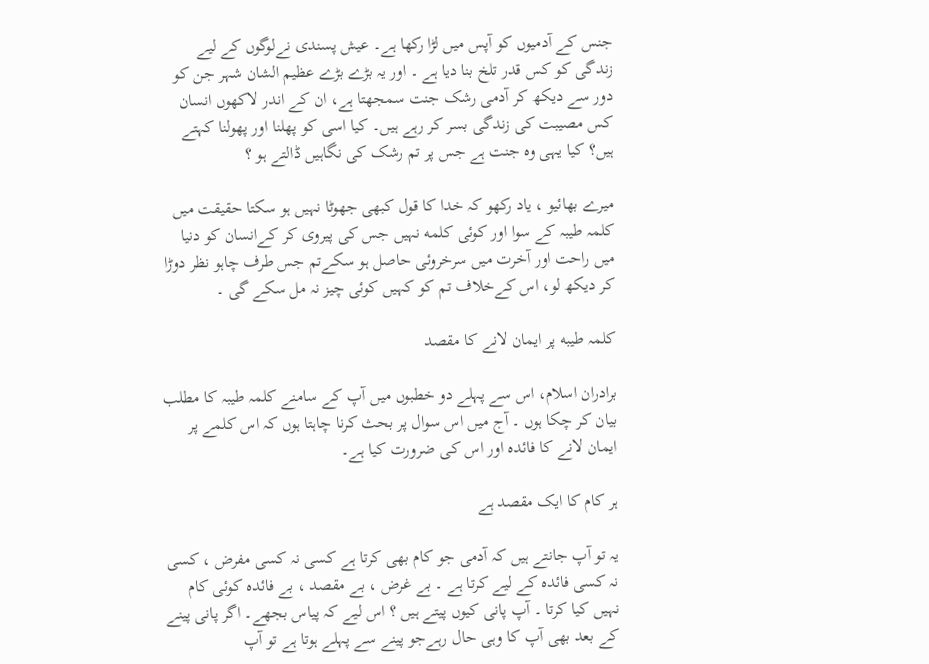جنس کے آدمیوں کو آپس میں لڑا رکھا ہے۔ عیش پسندی نےلوگوں کے لیے زندگی کو کس قدر تلخ بنا دیا ہے ۔ اور یہ بڑے بڑے عظیم الشان شہر جن کو دور سے دیکھ کر آدمی رشک جنت سمجھتا ہے، ان کے اندر لاکھوں انسان کس مصیبت کی زندگی بسر کر رہے ہیں۔ کیا اسی کو پھلنا اور پھولنا کہتے ہیں؟ کیا یہی وہ جنت ہے جس پر تم رشک کی نگاہیں ڈالتے ہو ؟

میرے بھائیو ، یاد رکھو کہ خدا کا قول کبھی جھوٹا نہیں ہو سکتا حقیقت میں کلمہ طیبہ کے سوا اور کوئی کلمه نہیں جس کی پیروی کر کےانسان کو دنیا میں راحت اور آخرت میں سرخروئی حاصل ہو سکےتم جس طرف چاہو نظر دوڑا کر دیکھ لو، اس کےخلاف تم کو کہیں کوئی چیز نہ مل سکے گی ۔

کلمہ طيبه پر ایمان لانے کا مقصد

برادران اسلام، اس سے پہلے دو خطبوں میں آپ کے سامنے کلمہ طیبہ کا مطلب بیان کر چکا ہوں ۔ آج میں اس سوال پر بحث کرنا چاہتا ہوں کہ اس کلمے پر ایمان لانے کا فائدہ اور اس کی ضرورت کیا ہے۔

ہر کام کا ایک مقصد ہے

یہ تو آپ جانتے ہیں کہ آدمی جو کام بھی کرتا ہے کسی نہ کسی مفرض ، کسی نہ کسی فائدہ کے لیے کرتا ہے ۔ بے غرض ، بے مقصد ، بے فائدہ کوئی کام نہیں کیا کرتا ۔ آپ پانی کیوں پیتے ہیں ؟ اس لیے کہ پیاس بجھے۔ اگر پانی پینے کے بعد بھی آپ کا وہی حال رہےجو پینے سے پہلے ہوتا ہے تو آپ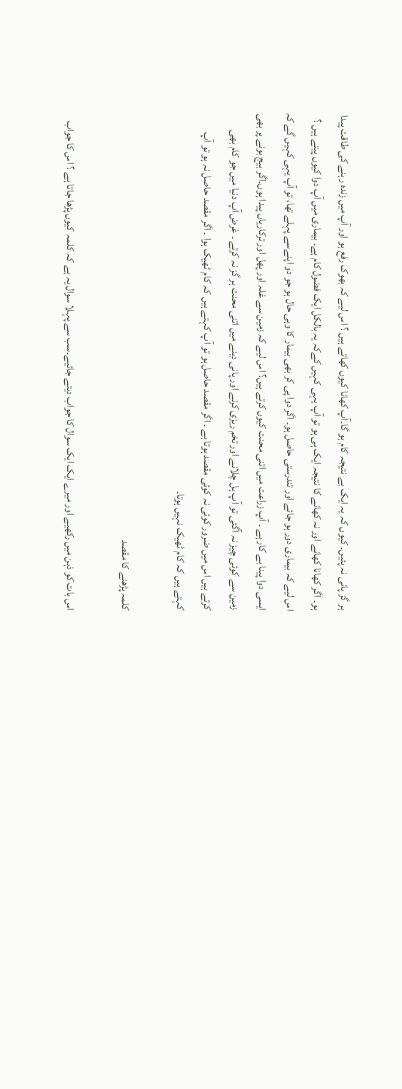ہر گز پانی نہ پئیں۔ کیوں کہ یہ ایک بے نتیجہ کام ہو گا۔آپ کھانا کیوں کھاتے ہیں ؟ اس لیے کہ بھوک رفع ہو اور آپ میں زندہ رہنے کی طاقت پیدا ہو۔ اگر کھانا کھانے اور نہ کھانے کا نتیجہ ایک ہی ہو تو آپ یہی کہیں کےکہ یہ بالکل ایک فضول کام ہے۔ بیماری میں آپ دوا کیوں پیتے ہیں ؟ اس لیے کہ بیماری دور ہو جائے اور تندرستی حاصل ہو۔ اگر دوا پی کر بھی بیمار کا وہی حال ہو جو دو اپنےسے پہلے تھا، تو آپ یہی کہیں گے کہ ایسی دوا پینا بے کار ہے ۔ آپ زراعت میں اتنی محنت کیوں کرتے ہیں؟ اس لیے کہ زمین سے غلہ اور پھل اور ترکاریاں پیدا ہوں۔اگر بیج بونے پر بھی زمین سے کوئی چیز نہ آگئی تو آپ ہل چلانے اور تخم ریزی کرنے اور پانی دینے میں اتنی محنت ہر گز نہ کرتے ۔ غرض آپ دنیا میں جو کام بھی کرتے ہیں اس میں ضرور کوئی نہ کوئی مقصد ہوتا ہے ۔ اگر مقصد حاصل ہو تو آپ کہتے ہیں کہ کام ٹھیک ہوا ۔ اگر مقصد حاصل نہ ہو تو آپ کہتے ہیں کہ کام ٹھیک نہیں ہوتا۔

کلمہ پڑھنے کا مقصد

اس بات کو ذہن میں رکھیے اور میرے ایک ایک سوال کا جواب دیتے جائیے۔سب سے پہلا سوال یہ ہے کہ کلمہ کیوں پڑھا جاتا ہے ؟ اس کا جواب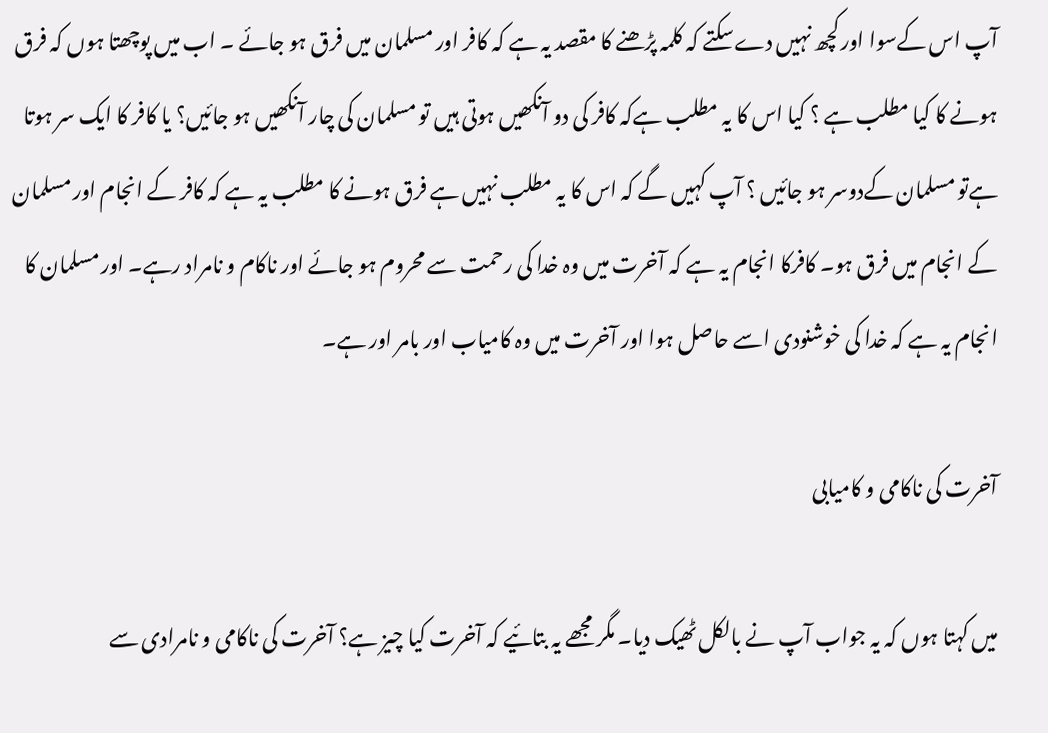آپ اس کےسوا اور کچھ نہیں دےسکتے کہ کلمہ پڑھنے کا مقصد یہ ہے کہ کافر اور مسلمان میں فرق ہو جائے ۔ اب میں پوچھتا ہوں کہ فرق ہونے کا کیا مطلب ہے ؟ کیا اس کا یہ مطلب ہےکہ کافر کی دو آنکھیں ہوتی ہیں تو مسلمان کی چار آنکھیں ہو جائیں؟ یا کافر کا ایک سر ہوتا ہےتو مسلمان کےدوسر ہو جائیں ؟ آپ کہیں گے کہ اس کا یہ مطلب نہیں ہے فرق ہونے کا مطلب یہ ہے کہ کافر کے انجام اور مسلمان کے انجام میں فرق ہو۔ کافرکا انجام یہ ہے کہ آخرت میں وہ خدا کی رحمت سے محروم ہو جائے اور ناکام و نامراد رہے۔ اور مسلمان کا انجام یہ ہے کہ خدا کی خوشنودی اسے حاصل ہوا اور آخرت میں وہ کامیاب اور بامر اور ہے۔

آخرت کی ناکامی و کامیابی

میں کہتا ہوں کہ یہ جواب آپ نے بالکل ٹھیک دیا۔ مگر مجھے یہ بتائیے کہ آخرت کیا چیز ہے؟ آخرت کی ناکامی و نامرادی سے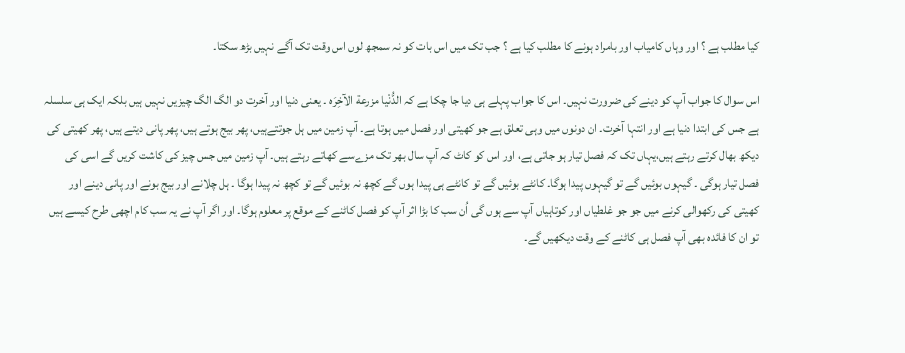کیا مطلب ہے ؟ اور وہاں کامیاب اور بامراد ہونے کا مطلب کیا ہے ؟ جب تک میں اس بات کو نہ سمجھ لوں اس وقت تک آگے نہیں بڑھ سکتا۔

اس سوال کا جواب آپ کو دینے کی ضرورت نہیں۔ اس کا جواب پہلے ہی دیا جا چکا ہے کہ الدُّنْیا مزرعة الآخِرَہ ۔ یعنی دنیا اور آخرت دو الگ الگ چیزیں نہیں ہیں بلکہ ایک ہی سلسلہ ہے جس کی ابتدا دنیا ہے اور انتہا آخرت۔ ان دونوں میں وہی تعلق ہے جو کھیتی اور فصل میں ہوتا ہے۔ آپ زمین میں ہل جوتتےہیں، پھر بیج ہوتے ہیں، پھر پانی دیتے ہیں، پھر کھیتی کی دیکھ بھال کرتے رہتے ہیں،یہاں تک کہ فصل تیار ہو جاتی ہے، اور اس کو کاٹ کہ آپ سال بھر تک مزےسے کھاتے رہتے ہیں۔ آپ زمین میں جس چیز کی کاشت کریں گے اسی کی فصل تیار ہوگی ۔ گیہوں بوئیں گے تو گیہوں پیدا ہوگا۔ کانٹے بوئیں گے تو کانٹے ہی پیدا ہوں گے کچھ نہ بوئیں گے تو کچھ نہ پیدا ہوگا ۔ ہل چلانے اور بیج بونے اور پانی دینے اور کھیتی کی رکھوالی کرنے میں جو جو غلطیاں اور کوتاہیاں آپ سے ہوں گی اُن سب کا بڑا اثر آپ کو فصل کاٹنے کے موقع پر معلوم ہوگا۔ اور اگر آپ نے یہ سب کام اچھی طرح کیسے ہیں تو ان کا فائدہ بھی آپ فصل ہی کاٹنے کے وقت دیکھیں گے۔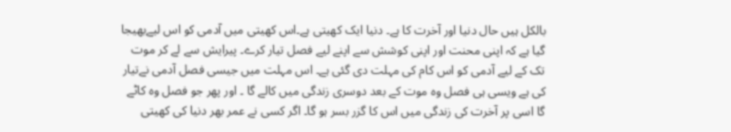بالکل ہیں حال دنیا اور آخرت کا ہے۔ دنیا ایک کھیتی ہے۔اس کھیتی میں آدمی کو اس لیےبھیجا گیا ہے کہ اپنی محنت اور اپنی کوشش سے اپنے لیے فصل تیار کرے۔ پیرایش سے لے کر موت تک کے لیے آدمی کو اس کام کی مہلت دی گئی ہے۔ اس مہلت میں جیسی فصل آدمی نےتیار کی ہے ویسی ہی فصل وہ موت کے بعد دوسری زندگی میں کالے گا ۔ اور پھر جو فصل وہ کاٹے گا اسی پر آخرت کی زندگی میں اس کا گزر بسر ہو گا۔ اگر کسی نے عمر بھر دنیا کی کھیتی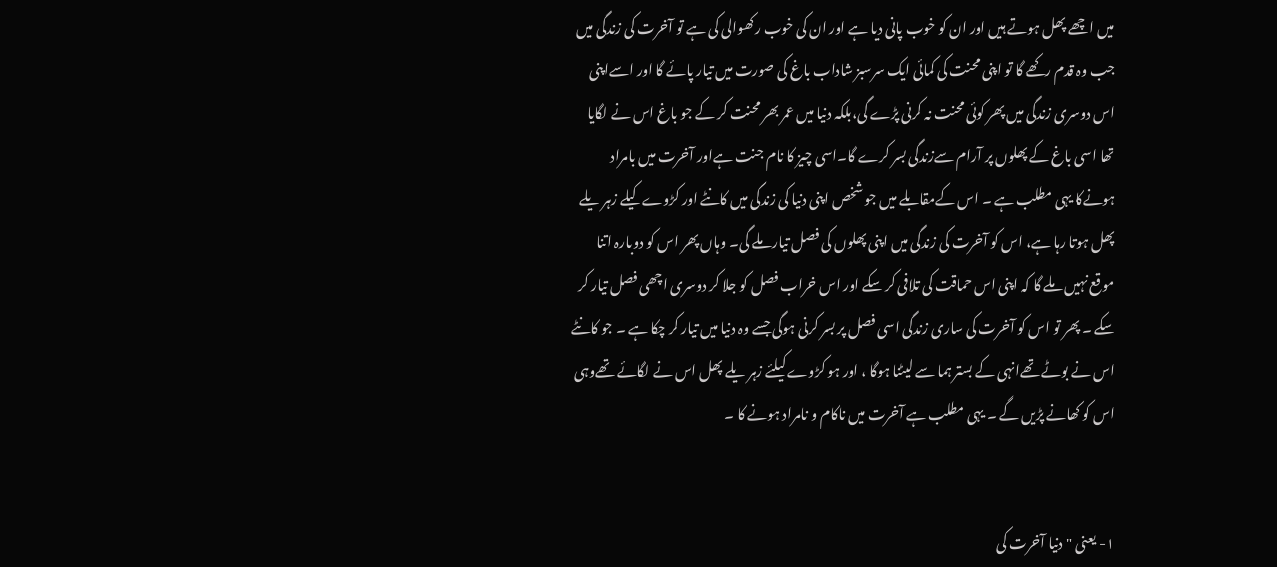میں اچھے پھل ہوتے ہیں اور ان کو خوب پانی دیا ہے اور ان کی خوب رکھوالی کی ہے تو آخرت کی زندگی میں جب وہ قدم رکھے گا تو اپنی محنت کی کمائی ایک سرسبز شاداب باغ کی صورت میں تیار پائے گا اور اسےاپنی اس دوسری زندگی میں پھر کوئی محنت نہ کرنی پڑے گی،بلکہ دنیا میں عمر بھر محنت کر کے جو باغ اس نے لگایا تھا اسی باغ کے پھلوں پر آرام سےزندگی بسر کرے گا۔اسی چیز کا نام جنت ہےاور آخرت میں بامراد ہونےکا یہی مطلب ہے ۔ اس کےمقابلے میں جو شخص اپنی دنیا کی زندگی میں کانٹے اور کڑوے کیلے زہر یلے پھل ہوتا رہا ہے، اس کو آخرت کی زندگی میں اپنی پھلوں کی فصل تیار ملے گی۔ وہاں پھر اس کو دوبارہ اتنا موقع نہیں ملے گا کہ اپنی اس حماقت کی تلافی کر سکے اور اس خراب فصل کو جلا کر دوسری اچھی فصل تیار کر سکے ۔ پھر تو اس کو آخرت کی ساری زندگی اسی فصل پر بسر کرنی ہوگی جسے وہ دنیا میں تیار کر چکا ہے ۔ جو کانٹے اس نے بوٹے تھےانہی کے بستر ہما سے لیٹنا ہوگا ، اور ہو کڑوے کیلئے زہر یلے پھل اس نے لگائے تھےوہی اس کو کھانے پڑیں گے ۔ یہی مطلب ہے آخرت میں ناکام و نامراد ہونے کا ۔


١- یعنی "دنیا آخرت کی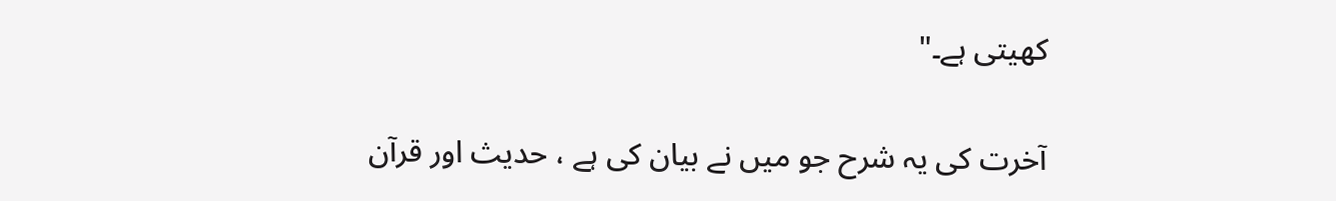کھیتی ہے۔"

آخرت کی یہ شرح جو میں نے بیان کی ہے ، حدیث اور قرآن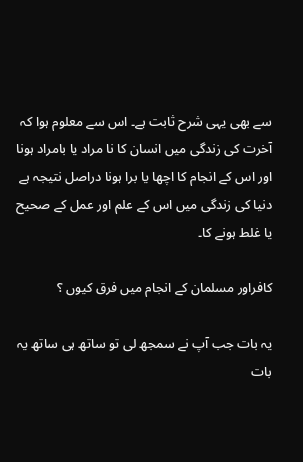سے بھی یہی شرح ثابت ہے۔ اس سے معلوم ہوا کہ آخرت کی زندگی میں انسان کا نا مراد یا بامراد ہونا اور اس کے انجام کا اچھا یا برا ہونا دراصل نتیجہ ہے دنیا کی زندگی میں اس کے علم اور عمل کے صحیح یا غلط ہونے کا۔

کافراور مسلمان کے انجام میں فرق کیوں ؟

یہ بات جب آپ نے سمجھ لی تو ساتھ ہی ساتھ یہ بات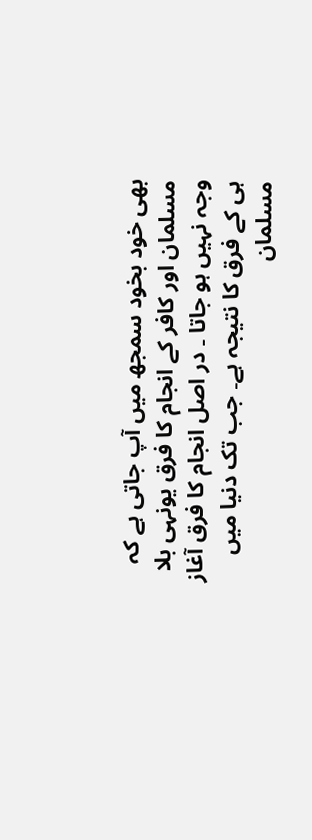بھی خود بخود سمجھ میں آپ جاتی ہے کہ مسلمان اور کافر کے انجام کا فرق یونہی بلا وجہ نہیں ہو جاتا ۔ در اصل انجام کا فرق آغاز ہی کے فرق کا نتیجہ ہے۔ جب تک دنیا میں مسلمان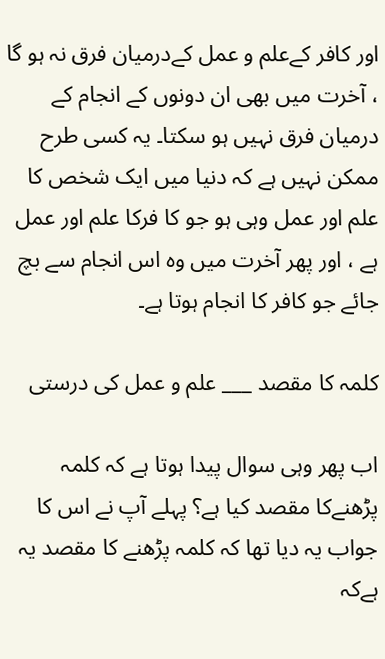اور کافر کےعلم و عمل کےدرمیان فرق نہ ہو گا ، آخرت میں بھی ان دونوں کے انجام کے درمیان فرق نہیں ہو سکتا۔ یہ کسی طرح ممکن نہیں ہے کہ دنیا میں ایک شخص کا علم اور عمل وہی ہو جو کا فرکا علم اور عمل ہے ، اور پھر آخرت میں وہ اس انجام سے بچ جائے جو کافر کا انجام ہوتا ہے۔

کلمہ کا مقصد ___ علم و عمل کی درستی

اب پھر وہی سوال پیدا ہوتا ہے کہ کلمہ پڑھنےکا مقصد کیا ہے؟ پہلے آپ نے اس کا جواب یہ دیا تھا کہ کلمہ پڑھنے کا مقصد یہ ہےکہ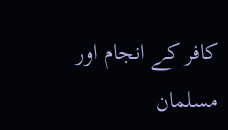کافر کے انجام اور مسلمان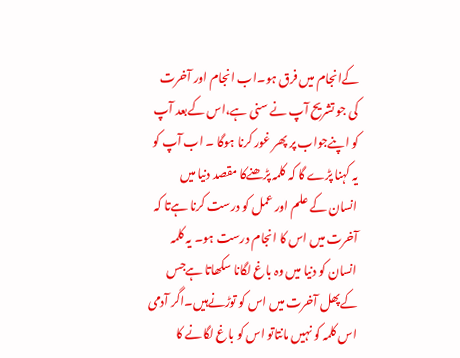کےانجام میں فرق ہو۔اب انجام اور آخرت کی جو تشریح آپ نے سنی ہے،اس کےبعد آپ کو اپنےجواب پر پھر غور کرنا ہوگا ۔ اب آپ کو یہ کہنا پڑے گا کہ کلمہ پڑھنےکا مقصد دنیا میں انسان کے علم اور عمل کو درست کرنا ہےتا کہ آخرت میں اس کا انجام درست ہو۔ یہ کلمہ انسان کو دنیا میں وہ باغ لگانا سکھاتا ہےجس کےپھل آخرت میں اس کو توڑنےہیں۔اگر آدمی اس کلمہ کو نہیں مانتاتو اس کو باغ لگانے کا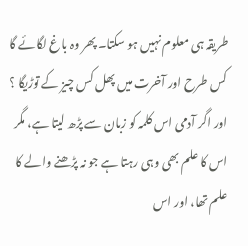طریقہ ہی معلوم نہیں ہو سکتا۔ پھر وہ باغ لگائے گا کس طرح اور آخرت میں پھل کس چیز کے توڑیگا ؟ اور اگر آدمی اس کلمہ کو زبان سے پڑھ لیتا ہے، مگر اس کا علم بھی وہی رہتا ہے جو نہ پڑھنے والے کا علم تھا، اور اس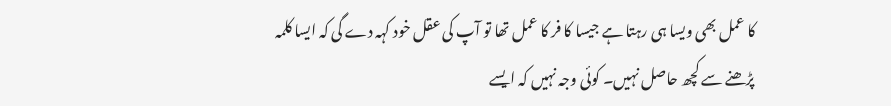کا عمل بھی ویسا ہی رہتا ہے جیسا کا فر کا عمل تھا تو آپ کی عقل خود کہہ دے گی کہ ایسا کلمہ پڑھنے سے کچھ حاصل نہیں۔ کوئی وجہ نہیں کہ ایسے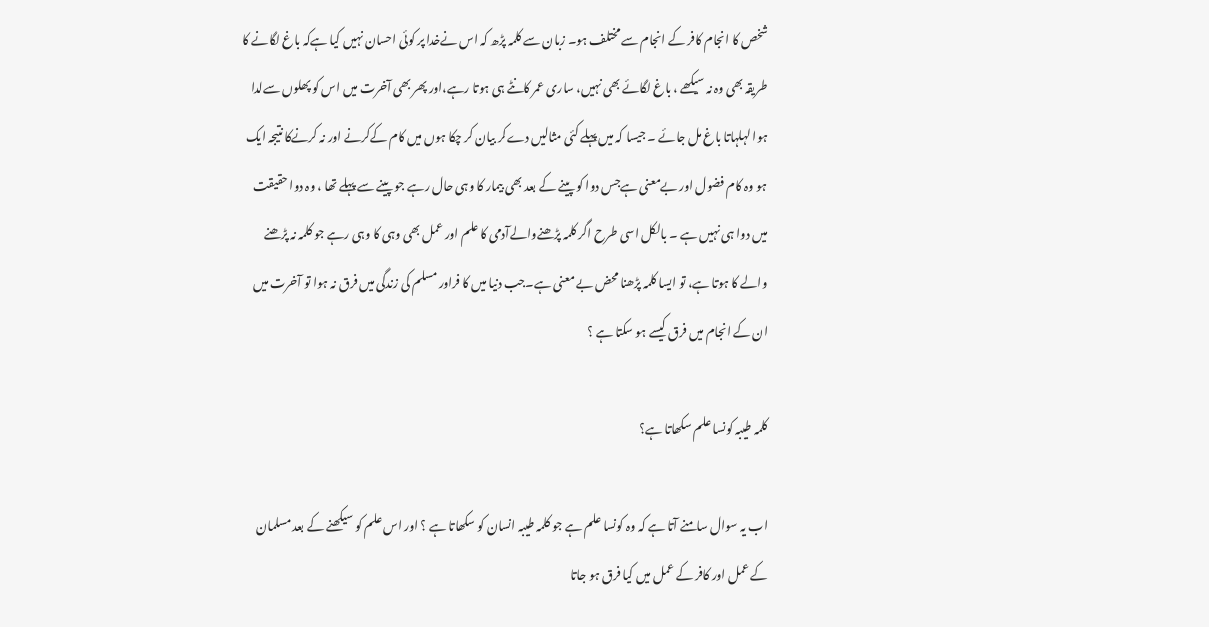شخص کا انجام کافر کے انجام سے مختلف ہو۔ زبان سے کلمہ پڑھ کہ اس نےخدا پر کوئی احسان نہیں کیا ہےکہ باغ لگانے کا طریقہ بھی وہ نہ سیکھے ، باغ لگائے بھی نہیں، ساری عمر کانٹے ہی ہوتا رہے،اور پھر بھی آخرت میں اس کو پھلوں سےلدا ہوا لہلہاتا باغ مل جائے ۔ جیسا کہ میں پہلے کئی مثالیں دےکر بیان کر چکا ہوں میں کام کےکرنے اور نہ کرنےکا نتیجہ ایک ہو وہ کام فضول اور بےمعنی ہےجس دوا کو پینے کے بعد بھی بیمار کا وہی حال رہے جو پینے سے پہلے تھا ، وہ دوا حقیقت میں دوا ہی نہیں ہے ۔ بالکل اسی طرح اگر کلمہ پڑھنےوالےآدمی کا علم اور عمل بھی وہی کا وہی رہے جو کلمہ نہ پڑھنے والے کا ہوتا ہے، تو ایسا کلمہ پڑھنا محض بے معنی ہے۔جب دنیا میں کا فراور مسلم کی زندگی میں فرق نہ ہوا تو آخرت میں ان کے انجام میں فرق کیسے ہو سکتا ہے ؟

کلمہ طیبہ کونسا علم سکھاتا ہے؟

اب یہ سوال سامنے آتا ہے کہ وہ کونسا علم ہے جو کلمہ طیبہ انسان کو سکھاتا ہے ؟ اور اس علم کو سیکھنے کے بعد مسلمان کے عمل اور کافر کے عمل میں کیا فرق ہو جاتا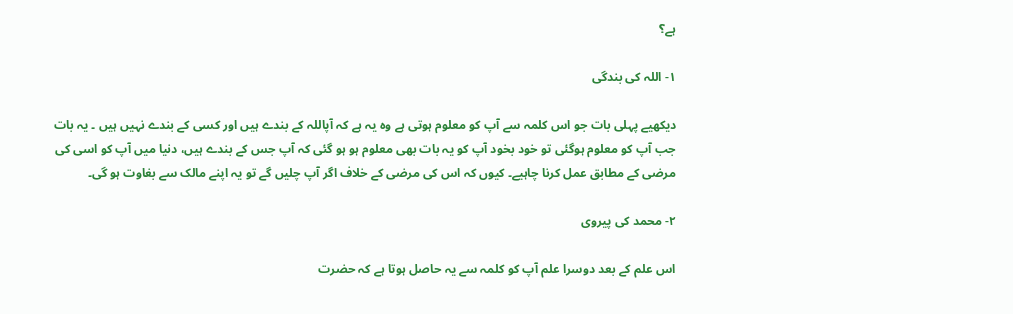ہے؟

١- اللہ کی بندگی

دیکھیے پہلی بات جو اس کلمہ سے آپ کو معلوم ہوتی ہے وہ یہ ہے کہ آپاللہ کے بندے ہیں اور کسی کے بندے نہیں ہیں ۔ یہ بات جب آپ کو معلوم ہوگئی تو خود بخود آپ کو یہ بات بھی معلوم ہو ہو گئی کہ آپ جس کے بندے ہیں، دنیا میں آپ کو اسی کی مرضی کے مطابق عمل کرنا چاہیے۔ کیوں کہ اس کی مرضی کے خلاف اگر آپ چلیں گے تو یہ اپنے مالک سے بغاوت ہو گی۔

۲- محمد کی پیروی

اس علم کے بعد دوسرا علم آپ کو کلمہ سے یہ حاصل ہوتا ہے کہ حضرت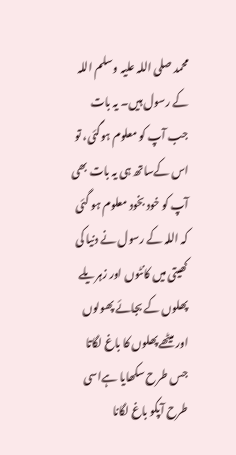محمد صلی اللہ علیہ وسلم اللہ کے رسول ہیں۔ یہ بات جب آپ کو معلوم ہوگئی، تو اس کےساتھ ہی یہ بات بھی آپ کو خود بخود معلوم ہو گئی کہ اللہ کے رسول نے دنیا کی کھیتی میں کانٹوں اور زہریلے پھلوں کے بجائے پھولوں اور میٹھے پھلوں کا باغ لگاتا جس طرح سکھایا ہےاسی طرح آپکو باغ لگانا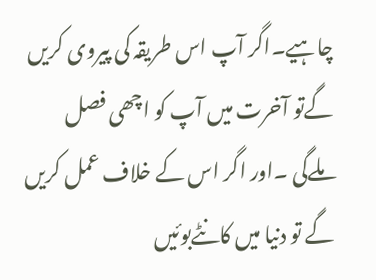چاہیے۔اگر آپ اس طریقہ کی پیروی کریں گےتو آخرت میں آپ کو اچھی فصل ملےگی ۔اور اگر اس کے خلاف عمل کریں گے تو دنیا میں کانٹےبوئیں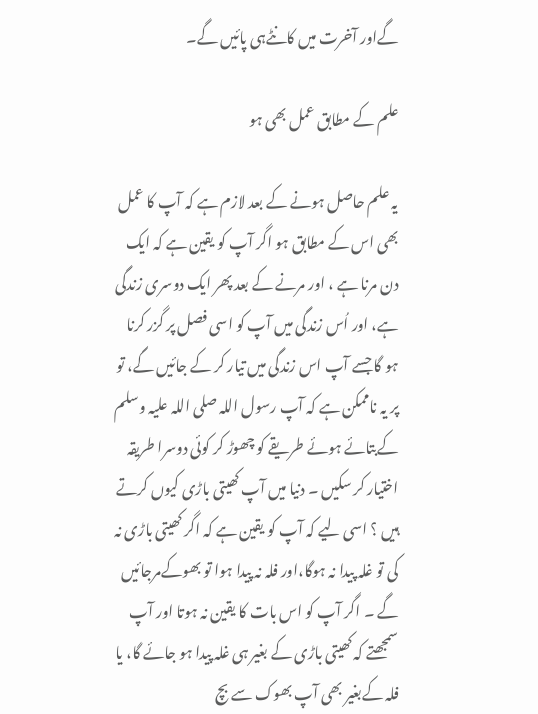گےاور آخرت میں کانٹےہی پائیں گے۔

علم کے مطابق عمل بھی ہو

یہ علم حاصل ہونے کے بعد لازم ہے کہ آپ کا عمل بھی اس کے مطابق ہو اگر آپ کو یقین ہے کہ ایک دن مرنا ہے ، اور مرنے کے بعد پھر ایک دوسری زندگی ہے، اور اُس زندگی میں آپ کو اسی فصل پر گزر کرنا ہو گا جسے آپ اس زندگی میں تیار کر کے جائیں گے، تو پر یہ ناممکن ہے کہ آپ رسول اللہ صلی اللہ علیہ وسلم کےبتائے ہوئے طریقے کو چھوڑ کر کوئی دوسرا طریقہ اختیار کر سکیں ۔ دنیا میں آپ کھیتی باڑی کیوں کرتے ہیں ؟ اسی لیے کہ آپ کو یقین ہے کہ اگر کھیتی باڑی نہ کی تو غلہ پیدا نہ ہوگا،اور فلہ نہ پیدا ہوا تو بھوکےمرجائیں گے ۔ اگر آپ کو اس بات کا یقین نہ ہوتا اور آپ سمجھتے کہ کھیتی باڑی کے بغیر ہی غلہ پیدا ہو جائے گا، یا فلہ کےبغیر بھی آپ بھوک سے بچ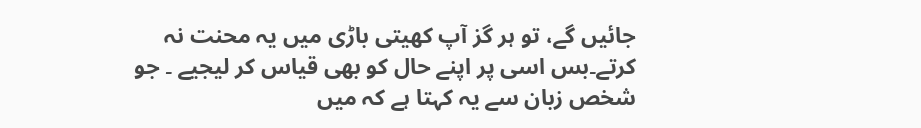جائیں گے، تو ہر گز آپ کھیتی باڑی میں یہ محنت نہ کرتے۔بس اسی پر اپنے حال کو بھی قیاس کر لیجیے ۔ جو شخص زبان سے یہ کہتا ہے کہ میں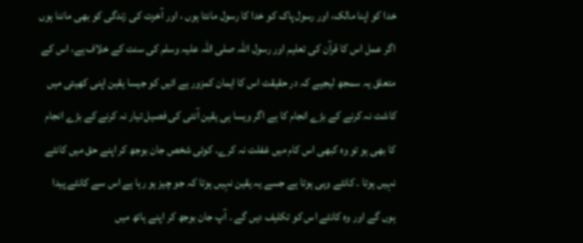خدا کو اپنا مالک، اور رسول پاک کو خدا کا رسول مانتا ہوں ، اور آخرت کی زندگی کو بھی ماننا ہوں اگر عمل اس کا قرآن کی تعلیم اور رسول اللہ صلی اللہ علیہ وسلم کی سنت کے خلاف ہے، اس کے متعلق یہ سمجھ لیجیے کہ در حقیقت اس کا ایمان کمزور ہے ائیں کو جیسا یقین اپنی کھیتی میں کاشت نہ کرنے کے بڑے انجام کا ہے اگر ویسا ہی یقین آنتی کی فصیل تیار نہ کرنے کے بڑے انجام کا بھی ہو تو وہ کبھی اس کام میں غفلت نہ کرے۔ کوئی شخص جان بوجھ کر اپنے حق میں کانٹے نہیں ہوتا ۔ کانٹے وہی ہوتا ہے جسے یہ یقین نہیں ہوتا کہ جو چیز ہو رہا ہے اس سے کانٹے پیدا ہوں گے اور وہ کانٹے اس کو تکلیف دیں گے ۔ آپ جان بوجھ کر اپنے ہاتھ میں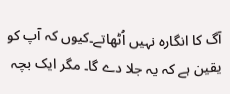آگ کا انگارہ نہیں اُٹھاتے۔کیوں کہ آپ کو یقین ہے کہ یہ جلا دے گا۔ مگر ایک بچہ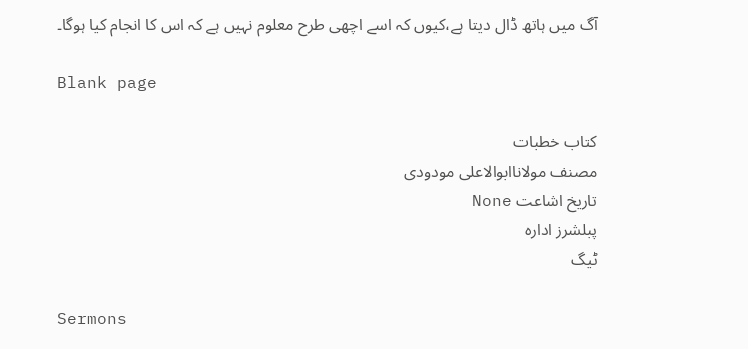آگ میں ہاتھ ڈال دیتا ہے،کیوں کہ اسے اچھی طرح معلوم نہیں ہے کہ اس کا انجام کیا ہوگا۔

Blank page

کتاب خطبات
مصنف مولاناابوالاعلی مودودی
تاریخ اشاعت None
پبلشرز ادارہ
ٹیگ

Sermons